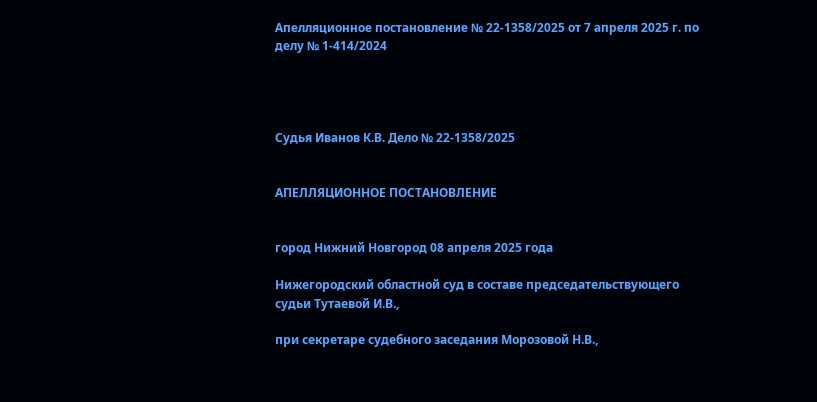Апелляционное постановление № 22-1358/2025 от 7 апреля 2025 г. по делу № 1-414/2024




Судья Иванов К.В. Дело № 22-1358/2025


АПЕЛЛЯЦИОННОЕ ПОСТАНОВЛЕНИЕ


город Нижний Новгород 08 апреля 2025 года

Нижегородский областной суд в составе председательствующего судьи Тутаевой И.В.,

при секретаре судебного заседания Морозовой Н.В.,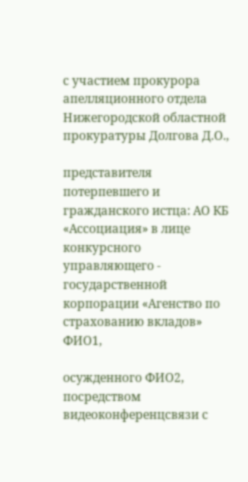с участием прокурора апелляционного отдела Нижегородской областной прокуратуры Долгова Д.О.,

представителя потерпевшего и гражданского истца: АО КБ «Ассоциация» в лице конкурсного управляющего - государственной корпорации «Агенство по страхованию вкладов» ФИО1,

осужденного ФИО2, посредством видеоконференцсвязи с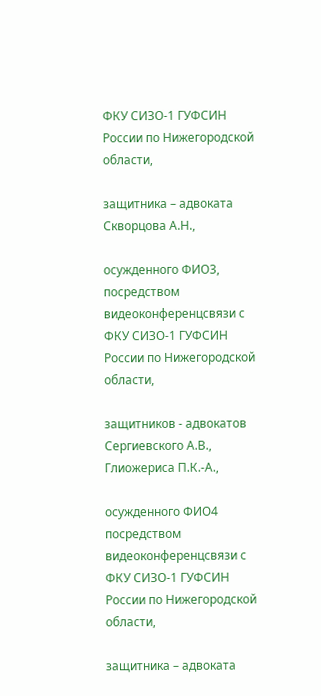ФКУ СИЗО-1 ГУФСИН России по Нижегородской области,

защитника – адвоката Скворцова А.Н.,

осужденного ФИО3, посредством видеоконференцсвязи с ФКУ СИЗО-1 ГУФСИН России по Нижегородской области,

защитников - адвокатов Сергиевского А.В., Глиожериса П.К.-А.,

осужденного ФИО4 посредством видеоконференцсвязи с ФКУ СИЗО-1 ГУФСИН России по Нижегородской области,

защитника – адвоката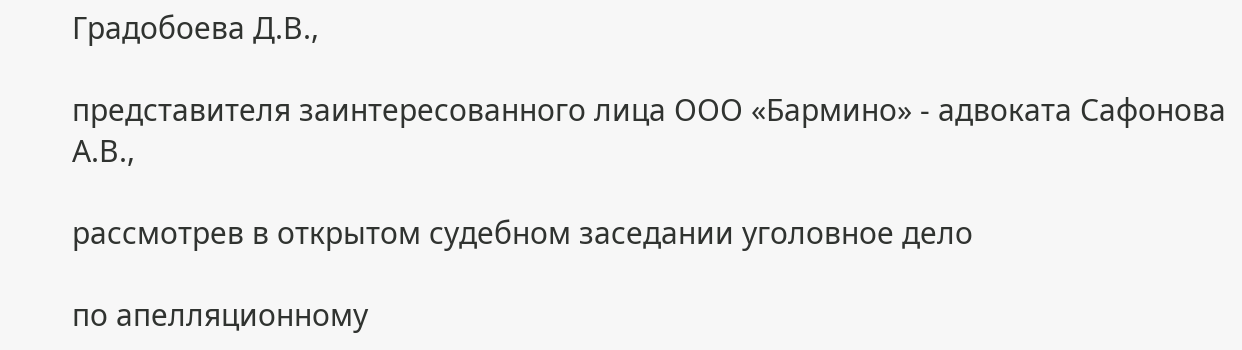Градобоева Д.В.,

представителя заинтересованного лица ООО «Бармино» - адвоката Сафонова А.В.,

рассмотрев в открытом судебном заседании уголовное дело

по апелляционному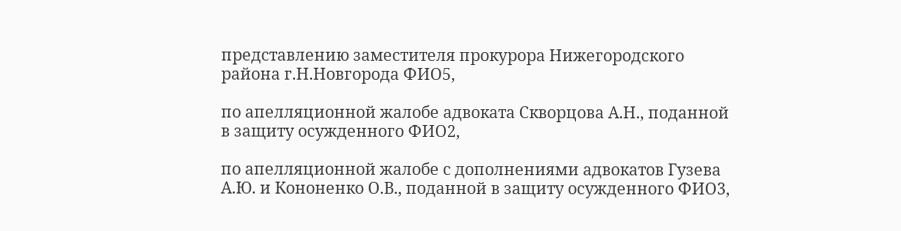представлению заместителя прокурора Нижегородского района г.Н.Новгорода ФИО5,

по апелляционной жалобе адвоката Скворцова А.Н., поданной в защиту осужденного ФИО2,

по апелляционной жалобе с дополнениями адвокатов Гузева А.Ю. и Кононенко О.В., поданной в защиту осужденного ФИО3,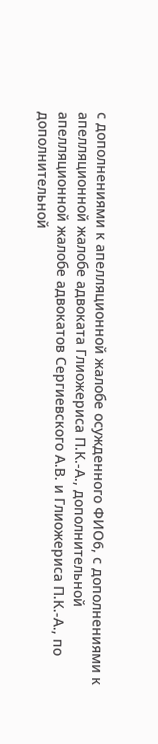с дополнениями к апелляционной жалобе осужденного ФИО6, с дополнениями к апелляционной жалобе адвоката Глиожериса П.К.-А., дополнительной апелляционной жалобе адвокатов Сергиевского А.В. и Глиожериса П.К.-А., по дополнительной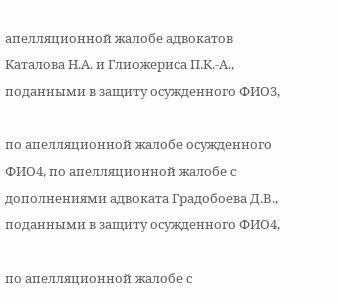апелляционной жалобе адвокатов Каталова Н.А. и Глиожериса П.К.-А., поданными в защиту осужденного ФИО3,

по апелляционной жалобе осужденного ФИО4, по апелляционной жалобе с дополнениями адвоката Градобоева Д.В., поданными в защиту осужденного ФИО4,

по апелляционной жалобе с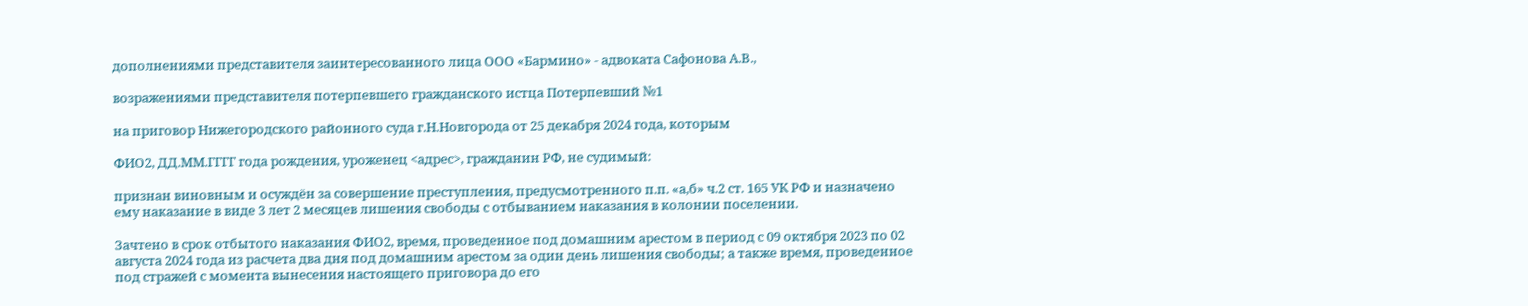дополнениями представителя заинтересованного лица ООО «Бармино» - адвоката Сафонова А.В.,

возражениями представителя потерпевшего гражданского истца Потерпевший №1

на приговор Нижегородского районного суда г.Н.Новгорода от 25 декабря 2024 года, которым

ФИО2, ДД.ММ.ГГГГ года рождения, уроженец <адрес>, гражданин РФ, не судимый:

признан виновным и осуждён за совершение преступления, предусмотренного п.п. «а,б» ч.2 ст. 165 УК РФ и назначено ему наказание в виде 3 лет 2 месяцев лишения свободы с отбыванием наказания в колонии поселении.

Зачтено в срок отбытого наказания ФИО2, время, проведенное под домашним арестом в период с 09 октября 2023 по 02 августа 2024 года из расчета два дня под домашним арестом за один день лишения свободы; а также время, проведенное под стражей с момента вынесения настоящего приговора до его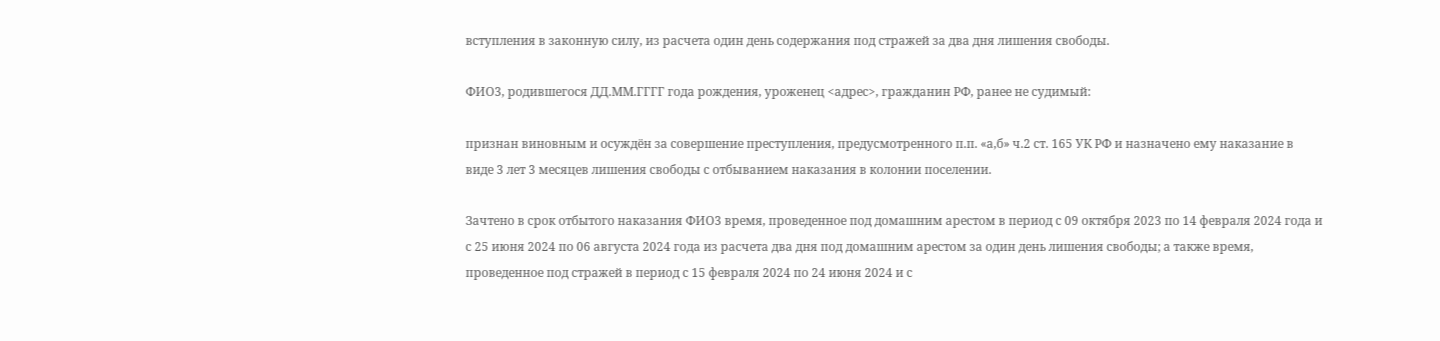вступления в законную силу, из расчета один день содержания под стражей за два дня лишения свободы.

ФИО3, родившегося ДД.ММ.ГГГГ года рождения, уроженец <адрес>, гражданин РФ, ранее не судимый:

признан виновным и осуждён за совершение преступления, предусмотренного п.п. «а,б» ч.2 ст. 165 УК РФ и назначено ему наказание в виде 3 лет 3 месяцев лишения свободы с отбыванием наказания в колонии поселении.

Зачтено в срок отбытого наказания ФИО3 время, проведенное под домашним арестом в период с 09 октября 2023 по 14 февраля 2024 года и с 25 июня 2024 по 06 августа 2024 года из расчета два дня под домашним арестом за один день лишения свободы; а также время, проведенное под стражей в период с 15 февраля 2024 по 24 июня 2024 и с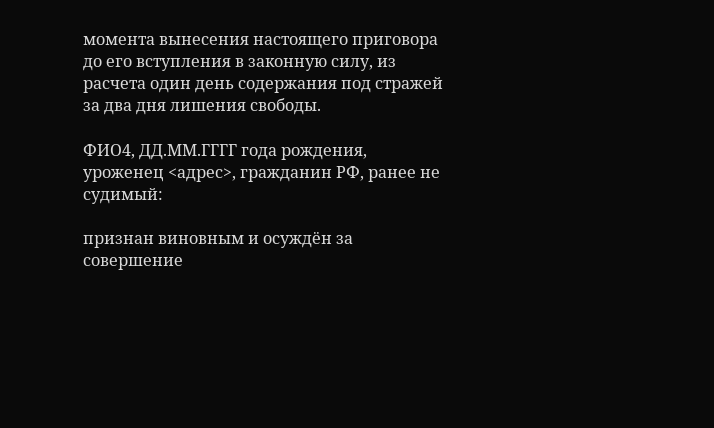момента вынесения настоящего приговора до его вступления в законную силу, из расчета один день содержания под стражей за два дня лишения свободы.

ФИО4, ДД.ММ.ГГГГ года рождения, уроженец <адрес>, гражданин РФ, ранее не судимый:

признан виновным и осуждён за совершение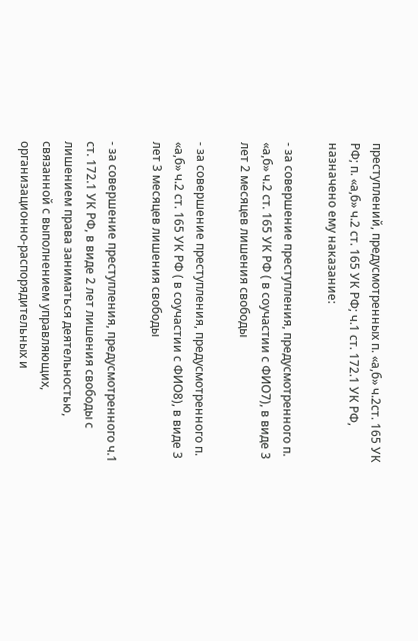преступлений, предусмотренных п. «а,б» ч.2ст. 165 УК РФ; п. «а,б» ч.2 ст. 165 УК РФ; ч.1 ст. 172.1 УК РФ, назначено ему наказание:

- за совершение преступления, предусмотренного п. «а,б» ч.2 ст. 165 УК РФ ( в соучастии с ФИО7), в виде 3 лет 2 месяцев лишения свободы

- за совершение преступления, предусмотренного п. «а,б» ч.2 ст. 165 УК РФ ( в соучастии с ФИО8), в виде 3 лет 3 месяцев лишения свободы

- за совершение преступления, предусмотренного ч.1 ст. 172.1 УК РФ, в виде 2 лет лишения свободы с лишением права заниматься деятельностью, связанной с выполнением управляющих, организационно-распорядительных и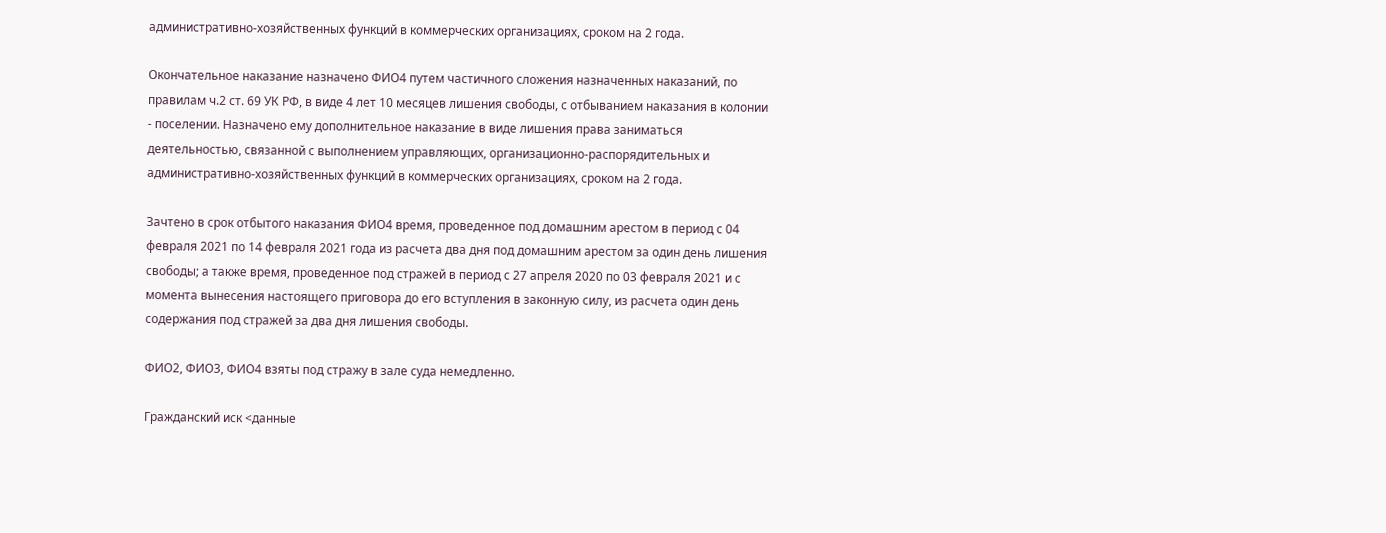административно-хозяйственных функций в коммерческих организациях, сроком на 2 года.

Окончательное наказание назначено ФИО4 путем частичного сложения назначенных наказаний, по правилам ч.2 ст. 69 УК РФ, в виде 4 лет 10 месяцев лишения свободы, с отбыванием наказания в колонии - поселении. Назначено ему дополнительное наказание в виде лишения права заниматься деятельностью, связанной с выполнением управляющих, организационно-распорядительных и административно-хозяйственных функций в коммерческих организациях, сроком на 2 года.

Зачтено в срок отбытого наказания ФИО4 время, проведенное под домашним арестом в период с 04 февраля 2021 по 14 февраля 2021 года из расчета два дня под домашним арестом за один день лишения свободы; а также время, проведенное под стражей в период с 27 апреля 2020 по 03 февраля 2021 и с момента вынесения настоящего приговора до его вступления в законную силу, из расчета один день содержания под стражей за два дня лишения свободы.

ФИО2, ФИО3, ФИО4 взяты под стражу в зале суда немедленно.

Гражданский иск <данные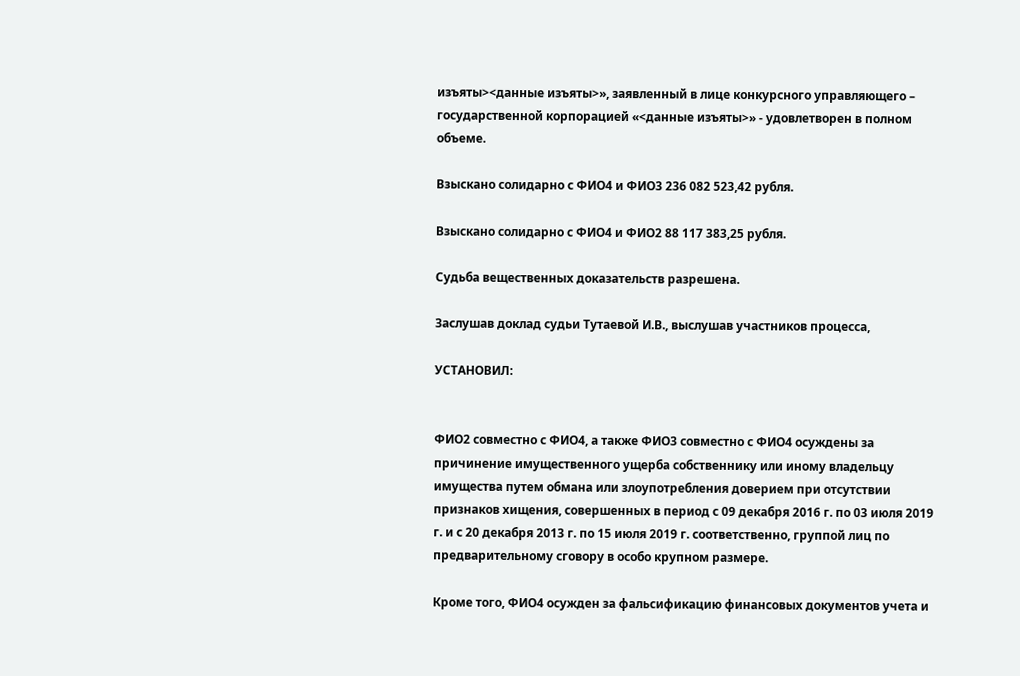изъяты><данные изъяты>», заявленный в лице конкурсного управляющего – государственной корпорацией «<данные изъяты>» - удовлетворен в полном объеме.

Взыскано солидарно с ФИО4 и ФИО3 236 082 523,42 рубля.

Взыскано солидарно с ФИО4 и ФИО2 88 117 383,25 рубля.

Судьба вещественных доказательств разрешена.

Заслушав доклад судьи Тутаевой И.В., выслушав участников процесса,

УСТАНОВИЛ:


ФИО2 совместно с ФИО4, а также ФИО3 совместно с ФИО4 осуждены за причинение имущественного ущерба собственнику или иному владельцу имущества путем обмана или злоупотребления доверием при отсутствии признаков хищения, совершенных в период с 09 декабря 2016 г. по 03 июля 2019 г. и с 20 декабря 2013 г. по 15 июля 2019 г. соответственно, группой лиц по предварительному сговору в особо крупном размере.

Кроме того, ФИО4 осужден за фальсификацию финансовых документов учета и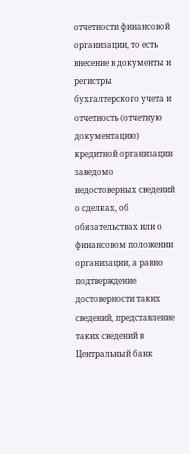отчетности финансовой организации, то есть внесение в документы и регистры бухгалтерского учета и отчетность (отчетную документацию) кредитной организации заведомо недостоверных сведений о сделках, об обязательствах или о финансовом положении организации, а равно подтверждение достоверности таких сведений, представление таких сведений в Центральный банк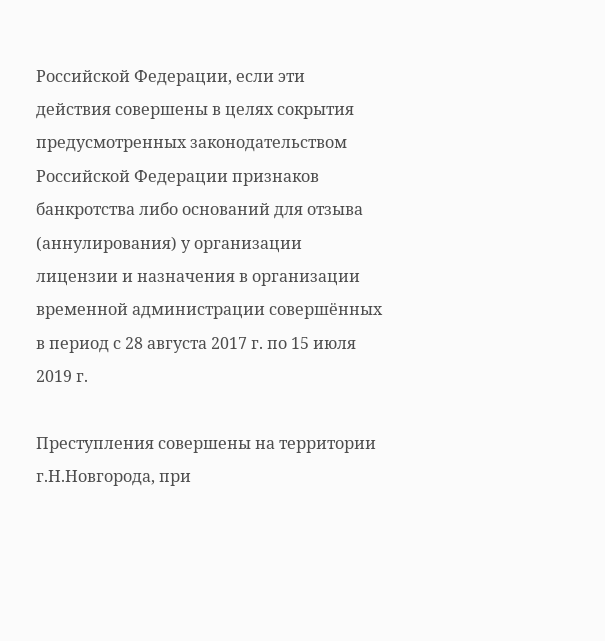Российской Федерации, если эти действия совершены в целях сокрытия предусмотренных законодательством Российской Федерации признаков банкротства либо оснований для отзыва (аннулирования) у организации лицензии и назначения в организации временной администрации совершённых в период с 28 августа 2017 г. по 15 июля 2019 г.

Преступления совершены на территории г.Н.Новгорода, при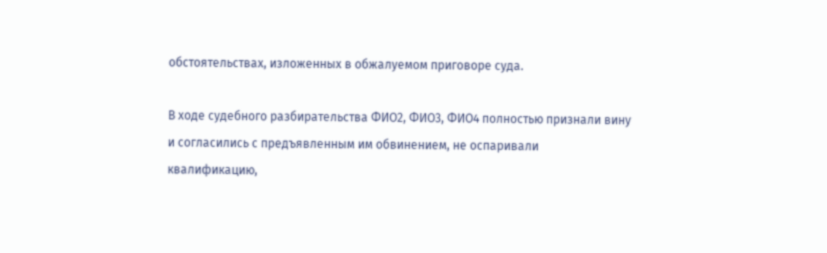обстоятельствах, изложенных в обжалуемом приговоре суда.

В ходе судебного разбирательства ФИО2, ФИО3, ФИО4 полностью признали вину и согласились с предъявленным им обвинением, не оспаривали квалификацию,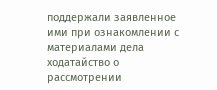поддержали заявленное ими при ознакомлении с материалами дела ходатайство о рассмотрении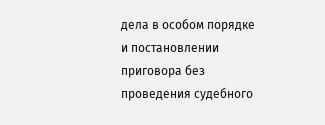дела в особом порядке и постановлении приговора без проведения судебного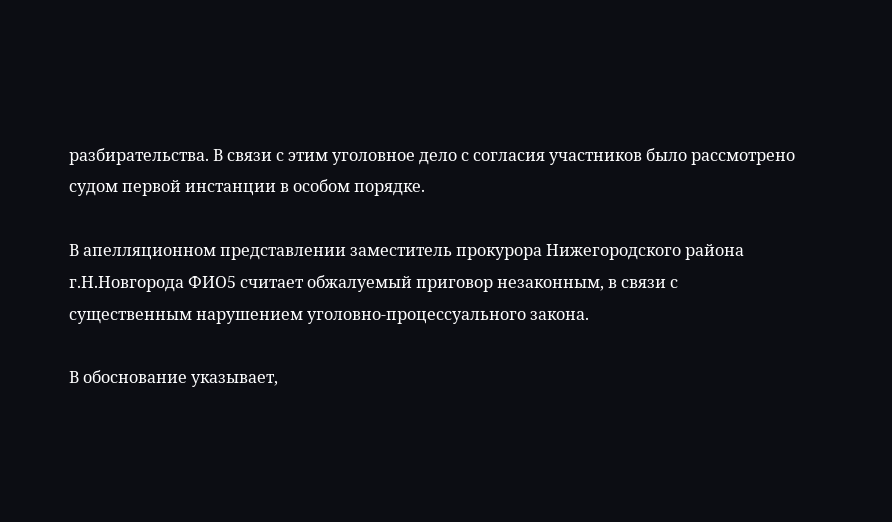разбирательства. В связи с этим уголовное дело с согласия участников было рассмотрено судом первой инстанции в особом порядке.

В апелляционном представлении заместитель прокурора Нижегородского района г.Н.Новгорода ФИО5 считает обжалуемый приговор незаконным, в связи с существенным нарушением уголовно-процессуального закона.

В обоснование указывает,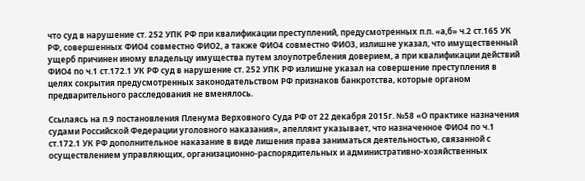что суд в нарушение ст. 252 УПК РФ при квалификации преступлений, предусмотренных п.п. «а,б» ч.2 ст.165 УК РФ, совершенных ФИО4 совместно ФИО2, а также ФИО4 совместно ФИО3, излишне указал, что имущественный ущерб причинен иному владельцу имущества путем злоупотребления доверием, а при квалификации действий ФИО4 по ч.1 ст.172.1 УК РФ суд в нарушение ст. 252 УПК РФ излишне указал на совершение преступления в целях сокрытия предусмотренных законодательством РФ признаков банкротства, которые органом предварительного расследования не вменялось.

Ссылаясь на п.9 постановления Пленума Верховного Суда РФ от 22 декабря 2015г. №58 «О практике назначения судами Российской Федерации уголовного наказания», апеллянт указывает, что назначенное ФИО4 по ч.1 ст.172.1 УК РФ дополнительное наказание в виде лишения права заниматься деятельностью, связанной с осуществлением управляющих, организационно-распорядительных и административно-хозяйственных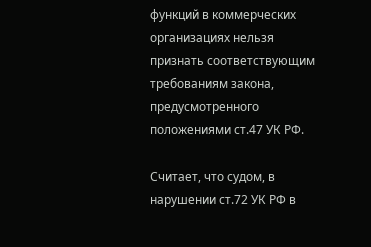функций в коммерческих организациях нельзя признать соответствующим требованиям закона, предусмотренного положениями ст.47 УК РФ.

Считает, что судом, в нарушении ст.72 УК РФ в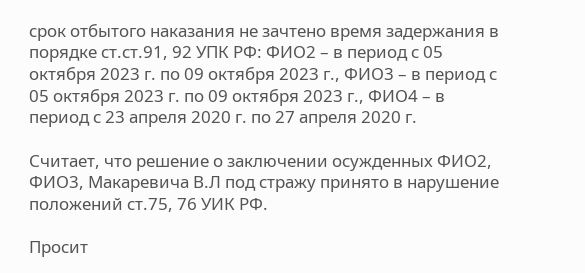срок отбытого наказания не зачтено время задержания в порядке ст.ст.91, 92 УПК РФ: ФИО2 – в период с 05 октября 2023 г. по 09 октября 2023 г., ФИО3 – в период с 05 октября 2023 г. по 09 октября 2023 г., ФИО4 – в период с 23 апреля 2020 г. по 27 апреля 2020 г.

Считает, что решение о заключении осужденных ФИО2, ФИО3, Макаревича В.Л под стражу принято в нарушение положений ст.75, 76 УИК РФ.

Просит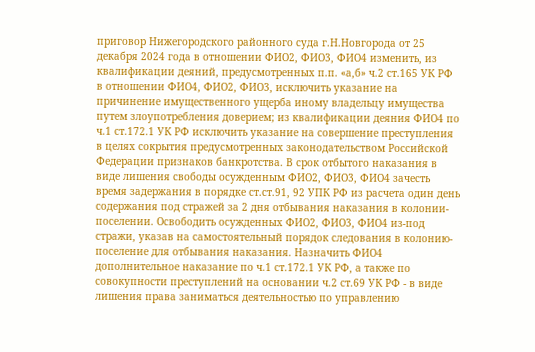приговор Нижегородского районного суда г.Н.Новгорода от 25 декабря 2024 года в отношении ФИО2, ФИО3, ФИО4 изменить, из квалификации деяний, предусмотренных п.п. «а,б» ч.2 ст.165 УК РФ в отношении ФИО4, ФИО2, ФИО3, исключить указание на причинение имущественного ущерба иному владельцу имущества путем злоупотребления доверием; из квалификации деяния ФИО4 по ч.1 ст.172.1 УК РФ исключить указание на совершение преступления в целях сокрытия предусмотренных законодательством Российской Федерации признаков банкротства. В срок отбытого наказания в виде лишения свободы осужденным ФИО2, ФИО3, ФИО4 зачесть время задержания в порядке ст.ст.91, 92 УПК РФ из расчета один день содержания под стражей за 2 дня отбывания наказания в колонии-поселении. Освободить осужденных ФИО2, ФИО3, ФИО4 из-под стражи, указав на самостоятельный порядок следования в колонию-поселение для отбывания наказания. Назначить ФИО4 дополнительное наказание по ч.1 ст.172.1 УК РФ, а также по совокупности преступлений на основании ч.2 ст.69 УК РФ - в виде лишения права заниматься деятельностью по управлению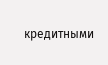кредитными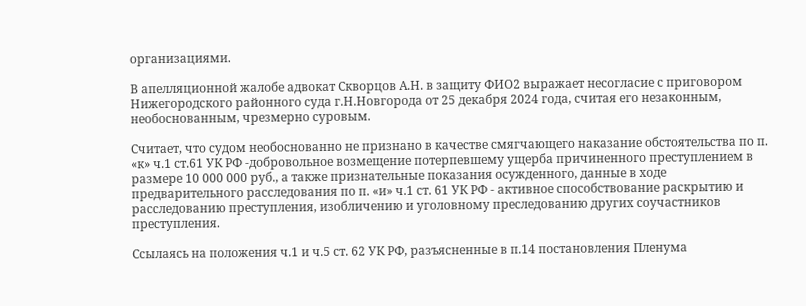организациями.

В апелляционной жалобе адвокат Скворцов А.Н. в защиту ФИО2 выражает несогласие с приговором Нижегородского районного суда г.Н.Новгорода от 25 декабря 2024 года, считая его незаконным, необоснованным, чрезмерно суровым.

Считает, что судом необоснованно не признано в качестве смягчающего наказание обстоятельства по п. «к» ч.1 ст.61 УК РФ -добровольное возмещение потерпевшему ущерба причиненного преступлением в размере 10 000 000 руб., а также признательные показания осужденного, данные в ходе предварительного расследования по п. «и» ч.1 ст. 61 УК РФ - активное способствование раскрытию и расследованию преступления, изобличению и уголовному преследованию других соучастников преступления.

Ссылаясь на положения ч.1 и ч.5 ст. 62 УК РФ, разъясненные в п.14 постановления Пленума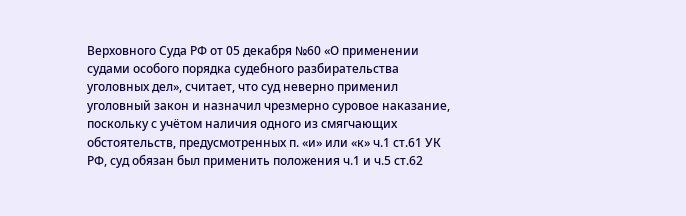Верховного Суда РФ от 05 декабря №60 «О применении судами особого порядка судебного разбирательства уголовных дел», считает, что суд неверно применил уголовный закон и назначил чрезмерно суровое наказание, поскольку с учётом наличия одного из смягчающих обстоятельств, предусмотренных п. «и» или «к» ч.1 ст.61 УК РФ, суд обязан был применить положения ч.1 и ч.5 ст.62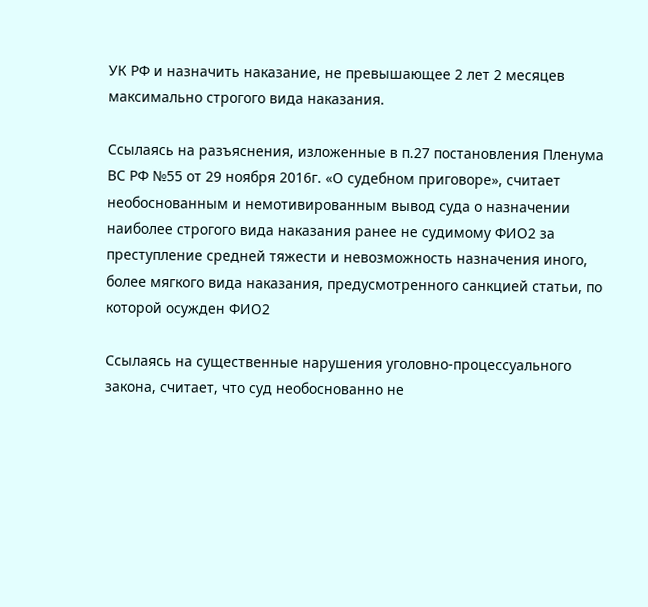УК РФ и назначить наказание, не превышающее 2 лет 2 месяцев максимально строгого вида наказания.

Ссылаясь на разъяснения, изложенные в п.27 постановления Пленума ВС РФ №55 от 29 ноября 2016г. «О судебном приговоре», считает необоснованным и немотивированным вывод суда о назначении наиболее строгого вида наказания ранее не судимому ФИО2 за преступление средней тяжести и невозможность назначения иного, более мягкого вида наказания, предусмотренного санкцией статьи, по которой осужден ФИО2

Ссылаясь на существенные нарушения уголовно-процессуального закона, считает, что суд необоснованно не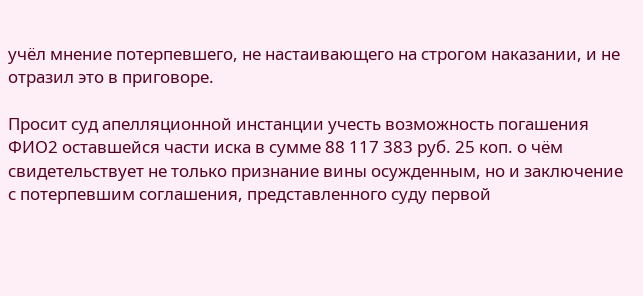учёл мнение потерпевшего, не настаивающего на строгом наказании, и не отразил это в приговоре.

Просит суд апелляционной инстанции учесть возможность погашения ФИО2 оставшейся части иска в сумме 88 117 383 руб. 25 коп. о чём свидетельствует не только признание вины осужденным, но и заключение с потерпевшим соглашения, представленного суду первой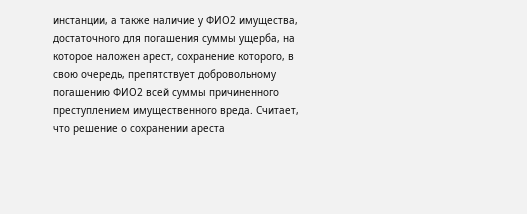инстанции, а также наличие у ФИО2 имущества, достаточного для погашения суммы ущерба, на которое наложен арест, сохранение которого, в свою очередь, препятствует добровольному погашению ФИО2 всей суммы причиненного преступлением имущественного вреда. Считает, что решение о сохранении ареста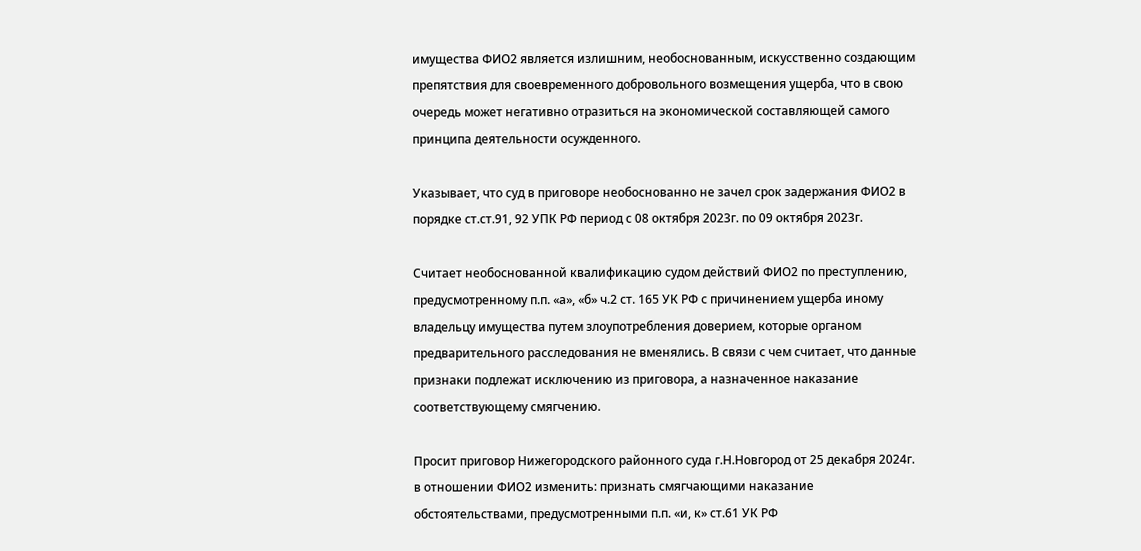имущества ФИО2 является излишним, необоснованным, искусственно создающим препятствия для своевременного добровольного возмещения ущерба, что в свою очередь может негативно отразиться на экономической составляющей самого принципа деятельности осужденного.

Указывает, что суд в приговоре необоснованно не зачел срок задержания ФИО2 в порядке ст.ст.91, 92 УПК РФ период с 08 октября 2023г. по 09 октября 2023г.

Считает необоснованной квалификацию судом действий ФИО2 по преступлению, предусмотренному п.п. «а», «б» ч.2 ст. 165 УК РФ с причинением ущерба иному владельцу имущества путем злоупотребления доверием, которые органом предварительного расследования не вменялись. В связи с чем считает, что данные признаки подлежат исключению из приговора, а назначенное наказание соответствующему смягчению.

Просит приговор Нижегородского районного суда г.Н.Новгород от 25 декабря 2024г. в отношении ФИО2 изменить: признать смягчающими наказание обстоятельствами, предусмотренными п.п. «и, к» ст.61 УК РФ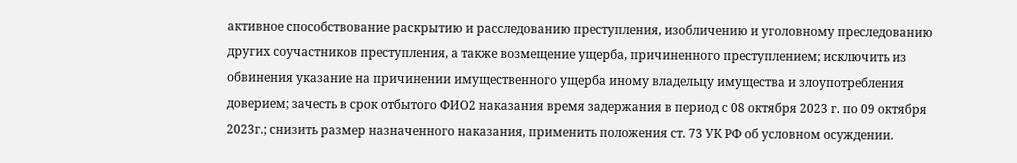активное способствование раскрытию и расследованию преступления, изобличению и уголовному преследованию других соучастников преступления, а также возмещение ущерба, причиненного преступлением; исключить из обвинения указание на причинении имущественного ущерба иному владельцу имущества и злоупотребления доверием; зачесть в срок отбытого ФИО2 наказания время задержания в период с 08 октября 2023 г. по 09 октября 2023г.; снизить размер назначенного наказания, применить положения ст. 73 УК РФ об условном осуждении.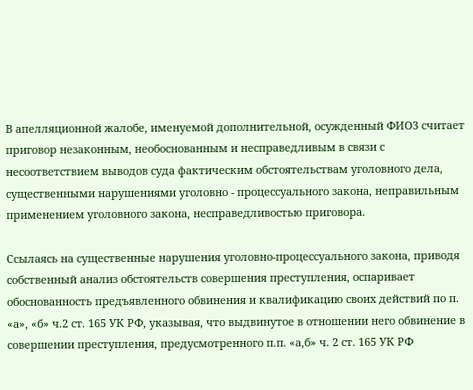В апелляционной жалобе, именуемой дополнительной, осужденный ФИО3 считает приговор незаконным, необоснованным и несправедливым в связи с несоответствием выводов суда фактическим обстоятельствам уголовного дела, существенными нарушениями уголовно - процессуального закона, неправильным применением уголовного закона, несправедливостью приговора.

Ссылаясь на существенные нарушения уголовно-процессуального закона, приводя собственный анализ обстоятельств совершения преступления, оспаривает обоснованность предъявленного обвинения и квалификацию своих действий по п. «а», «б» ч.2 ст. 165 УК РФ, указывая, что выдвинутое в отношении него обвинение в совершении преступления, предусмотренного п.п. «а,б» ч. 2 ст. 165 УК РФ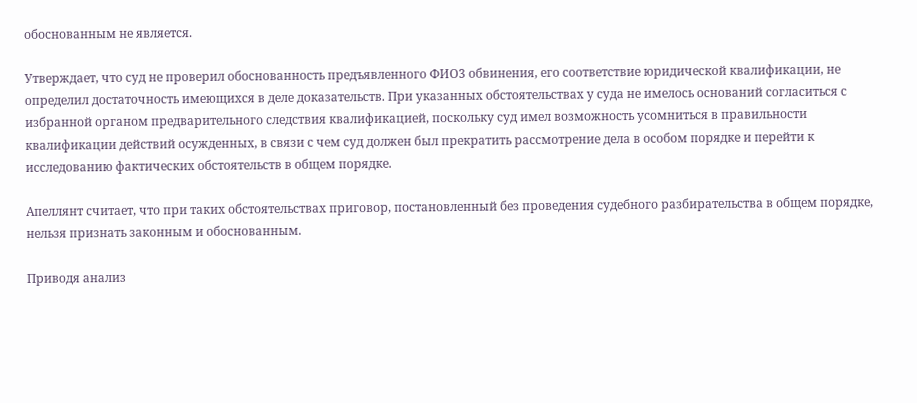обоснованным не является.

Утверждает, что суд не проверил обоснованность предъявленного ФИО3 обвинения, его соответствие юридической квалификации, не определил достаточность имеющихся в деле доказательств. При указанных обстоятельствах у суда не имелось оснований согласиться с избранной органом предварительного следствия квалификацией, поскольку суд имел возможность усомниться в правильности квалификации действий осужденных, в связи с чем суд должен был прекратить рассмотрение дела в особом порядке и перейти к исследованию фактических обстоятельств в общем порядке.

Апеллянт считает, что при таких обстоятельствах приговор, постановленный без проведения судебного разбирательства в общем порядке, нельзя признать законным и обоснованным.

Приводя анализ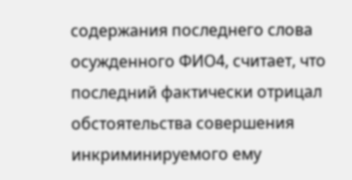содержания последнего слова осужденного ФИО4, считает, что последний фактически отрицал обстоятельства совершения инкриминируемого ему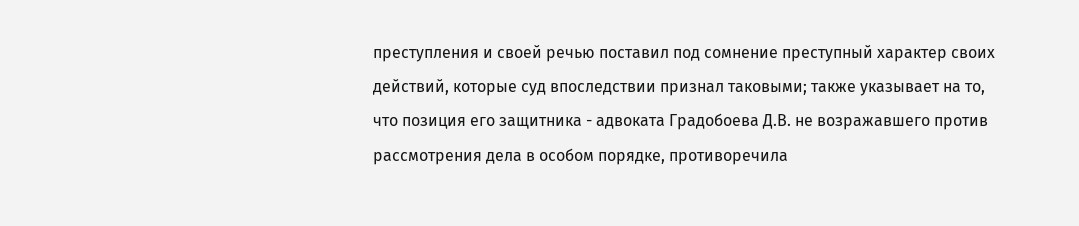преступления и своей речью поставил под сомнение преступный характер своих действий, которые суд впоследствии признал таковыми; также указывает на то, что позиция его защитника - адвоката Градобоева Д.В. не возражавшего против рассмотрения дела в особом порядке, противоречила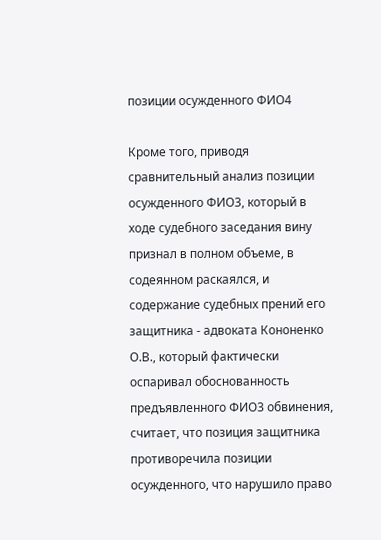позиции осужденного ФИО4

Кроме того, приводя сравнительный анализ позиции осужденного ФИО3, который в ходе судебного заседания вину признал в полном объеме, в содеянном раскаялся, и содержание судебных прений его защитника - адвоката Кононенко О.В., который фактически оспаривал обоснованность предъявленного ФИО3 обвинения, считает, что позиция защитника противоречила позиции осужденного, что нарушило право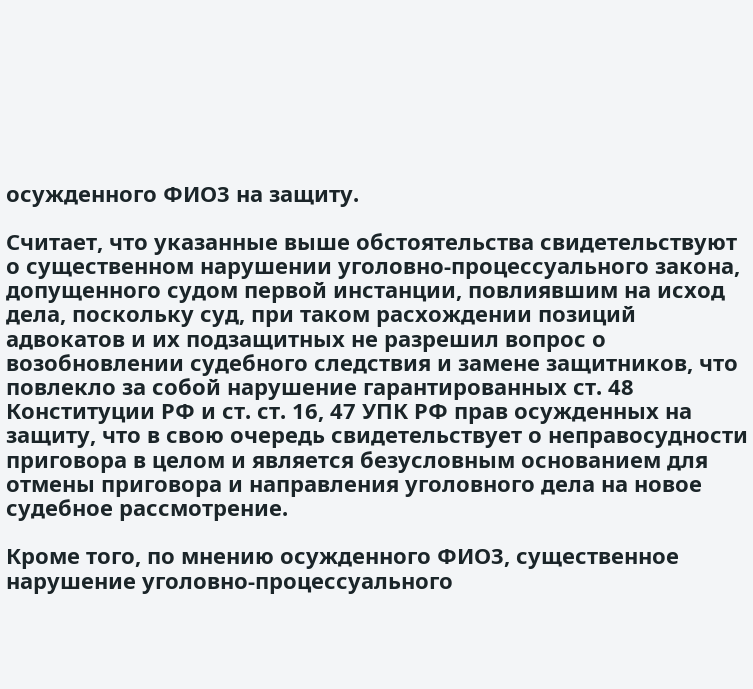осужденного ФИО3 на защиту.

Считает, что указанные выше обстоятельства свидетельствуют о существенном нарушении уголовно-процессуального закона, допущенного судом первой инстанции, повлиявшим на исход дела, поскольку суд, при таком расхождении позиций адвокатов и их подзащитных не разрешил вопрос о возобновлении судебного следствия и замене защитников, что повлекло за собой нарушение гарантированных ст. 48 Конституции РФ и ст. ст. 16, 47 УПК РФ прав осужденных на защиту, что в свою очередь свидетельствует о неправосудности приговора в целом и является безусловным основанием для отмены приговора и направления уголовного дела на новое судебное рассмотрение.

Кроме того, по мнению осужденного ФИО3, существенное нарушение уголовно-процессуального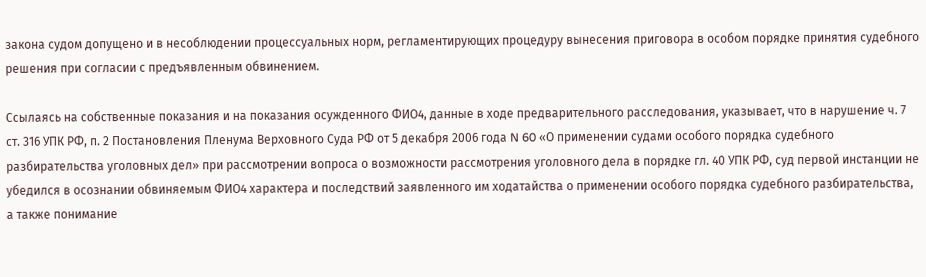закона судом допущено и в несоблюдении процессуальных норм, регламентирующих процедуру вынесения приговора в особом порядке принятия судебного решения при согласии с предъявленным обвинением.

Ссылаясь на собственные показания и на показания осужденного ФИО4, данные в ходе предварительного расследования, указывает, что в нарушение ч. 7 ст. 316 УПК РФ, п. 2 Постановления Пленума Верховного Суда РФ от 5 декабря 2006 года N 60 «О применении судами особого порядка судебного разбирательства уголовных дел» при рассмотрении вопроса о возможности рассмотрения уголовного дела в порядке гл. 40 УПК РФ, суд первой инстанции не убедился в осознании обвиняемым ФИО4 характера и последствий заявленного им ходатайства о применении особого порядка судебного разбирательства, а также понимание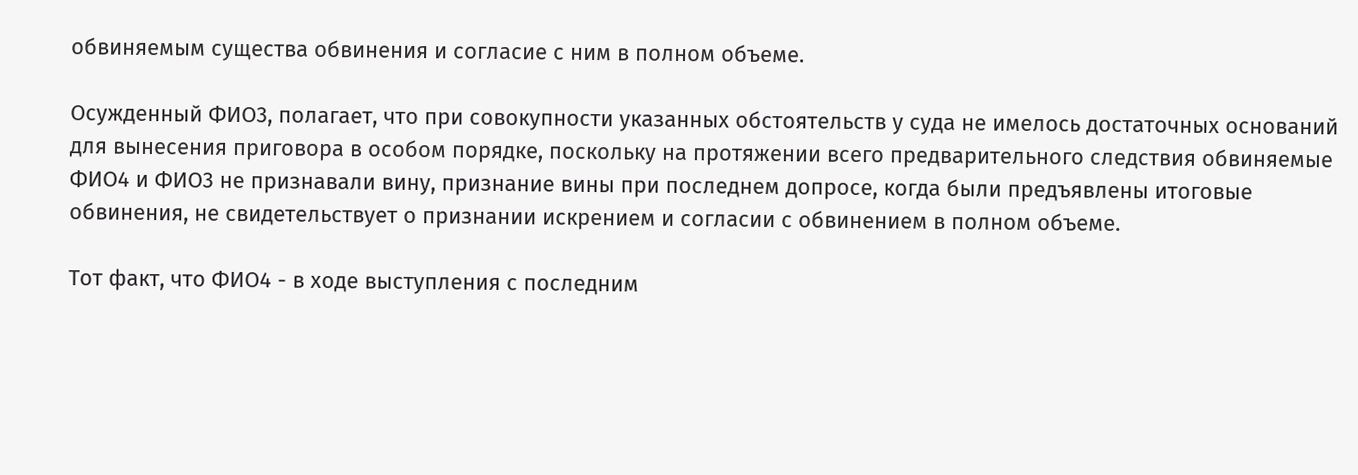обвиняемым существа обвинения и согласие с ним в полном объеме.

Осужденный ФИО3, полагает, что при совокупности указанных обстоятельств у суда не имелось достаточных оснований для вынесения приговора в особом порядке, поскольку на протяжении всего предварительного следствия обвиняемые ФИО4 и ФИО3 не признавали вину, признание вины при последнем допросе, когда были предъявлены итоговые обвинения, не свидетельствует о признании искрением и согласии с обвинением в полном объеме.

Тот факт, что ФИО4 - в ходе выступления с последним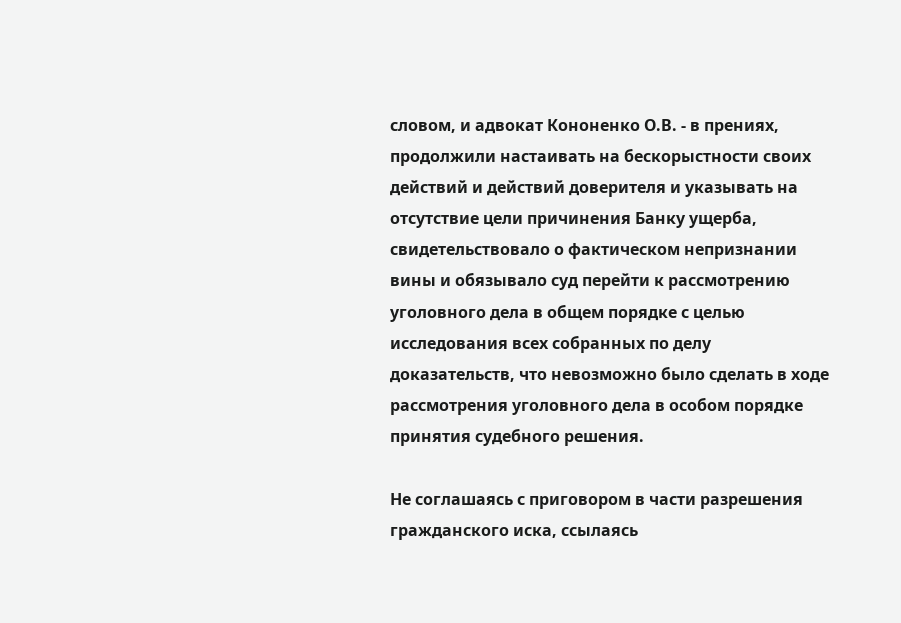словом, и адвокат Кононенко О.В. - в прениях, продолжили настаивать на бескорыстности своих действий и действий доверителя и указывать на отсутствие цели причинения Банку ущерба, свидетельствовало о фактическом непризнании вины и обязывало суд перейти к рассмотрению уголовного дела в общем порядке с целью исследования всех собранных по делу доказательств, что невозможно было сделать в ходе рассмотрения уголовного дела в особом порядке принятия судебного решения.

Не соглашаясь с приговором в части разрешения гражданского иска, ссылаясь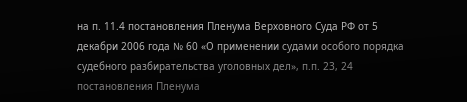на п. 11.4 постановления Пленума Верховного Суда РФ от 5 декабри 2006 года № 60 «О применении судами особого порядка судебного разбирательства уголовных дел», п.п. 23, 24 постановления Пленума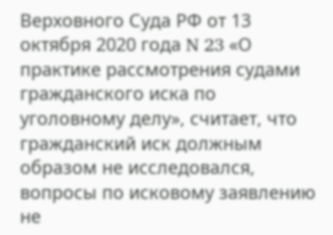Верховного Суда РФ от 13 октября 2020 года N 23 «О практике рассмотрения судами гражданского иска по уголовному делу», считает, что гражданский иск должным образом не исследовался, вопросы по исковому заявлению не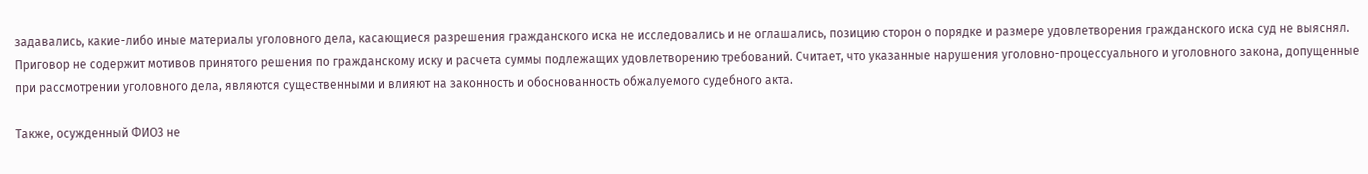задавались, какие-либо иные материалы уголовного дела, касающиеся разрешения гражданского иска не исследовались и не оглашались, позицию сторон о порядке и размере удовлетворения гражданского иска суд не выяснял. Приговор не содержит мотивов принятого решения по гражданскому иску и расчета суммы подлежащих удовлетворению требований. Считает, что указанные нарушения уголовно-процессуального и уголовного закона, допущенные при рассмотрении уголовного дела, являются существенными и влияют на законность и обоснованность обжалуемого судебного акта.

Также, осужденный ФИО3 не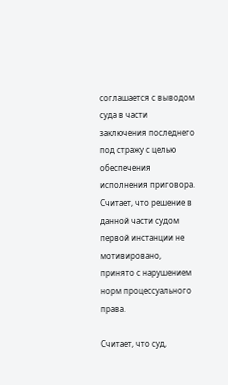соглашается с выводом суда в части заключения последнего под стражу с целью обеспечения исполнения приговора. Считает, что решение в данной части судом первой инстанции не мотивировано, принято с нарушением норм процессуального права.

Считает, что суд,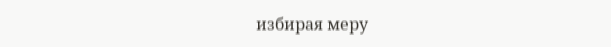избирая меру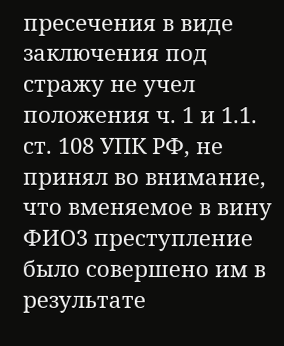пресечения в виде заключения под стражу не учел положения ч. 1 и 1.1. ст. 108 УПК РФ, не принял во внимание, что вменяемое в вину ФИО3 преступление было совершено им в результате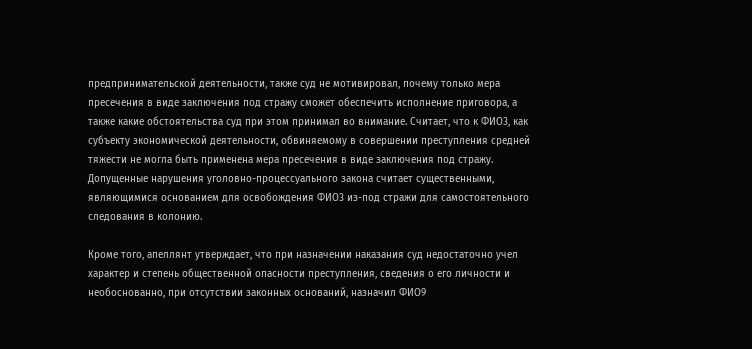предпринимательской деятельности, также суд не мотивировал, почему только мера пресечения в виде заключения под стражу сможет обеспечить исполнение приговора, а также какие обстоятельства суд при этом принимал во внимание. Считает, что к ФИО3, как субъекту экономической деятельности, обвиняемому в совершении преступления средней тяжести не могла быть применена мера пресечения в виде заключения под стражу. Допущенные нарушения уголовно-процессуального закона считает существенными, являющимися основанием для освобождения ФИО3 из-под стражи для самостоятельного следования в колонию.

Кроме того, апеллянт утверждает, что при назначении наказания суд недостаточно учел характер и степень общественной опасности преступления, сведения о его личности и необоснованно, при отсутствии законных оснований, назначил ФИО9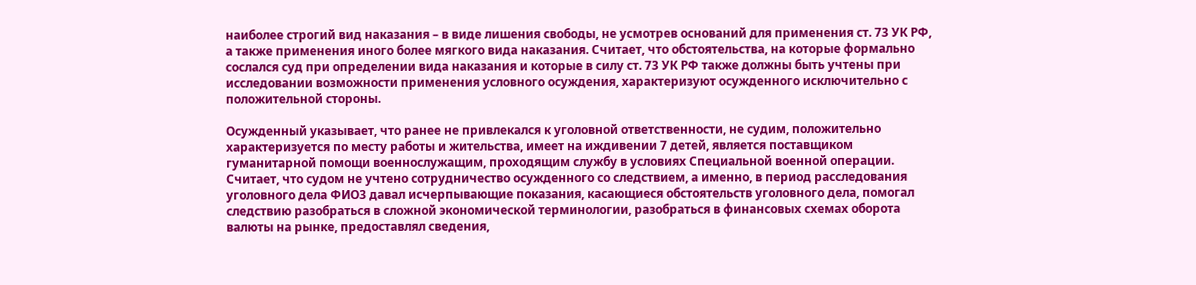наиболее строгий вид наказания – в виде лишения свободы, не усмотрев оснований для применения ст. 73 УК РФ, а также применения иного более мягкого вида наказания. Считает, что обстоятельства, на которые формально сослался суд при определении вида наказания и которые в силу ст. 73 УК РФ также должны быть учтены при исследовании возможности применения условного осуждения, характеризуют осужденного исключительно с положительной стороны.

Осужденный указывает, что ранее не привлекался к уголовной ответственности, не судим, положительно характеризуется по месту работы и жительства, имеет на иждивении 7 детей, является поставщиком гуманитарной помощи военнослужащим, проходящим службу в условиях Специальной военной операции. Считает, что судом не учтено сотрудничество осужденного со следствием, а именно, в период расследования уголовного дела ФИО3 давал исчерпывающие показания, касающиеся обстоятельств уголовного дела, помогал следствию разобраться в сложной экономической терминологии, разобраться в финансовых схемах оборота валюты на рынке, предоставлял сведения,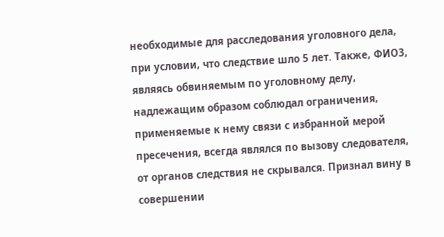необходимые для расследования уголовного дела, при условии, что следствие шло 5 лет. Также, ФИО3, являясь обвиняемым по уголовному делу, надлежащим образом соблюдал ограничения, применяемые к нему связи с избранной мерой пресечения, всегда являлся по вызову следователя, от органов следствия не скрывался. Признал вину в совершении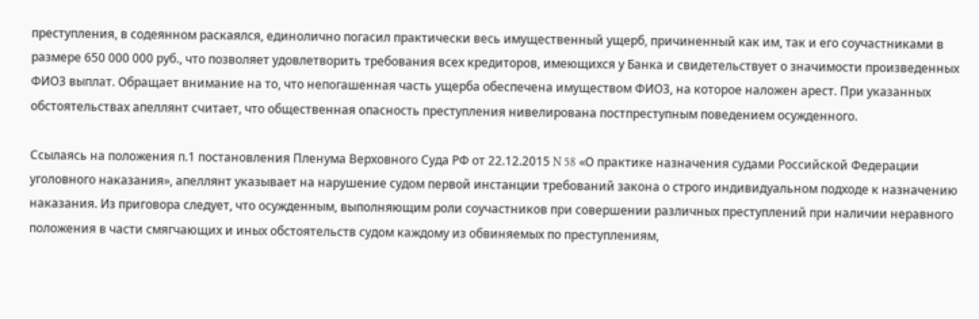преступления, в содеянном раскаялся, единолично погасил практически весь имущественный ущерб, причиненный как им, так и его соучастниками в размере 650 000 000 руб., что позволяет удовлетворить требования всех кредиторов, имеющихся у Банка и свидетельствует о значимости произведенных ФИО3 выплат. Обращает внимание на то, что непогашенная часть ущерба обеспечена имуществом ФИО3, на которое наложен арест. При указанных обстоятельствах апеллянт считает, что общественная опасность преступления нивелирована постпреступным поведением осужденного.

Ссылаясь на положения п.1 постановления Пленума Верховного Суда РФ от 22.12.2015 N 58 «О практике назначения судами Российской Федерации уголовного наказания», апеллянт указывает на нарушение судом первой инстанции требований закона о строго индивидуальном подходе к назначению наказания. Из приговора следует, что осужденным, выполняющим роли соучастников при совершении различных преступлений при наличии неравного положения в части смягчающих и иных обстоятельств судом каждому из обвиняемых по преступлениям,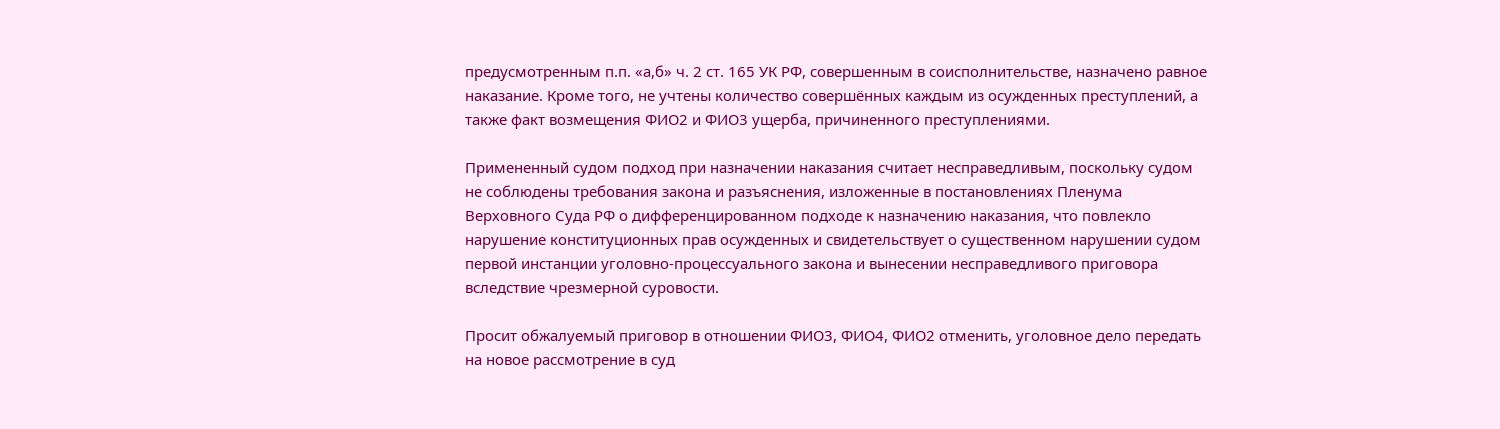предусмотренным п.п. «а,б» ч. 2 ст. 165 УК РФ, совершенным в соисполнительстве, назначено равное наказание. Кроме того, не учтены количество совершённых каждым из осужденных преступлений, а также факт возмещения ФИО2 и ФИО3 ущерба, причиненного преступлениями.

Примененный судом подход при назначении наказания считает несправедливым, поскольку судом не соблюдены требования закона и разъяснения, изложенные в постановлениях Пленума Верховного Суда РФ о дифференцированном подходе к назначению наказания, что повлекло нарушение конституционных прав осужденных и свидетельствует о существенном нарушении судом первой инстанции уголовно-процессуального закона и вынесении несправедливого приговора вследствие чрезмерной суровости.

Просит обжалуемый приговор в отношении ФИО3, ФИО4, ФИО2 отменить, уголовное дело передать на новое рассмотрение в суд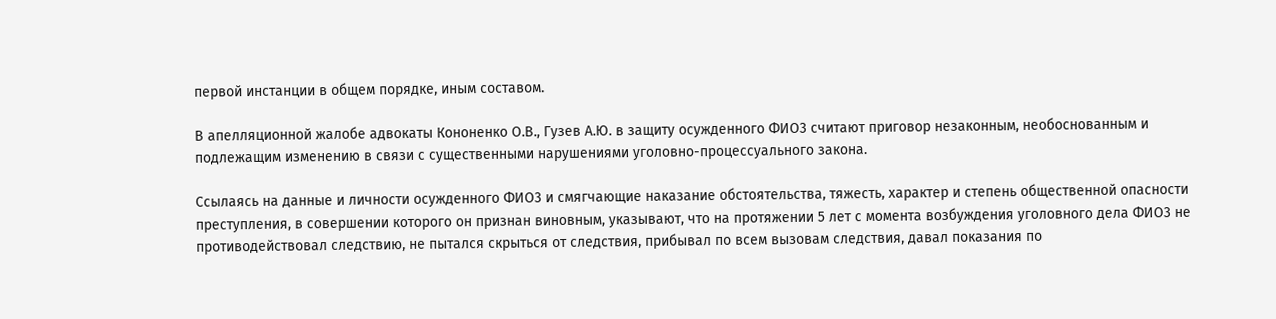первой инстанции в общем порядке, иным составом.

В апелляционной жалобе адвокаты Кононенко О.В., Гузев А.Ю. в защиту осужденного ФИО3 считают приговор незаконным, необоснованным и подлежащим изменению в связи с существенными нарушениями уголовно-процессуального закона.

Ссылаясь на данные и личности осужденного ФИО3 и смягчающие наказание обстоятельства, тяжесть, характер и степень общественной опасности преступления, в совершении которого он признан виновным, указывают, что на протяжении 5 лет с момента возбуждения уголовного дела ФИО3 не противодействовал следствию, не пытался скрыться от следствия, прибывал по всем вызовам следствия, давал показания по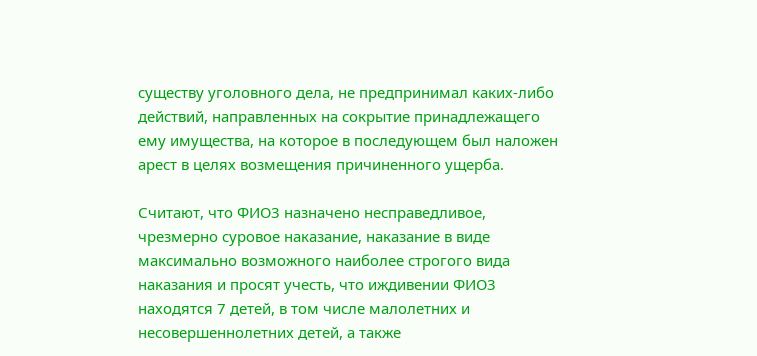существу уголовного дела, не предпринимал каких-либо действий, направленных на сокрытие принадлежащего ему имущества, на которое в последующем был наложен арест в целях возмещения причиненного ущерба.

Считают, что ФИО3 назначено несправедливое, чрезмерно суровое наказание, наказание в виде максимально возможного наиболее строгого вида наказания и просят учесть, что иждивении ФИО3 находятся 7 детей, в том числе малолетних и несовершеннолетних детей, а также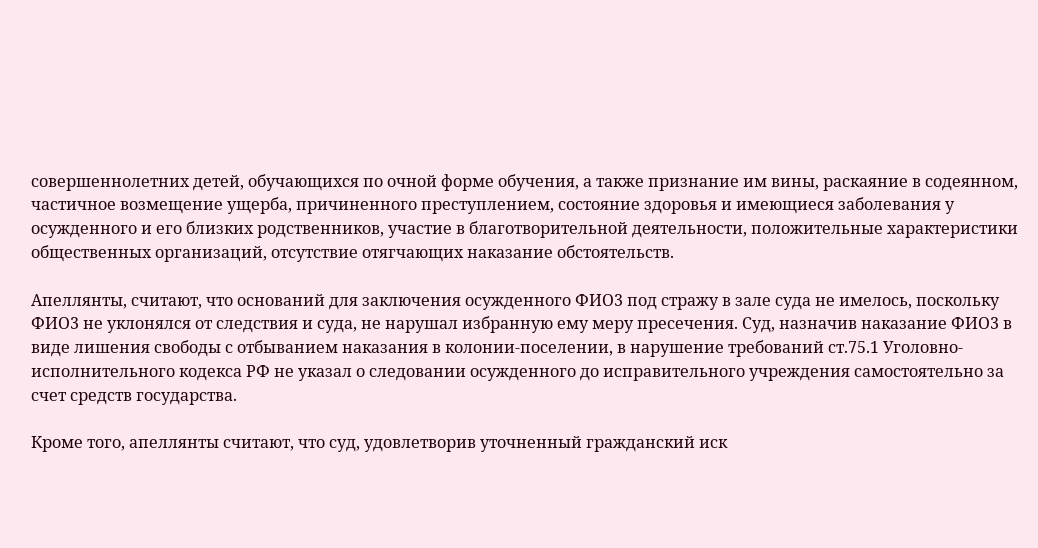совершеннолетних детей, обучающихся по очной форме обучения, а также признание им вины, раскаяние в содеянном, частичное возмещение ущерба, причиненного преступлением, состояние здоровья и имеющиеся заболевания у осужденного и его близких родственников, участие в благотворительной деятельности, положительные характеристики общественных организаций, отсутствие отягчающих наказание обстоятельств.

Апеллянты, считают, что оснований для заключения осужденного ФИО3 под стражу в зале суда не имелось, поскольку ФИО3 не уклонялся от следствия и суда, не нарушал избранную ему меру пресечения. Суд, назначив наказание ФИО3 в виде лишения свободы с отбыванием наказания в колонии-поселении, в нарушение требований ст.75.1 Уголовно-исполнительного кодекса РФ не указал о следовании осужденного до исправительного учреждения самостоятельно за счет средств государства.

Кроме того, апеллянты считают, что суд, удовлетворив уточненный гражданский иск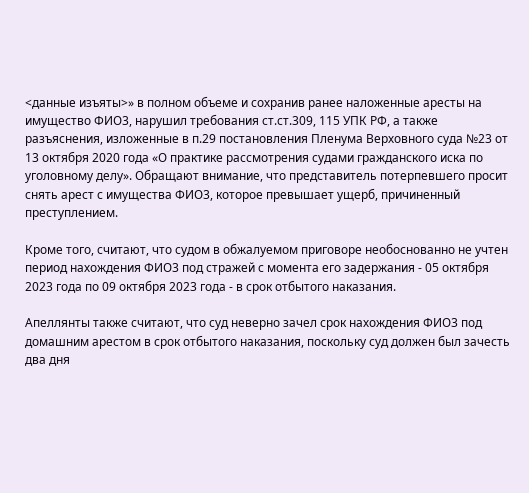<данные изъяты>» в полном объеме и сохранив ранее наложенные аресты на имущество ФИО3, нарушил требования ст.ст.309, 115 УПК РФ, а также разъяснения, изложенные в п.29 постановления Пленума Верховного суда №23 от 13 октября 2020 года «О практике рассмотрения судами гражданского иска по уголовному делу». Обращают внимание, что представитель потерпевшего просит снять арест с имущества ФИО3, которое превышает ущерб, причиненный преступлением.

Кроме того, считают, что судом в обжалуемом приговоре необоснованно не учтен период нахождения ФИО3 под стражей с момента его задержания - 05 октября 2023 года по 09 октября 2023 года - в срок отбытого наказания.

Апеллянты также считают, что суд неверно зачел срок нахождения ФИО3 под домашним арестом в срок отбытого наказания, поскольку суд должен был зачесть два дня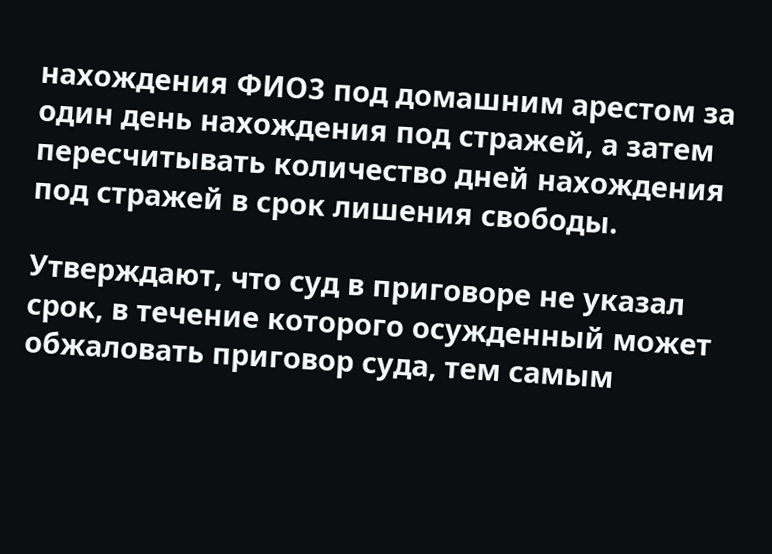нахождения ФИО3 под домашним арестом за один день нахождения под стражей, а затем пересчитывать количество дней нахождения под стражей в срок лишения свободы.

Утверждают, что суд в приговоре не указал срок, в течение которого осужденный может обжаловать приговор суда, тем самым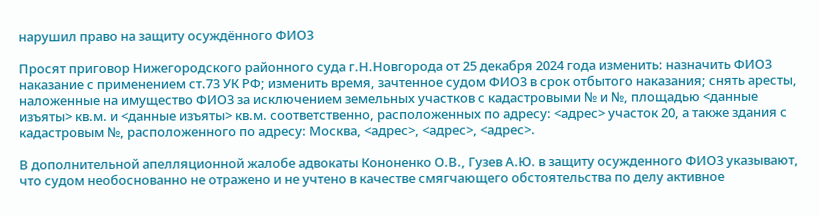нарушил право на защиту осуждённого ФИО3

Просят приговор Нижегородского районного суда г.Н.Новгорода от 25 декабря 2024 года изменить: назначить ФИО3 наказание с применением ст.73 УК РФ; изменить время, зачтенное судом ФИО3 в срок отбытого наказания; снять аресты, наложенные на имущество ФИО3 за исключением земельных участков с кадастровыми № и №, площадью <данные изъяты> кв.м. и <данные изъяты> кв.м. соответственно, расположенных по адресу: <адрес> участок 20, а также здания с кадастровым №, расположенного по адресу: Москва, <адрес>, <адрес>, <адрес>.

В дополнительной апелляционной жалобе адвокаты Кононенко О.В., Гузев А.Ю. в защиту осужденного ФИО3 указывают, что судом необоснованно не отражено и не учтено в качестве смягчающего обстоятельства по делу активное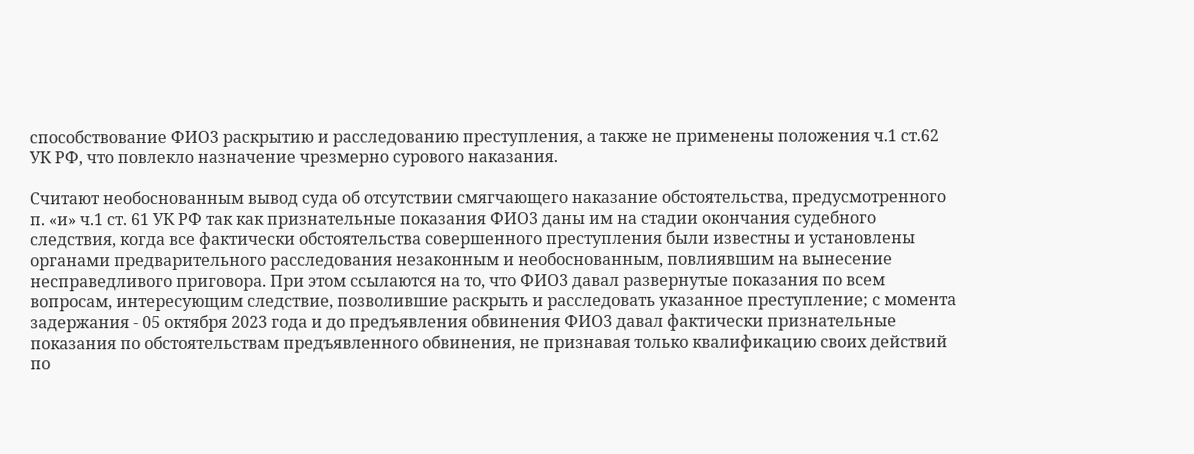способствование ФИО3 раскрытию и расследованию преступления, а также не применены положения ч.1 ст.62 УК РФ, что повлекло назначение чрезмерно сурового наказания.

Считают необоснованным вывод суда об отсутствии смягчающего наказание обстоятельства, предусмотренного п. «и» ч.1 ст. 61 УК РФ так как признательные показания ФИО3 даны им на стадии окончания судебного следствия, когда все фактически обстоятельства совершенного преступления были известны и установлены органами предварительного расследования незаконным и необоснованным, повлиявшим на вынесение несправедливого приговора. При этом ссылаются на то, что ФИО3 давал развернутые показания по всем вопросам, интересующим следствие, позволившие раскрыть и расследовать указанное преступление; с момента задержания - 05 октября 2023 года и до предъявления обвинения ФИО3 давал фактически признательные показания по обстоятельствам предъявленного обвинения, не признавая только квалификацию своих действий по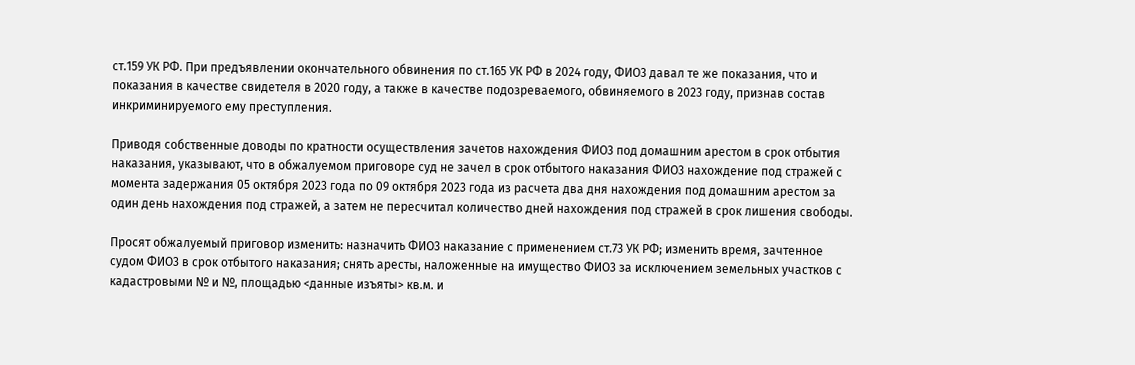ст.159 УК РФ. При предъявлении окончательного обвинения по ст.165 УК РФ в 2024 году, ФИО3 давал те же показания, что и показания в качестве свидетеля в 2020 году, а также в качестве подозреваемого, обвиняемого в 2023 году, признав состав инкриминируемого ему преступления.

Приводя собственные доводы по кратности осуществления зачетов нахождения ФИО3 под домашним арестом в срок отбытия наказания, указывают, что в обжалуемом приговоре суд не зачел в срок отбытого наказания ФИО3 нахождение под стражей с момента задержания 05 октября 2023 года по 09 октября 2023 года из расчета два дня нахождения под домашним арестом за один день нахождения под стражей, а затем не пересчитал количество дней нахождения под стражей в срок лишения свободы.

Просят обжалуемый приговор изменить: назначить ФИО3 наказание с применением ст.73 УК РФ; изменить время, зачтенное судом ФИО3 в срок отбытого наказания; снять аресты, наложенные на имущество ФИО3 за исключением земельных участков с кадастровыми № и №, площадью <данные изъяты> кв.м. и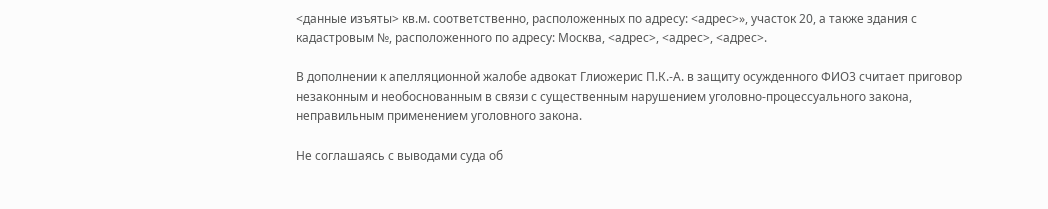<данные изъяты> кв.м. соответственно, расположенных по адресу: <адрес>», участок 20, а также здания с кадастровым №, расположенного по адресу: Москва, <адрес>, <адрес>, <адрес>.

В дополнении к апелляционной жалобе адвокат Глиожерис П.К.-А. в защиту осужденного ФИО3 считает приговор незаконным и необоснованным в связи с существенным нарушением уголовно-процессуального закона, неправильным применением уголовного закона.

Не соглашаясь с выводами суда об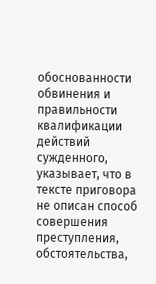обоснованности обвинения и правильности квалификации действий сужденного, указывает, что в тексте приговора не описан способ совершения преступления, обстоятельства,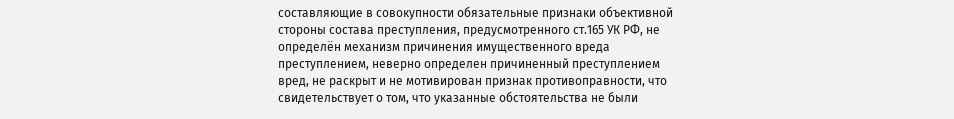составляющие в совокупности обязательные признаки объективной стороны состава преступления, предусмотренного ст.165 УК РФ, не определён механизм причинения имущественного вреда преступлением, неверно определен причиненный преступлением вред, не раскрыт и не мотивирован признак противоправности, что свидетельствует о том, что указанные обстоятельства не были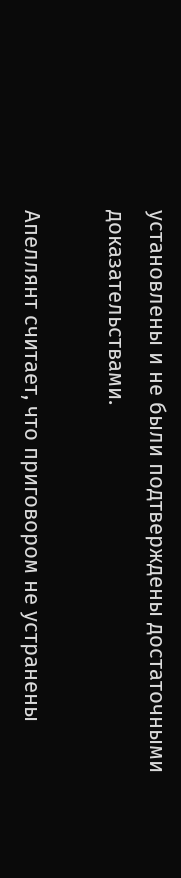установлены и не были подтверждены достаточными доказательствами.

Апеллянт считает, что приговором не устранены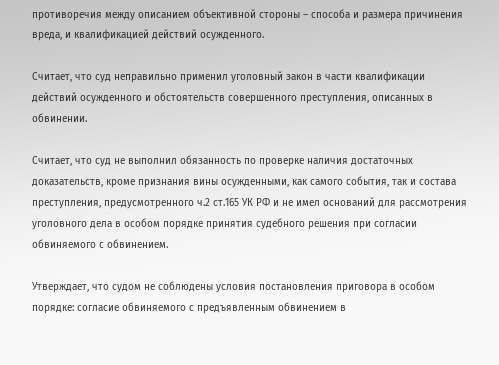противоречия между описанием объективной стороны – способа и размера причинения вреда, и квалификацией действий осужденного.

Считает, что суд неправильно применил уголовный закон в части квалификации действий осужденного и обстоятельств совершенного преступления, описанных в обвинении.

Считает, что суд не выполнил обязанность по проверке наличия достаточных доказательств, кроме признания вины осужденными, как самого события, так и состава преступления, предусмотренного ч.2 ст.165 УК РФ и не имел оснований для рассмотрения уголовного дела в особом порядке принятия судебного решения при согласии обвиняемого с обвинением.

Утверждает, что судом не соблюдены условия постановления приговора в особом порядке: согласие обвиняемого с предъявленным обвинением в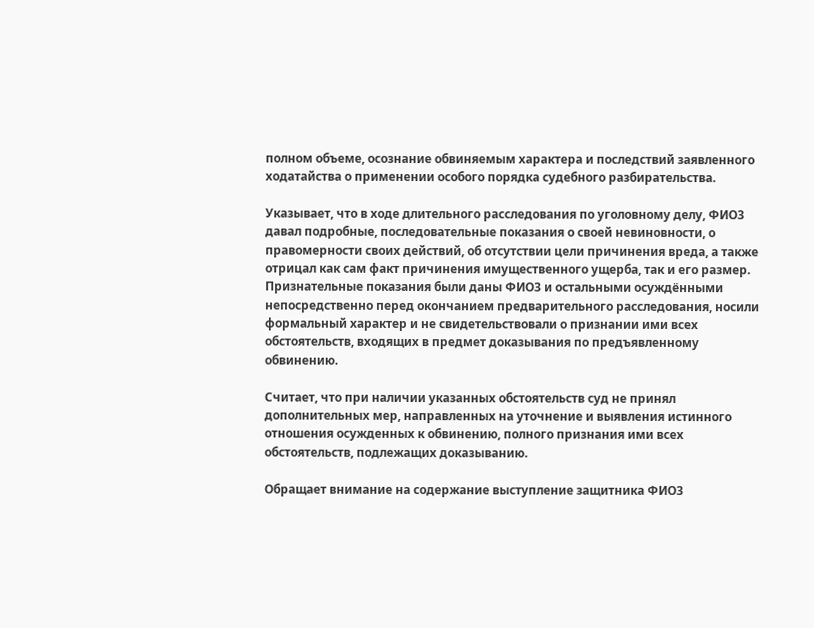полном объеме, осознание обвиняемым характера и последствий заявленного ходатайства о применении особого порядка судебного разбирательства.

Указывает, что в ходе длительного расследования по уголовному делу, ФИО3 давал подробные, последовательные показания о своей невиновности, о правомерности своих действий, об отсутствии цели причинения вреда, а также отрицал как сам факт причинения имущественного ущерба, так и его размер. Признательные показания были даны ФИО3 и остальными осуждёнными непосредственно перед окончанием предварительного расследования, носили формальный характер и не свидетельствовали о признании ими всех обстоятельств, входящих в предмет доказывания по предъявленному обвинению.

Считает, что при наличии указанных обстоятельств суд не принял дополнительных мер, направленных на уточнение и выявления истинного отношения осужденных к обвинению, полного признания ими всех обстоятельств, подлежащих доказыванию.

Обращает внимание на содержание выступление защитника ФИО3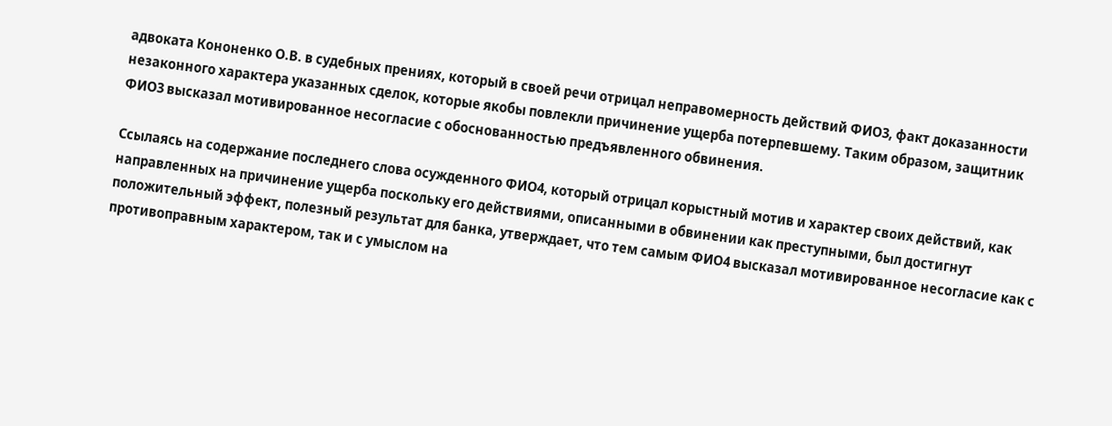адвоката Кононенко О.В. в судебных прениях, который в своей речи отрицал неправомерность действий ФИО3, факт доказанности незаконного характера указанных сделок, которые якобы повлекли причинение ущерба потерпевшему. Таким образом, защитник ФИО3 высказал мотивированное несогласие с обоснованностью предъявленного обвинения.

Ссылаясь на содержание последнего слова осужденного ФИО4, который отрицал корыстный мотив и характер своих действий, как направленных на причинение ущерба поскольку его действиями, описанными в обвинении как преступными, был достигнут положительный эффект, полезный результат для банка, утверждает, что тем самым ФИО4 высказал мотивированное несогласие как с противоправным характером, так и с умыслом на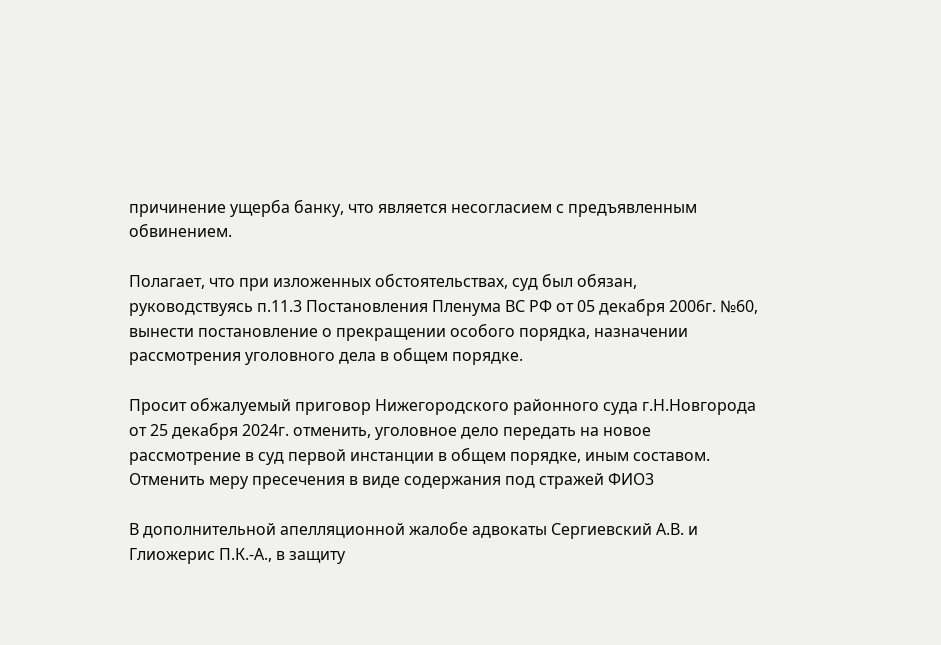причинение ущерба банку, что является несогласием с предъявленным обвинением.

Полагает, что при изложенных обстоятельствах, суд был обязан, руководствуясь п.11.3 Постановления Пленума ВС РФ от 05 декабря 2006г. №60, вынести постановление о прекращении особого порядка, назначении рассмотрения уголовного дела в общем порядке.

Просит обжалуемый приговор Нижегородского районного суда г.Н.Новгорода от 25 декабря 2024г. отменить, уголовное дело передать на новое рассмотрение в суд первой инстанции в общем порядке, иным составом. Отменить меру пресечения в виде содержания под стражей ФИО3

В дополнительной апелляционной жалобе адвокаты Сергиевский А.В. и Глиожерис П.К.-А., в защиту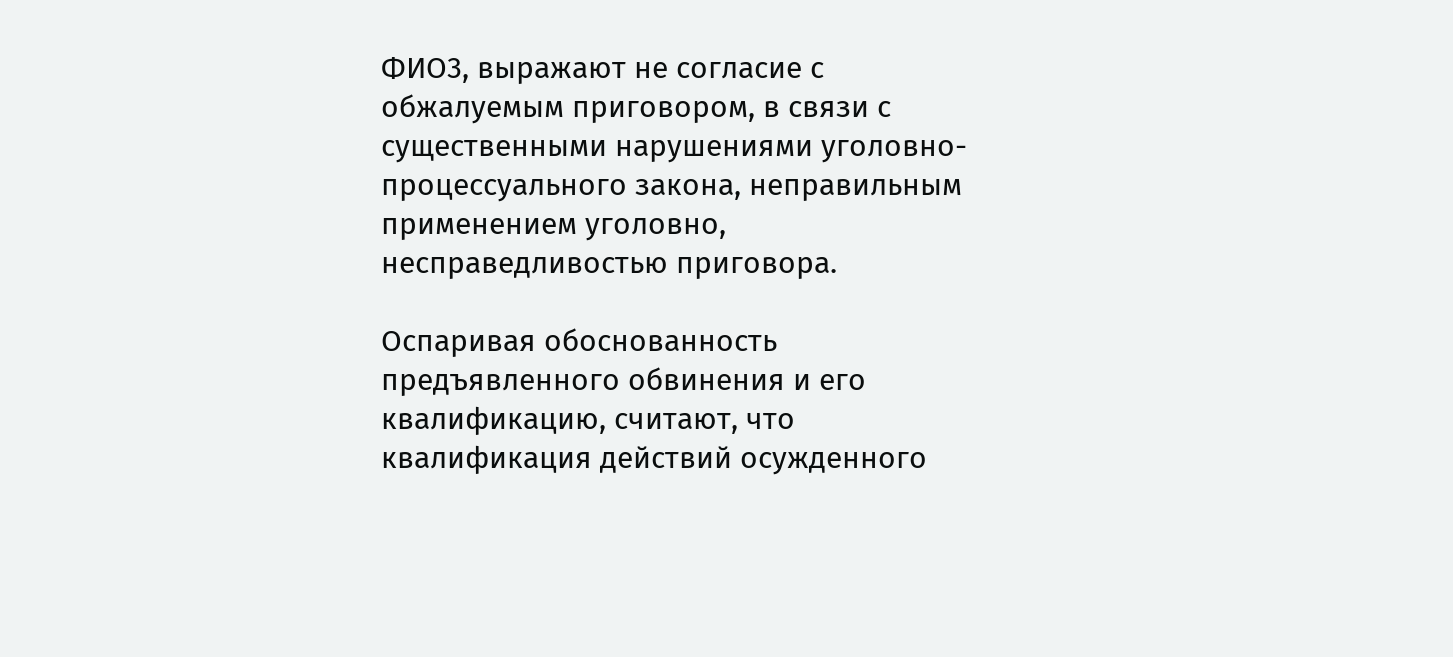ФИО3, выражают не согласие с обжалуемым приговором, в связи с существенными нарушениями уголовно-процессуального закона, неправильным применением уголовно, несправедливостью приговора.

Оспаривая обоснованность предъявленного обвинения и его квалификацию, считают, что квалификация действий осужденного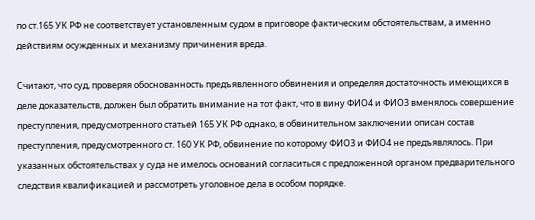по ст.165 УК РФ не соответствует установленным судом в приговоре фактическим обстоятельствам, а именно действиям осужденных и механизму причинения вреда.

Считают, что суд, проверяя обоснованность предъявленного обвинения и определяя достаточность имеющихся в деле доказательств, должен был обратить внимание на тот факт, что в вину ФИО4 и ФИО3 вменялось совершение преступления, предусмотренного статьей 165 УК РФ однако, в обвинительном заключении описан состав преступления, предусмотренного ст. 160 УК РФ, обвинение по которому ФИО3 и ФИО4 не предъявлялось. При указанных обстоятельствах у суда не имелось оснований согласиться с предложенной органом предварительного следствия квалификацией и рассмотреть уголовное дела в особом порядке.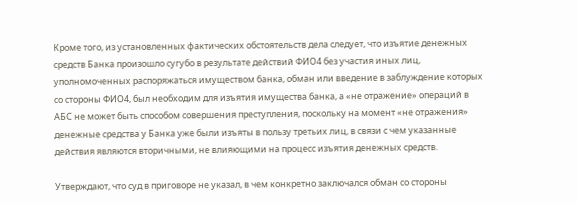Кроме того, из установленных фактических обстоятельств дела следует, что изъятие денежных средств Банка произошло сугубо в результате действий ФИО4 без участия иных лиц, уполномоченных распоряжаться имуществом банка, обман или введение в заблуждение которых со стороны ФИО4, был необходим для изъятия имущества банка, а «не отражение» операций в АБС не может быть способом совершения преступления, поскольку на момент «не отражения» денежные средства у Банка уже были изъяты в пользу третьих лиц, в связи с чем указанные действия являются вторичными, не влияющими на процесс изъятия денежных средств.

Утверждают, что суд в приговоре не указал, в чем конкретно заключался обман со стороны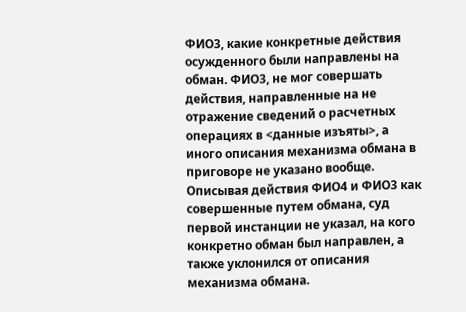ФИО3, какие конкретные действия осужденного были направлены на обман. ФИО3, не мог совершать действия, направленные на не отражение сведений о расчетных операциях в <данные изъяты>, а иного описания механизма обмана в приговоре не указано вообще. Описывая действия ФИО4 и ФИО3 как совершенные путем обмана, суд первой инстанции не указал, на кого конкретно обман был направлен, а также уклонился от описания механизма обмана.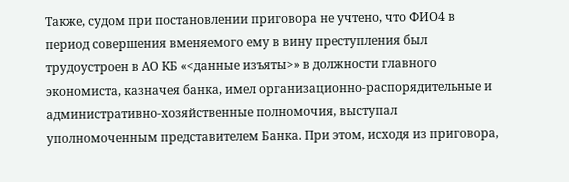Также, судом при постановлении приговора не учтено, что ФИО4 в период совершения вменяемого ему в вину преступления был трудоустроен в АО КБ «<данные изъяты>» в должности главного экономиста, казначея банка, имел организационно-распорядительные и административно-хозяйственные полномочия, выступал уполномоченным представителем Банка. При этом, исходя из приговора,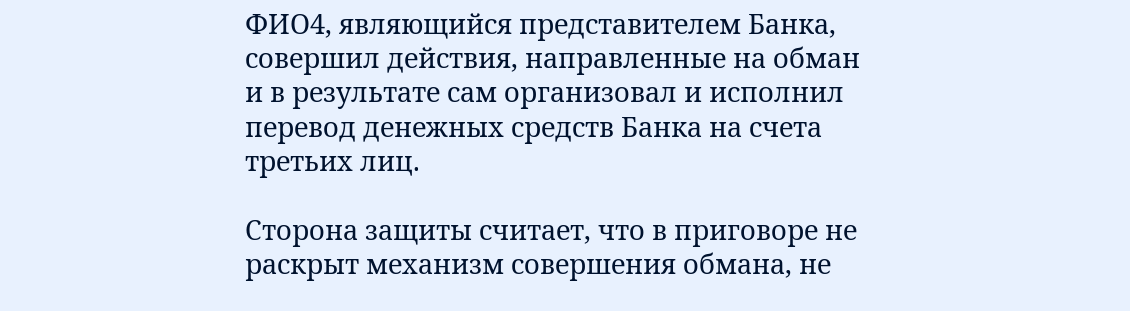ФИО4, являющийся представителем Банка, совершил действия, направленные на обман и в результате сам организовал и исполнил перевод денежных средств Банка на счета третьих лиц.

Сторона защиты считает, что в приговоре не раскрыт механизм совершения обмана, не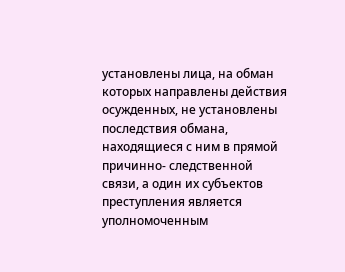установлены лица, на обман которых направлены действия осужденных, не установлены последствия обмана, находящиеся с ним в прямой причинно- следственной связи, а один их субъектов преступления является уполномоченным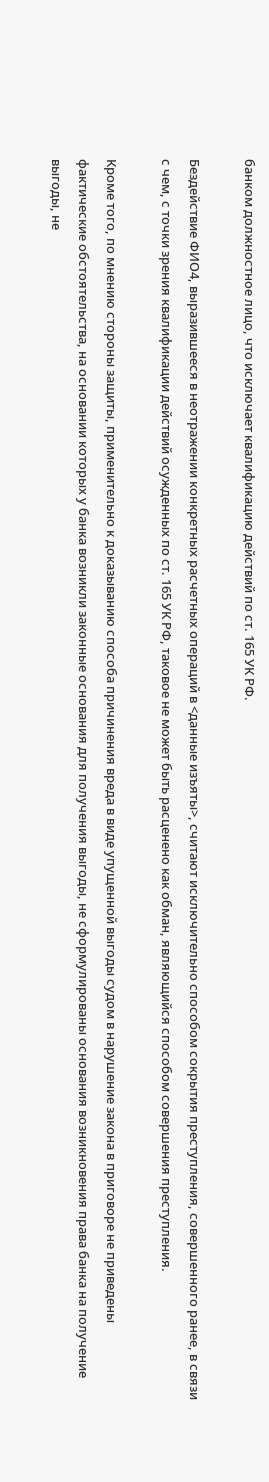банком должностное лицо, что исключает квалификацию действий по ст. 165 УК РФ.

Бездействие ФИО4, выразившееся в неотражении конкретных расчетных операций в <данные изъяты>, считают исключительно способом сокрытия преступления, совершенного ранее, в связи с чем, с точки зрения квалификации действий осужденных по ст. 165 УК РФ, таковое не может быть расценено как обман, являющийся способом совершения преступления.

Кроме того, по мнению стороны защиты, применительно к доказыванию способа причинения вреда в виде упущенной выгоды судом в нарушение закона в приговоре не приведены фактические обстоятельства, на основании которых у банка возникли законные основания для получения выгоды, не сформулированы основания возникновения права банка на получение выгоды, не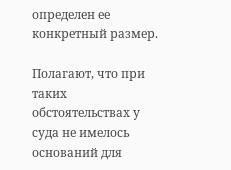определен ее конкретный размер.

Полагают, что при таких обстоятельствах у суда не имелось оснований для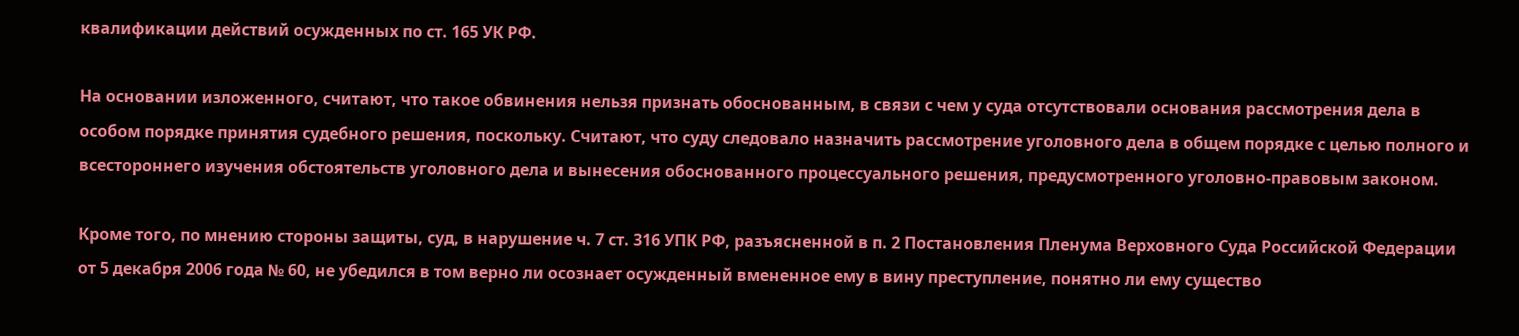квалификации действий осужденных по ст. 165 УК РФ.

На основании изложенного, считают, что такое обвинения нельзя признать обоснованным, в связи с чем у суда отсутствовали основания рассмотрения дела в особом порядке принятия судебного решения, поскольку. Считают, что суду следовало назначить рассмотрение уголовного дела в общем порядке с целью полного и всестороннего изучения обстоятельств уголовного дела и вынесения обоснованного процессуального решения, предусмотренного уголовно-правовым законом.

Кроме того, по мнению стороны защиты, суд, в нарушение ч. 7 ст. 316 УПК РФ, разъясненной в п. 2 Постановления Пленума Верховного Суда Российской Федерации от 5 декабря 2006 года № 60, не убедился в том верно ли осознает осужденный вмененное ему в вину преступление, понятно ли ему существо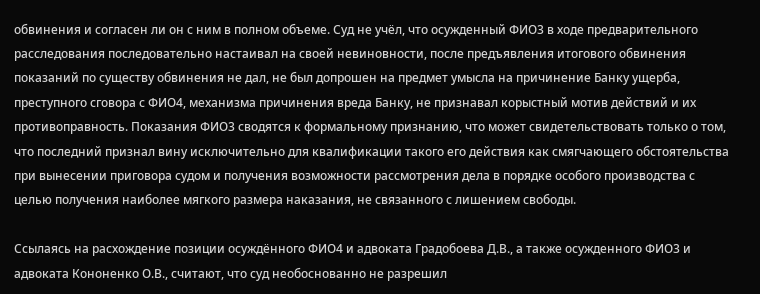обвинения и согласен ли он с ним в полном объеме. Суд не учёл, что осужденный ФИО3 в ходе предварительного расследования последовательно настаивал на своей невиновности, после предъявления итогового обвинения показаний по существу обвинения не дал, не был допрошен на предмет умысла на причинение Банку ущерба, преступного сговора с ФИО4, механизма причинения вреда Банку, не признавал корыстный мотив действий и их противоправность. Показания ФИО3 сводятся к формальному признанию, что может свидетельствовать только о том, что последний признал вину исключительно для квалификации такого его действия как смягчающего обстоятельства при вынесении приговора судом и получения возможности рассмотрения дела в порядке особого производства с целью получения наиболее мягкого размера наказания, не связанного с лишением свободы.

Ссылаясь на расхождение позиции осуждённого ФИО4 и адвоката Градобоева Д.В., а также осужденного ФИО3 и адвоката Кононенко О.В., считают, что суд необоснованно не разрешил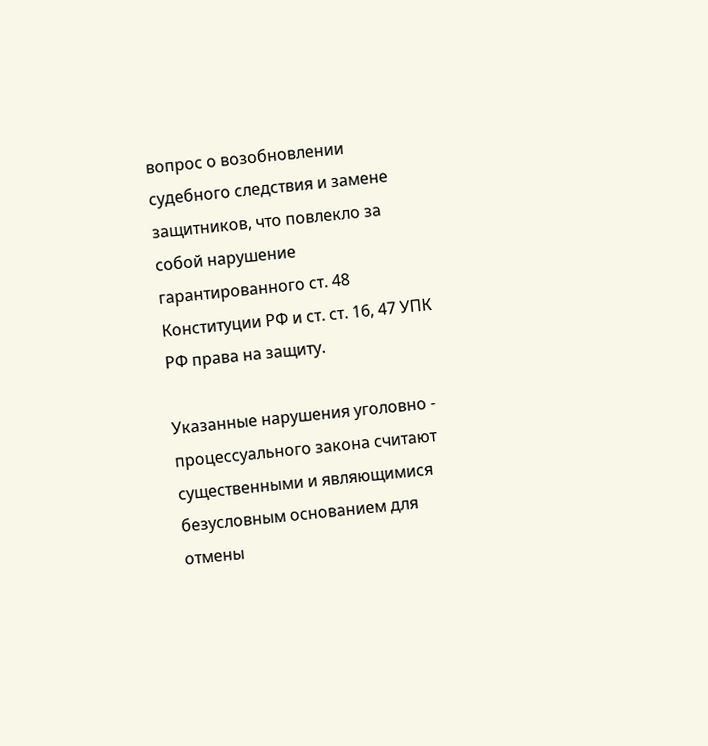вопрос о возобновлении судебного следствия и замене защитников, что повлекло за собой нарушение гарантированного ст. 48 Конституции РФ и ст. ст. 16, 47 УПК РФ права на защиту.

Указанные нарушения уголовно - процессуального закона считают существенными и являющимися безусловным основанием для отмены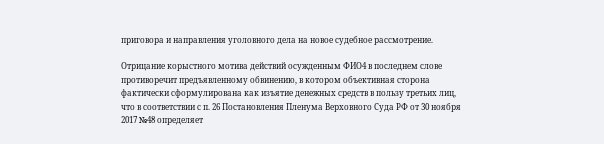приговора и направления уголовного дела на новое судебное рассмотрение.

Отрицание корыстного мотива действий осужденным ФИО4 в последнем слове противоречит предъявленному обвинению, в котором объективная сторона фактически сформулирована как изъятие денежных средств в пользу третьих лиц, что в соответствии с п. 26 Постановления Пленума Верховного Суда РФ от 30 ноября 2017 №48 определяет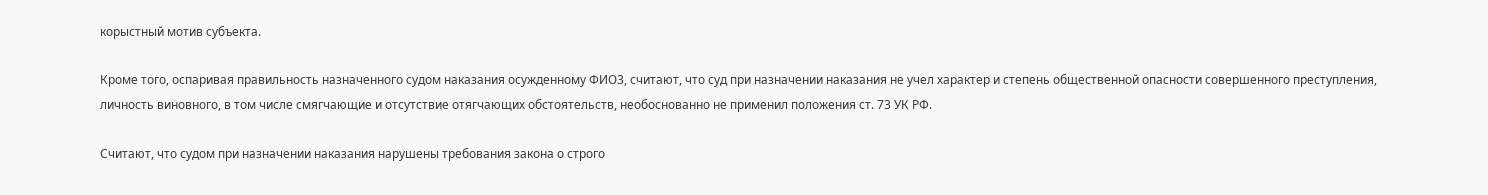корыстный мотив субъекта.

Кроме того, оспаривая правильность назначенного судом наказания осужденному ФИО3, считают, что суд при назначении наказания не учел характер и степень общественной опасности совершенного преступления, личность виновного, в том числе смягчающие и отсутствие отягчающих обстоятельств, необоснованно не применил положения ст. 73 УК РФ.

Считают, что судом при назначении наказания нарушены требования закона о строго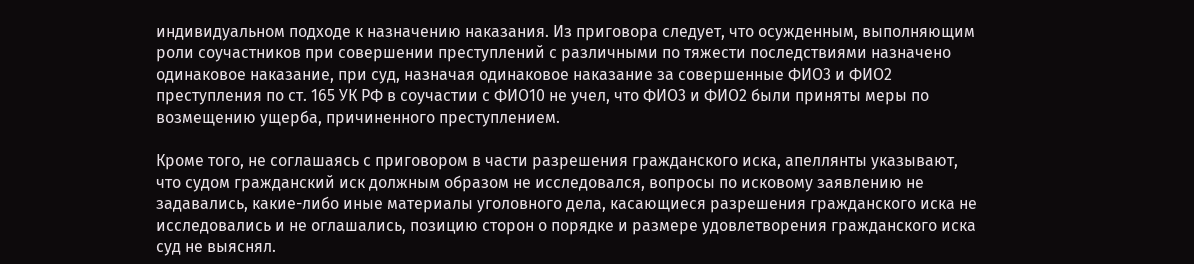индивидуальном подходе к назначению наказания. Из приговора следует, что осужденным, выполняющим роли соучастников при совершении преступлений с различными по тяжести последствиями назначено одинаковое наказание, при суд, назначая одинаковое наказание за совершенные ФИО3 и ФИО2 преступления по ст. 165 УК РФ в соучастии с ФИО10 не учел, что ФИО3 и ФИО2 были приняты меры по возмещению ущерба, причиненного преступлением.

Кроме того, не соглашаясь с приговором в части разрешения гражданского иска, апеллянты указывают, что судом гражданский иск должным образом не исследовался, вопросы по исковому заявлению не задавались, какие-либо иные материалы уголовного дела, касающиеся разрешения гражданского иска не исследовались и не оглашались, позицию сторон о порядке и размере удовлетворения гражданского иска суд не выяснял.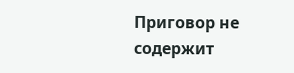Приговор не содержит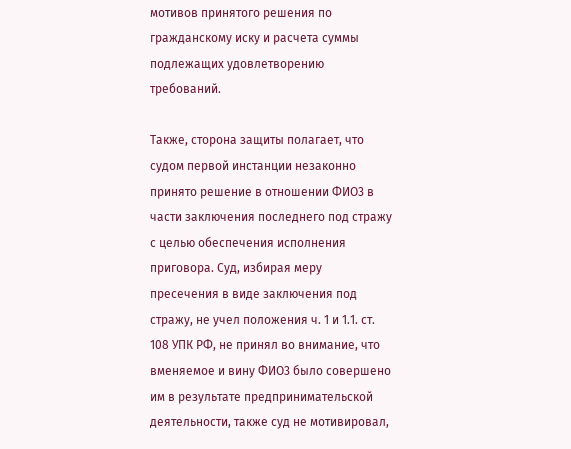мотивов принятого решения по гражданскому иску и расчета суммы подлежащих удовлетворению требований.

Также, сторона защиты полагает, что судом первой инстанции незаконно принято решение в отношении ФИО3 в части заключения последнего под стражу с целью обеспечения исполнения приговора. Суд, избирая меру пресечения в виде заключения под стражу, не учел положения ч. 1 и 1.1. ст. 108 УПК РФ, не принял во внимание, что вменяемое и вину ФИО3 было совершено им в результате предпринимательской деятельности, также суд не мотивировал,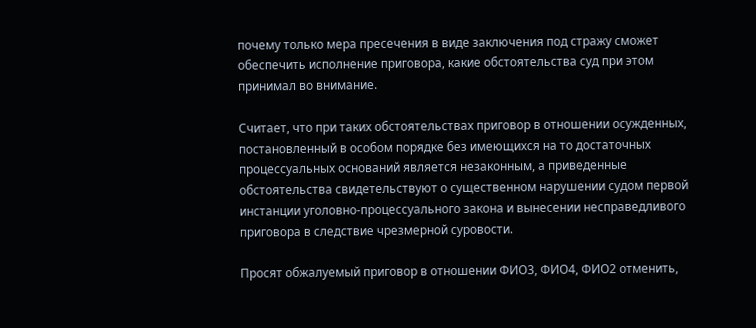почему только мера пресечения в виде заключения под стражу сможет обеспечить исполнение приговора, какие обстоятельства суд при этом принимал во внимание.

Считает, что при таких обстоятельствах приговор в отношении осужденных, постановленный в особом порядке без имеющихся на то достаточных процессуальных оснований является незаконным, а приведенные обстоятельства свидетельствуют о существенном нарушении судом первой инстанции уголовно-процессуального закона и вынесении несправедливого приговора в следствие чрезмерной суровости.

Просят обжалуемый приговор в отношении ФИО3, ФИО4, ФИО2 отменить,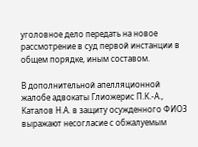уголовное дело передать на новое рассмотрение в суд первой инстанции в общем порядке, иным составом.

В дополнительной апелляционной жалобе адвокаты Глиожерис П.К.-А., Каталов Н.А. в защиту осужденного ФИО3 выражают несогласие с обжалуемым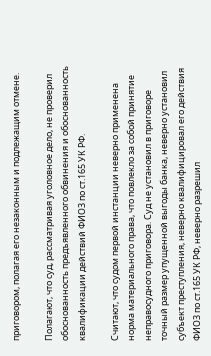приговором, полагая его незаконным и подлежащим отмене.

Полагают, что суд, рассматривая уголовное дело, не проверил обоснованность предъявленного обвинения и обоснованность квалификации действий ФИО3 по ст.165 УК РФ.

Считают, что судом первой инстанции неверно применена норма материального права, что повлекло за собой принятие неправосудного приговора. Суд не установил в приговоре точный размер упущенной выгоды банка, неверно установил субъект преступления, неверно квалифицировал его действия ФИО3 по ст.165 УК РФ, неверно разрешил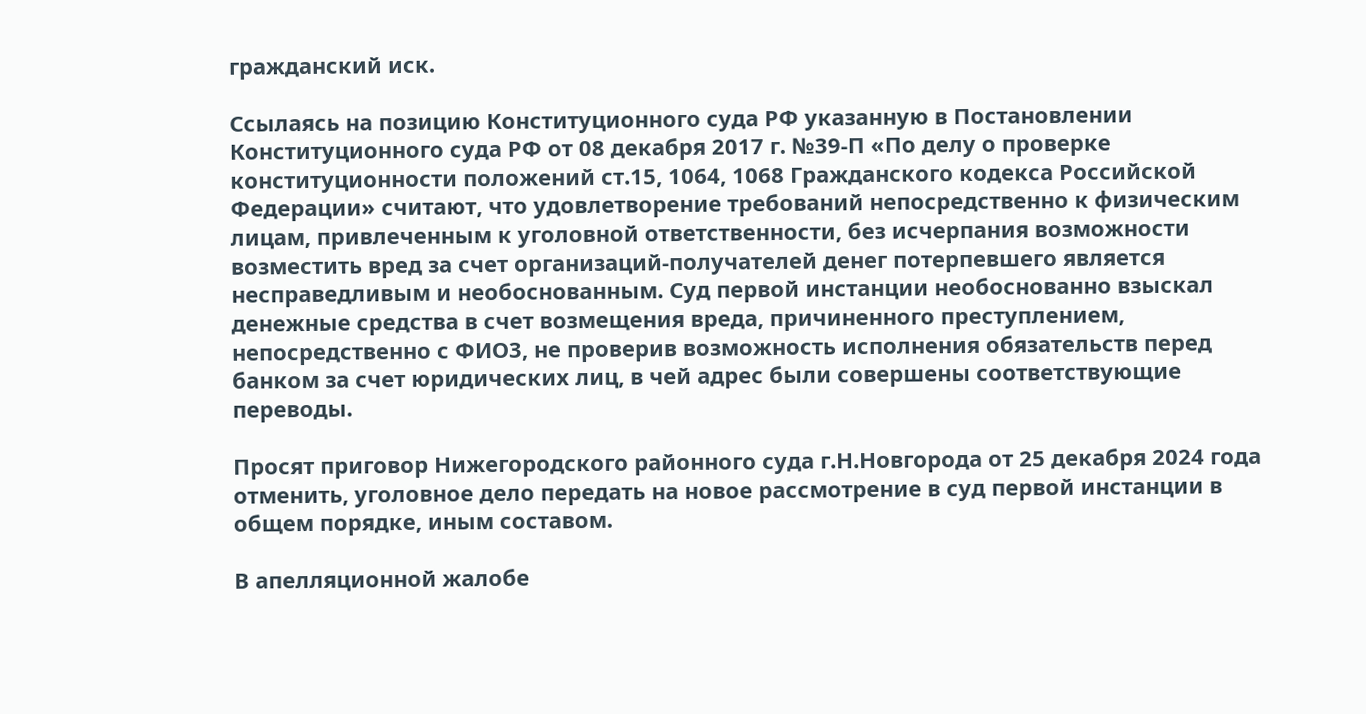гражданский иск.

Ссылаясь на позицию Конституционного суда РФ указанную в Постановлении Конституционного суда РФ от 08 декабря 2017 г. №39-П «По делу о проверке конституционности положений ст.15, 1064, 1068 Гражданского кодекса Российской Федерации» считают, что удовлетворение требований непосредственно к физическим лицам, привлеченным к уголовной ответственности, без исчерпания возможности возместить вред за счет организаций-получателей денег потерпевшего является несправедливым и необоснованным. Суд первой инстанции необоснованно взыскал денежные средства в счет возмещения вреда, причиненного преступлением, непосредственно с ФИО3, не проверив возможность исполнения обязательств перед банком за счет юридических лиц, в чей адрес были совершены соответствующие переводы.

Просят приговор Нижегородского районного суда г.Н.Новгорода от 25 декабря 2024 года отменить, уголовное дело передать на новое рассмотрение в суд первой инстанции в общем порядке, иным составом.

В апелляционной жалобе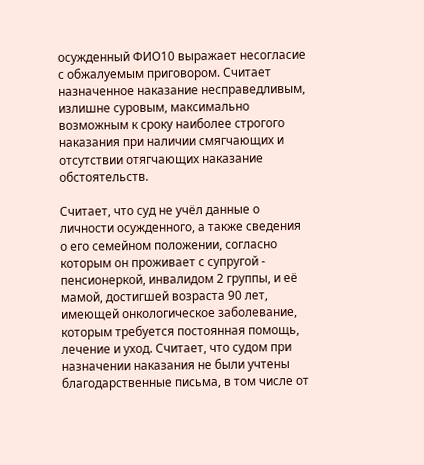осужденный ФИО10 выражает несогласие с обжалуемым приговором. Считает назначенное наказание несправедливым, излишне суровым, максимально возможным к сроку наиболее строгого наказания при наличии смягчающих и отсутствии отягчающих наказание обстоятельств.

Считает, что суд не учёл данные о личности осужденного, а также сведения о его семейном положении, согласно которым он проживает с супругой - пенсионеркой, инвалидом 2 группы, и её мамой, достигшей возраста 90 лет, имеющей онкологическое заболевание, которым требуется постоянная помощь, лечение и уход. Считает, что судом при назначении наказания не были учтены благодарственные письма, в том числе от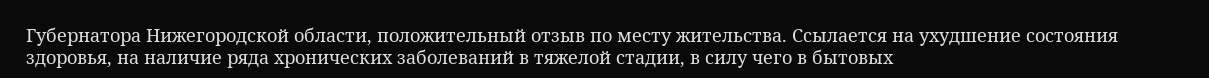Губернатора Нижегородской области, положительный отзыв по месту жительства. Ссылается на ухудшение состояния здоровья, на наличие ряда хронических заболеваний в тяжелой стадии, в силу чего в бытовых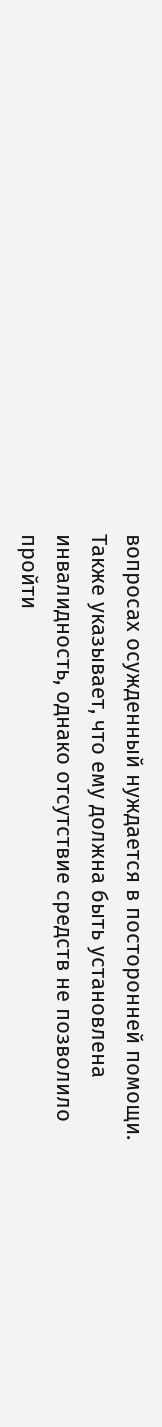вопросах осужденный нуждается в посторонней помощи. Также указывает, что ему должна быть установлена инвалидность, однако отсутствие средств не позволило пройти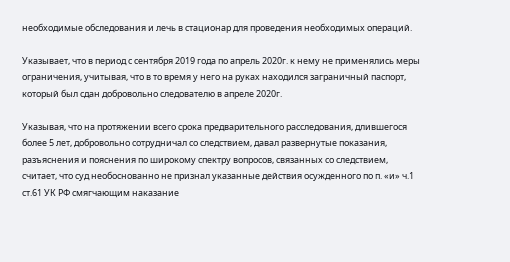необходимые обследования и лечь в стационар для проведения необходимых операций.

Указывает, что в период с сентября 2019 года по апрель 2020г. к нему не применялись меры ограничения, учитывая, что в то время у него на руках находился заграничный паспорт, который был сдан добровольно следователю в апреле 2020г.

Указывая, что на протяжении всего срока предварительного расследования, длившегося более 5 лет, добровольно сотрудничал со следствием, давал развернутые показания, разъяснения и пояснения по широкому спектру вопросов, связанных со следствием, считает, что суд необоснованно не признал указанные действия осужденного по п. «и» ч.1 ст.61 УК РФ смягчающим наказание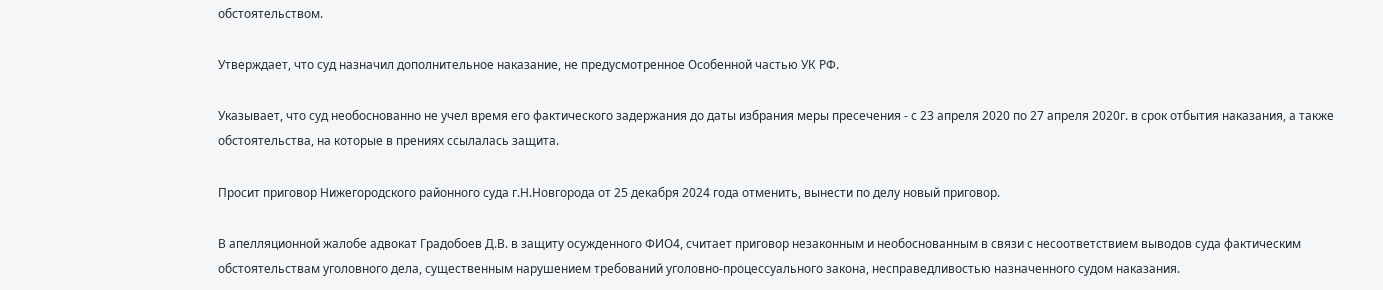обстоятельством.

Утверждает, что суд назначил дополнительное наказание, не предусмотренное Особенной частью УК РФ.

Указывает, что суд необоснованно не учел время его фактического задержания до даты избрания меры пресечения - с 23 апреля 2020 по 27 апреля 2020г. в срок отбытия наказания, а также обстоятельства, на которые в прениях ссылалась защита.

Просит приговор Нижегородского районного суда г.Н.Новгорода от 25 декабря 2024 года отменить, вынести по делу новый приговор.

В апелляционной жалобе адвокат Градобоев Д.В. в защиту осужденного ФИО4, считает приговор незаконным и необоснованным в связи с несоответствием выводов суда фактическим обстоятельствам уголовного дела, существенным нарушением требований уголовно-процессуального закона, несправедливостью назначенного судом наказания.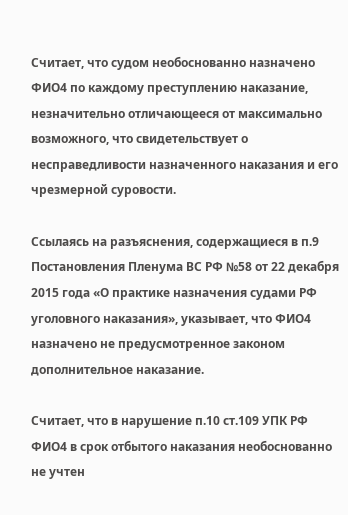Считает, что судом необоснованно назначено ФИО4 по каждому преступлению наказание, незначительно отличающееся от максимально возможного, что свидетельствует о несправедливости назначенного наказания и его чрезмерной суровости.

Ссылаясь на разъяснения, содержащиеся в п.9 Постановления Пленума ВС РФ №58 от 22 декабря 2015 года «О практике назначения судами РФ уголовного наказания», указывает, что ФИО4 назначено не предусмотренное законом дополнительное наказание.

Считает, что в нарушение п.10 ст.109 УПК РФ ФИО4 в срок отбытого наказания необоснованно не учтен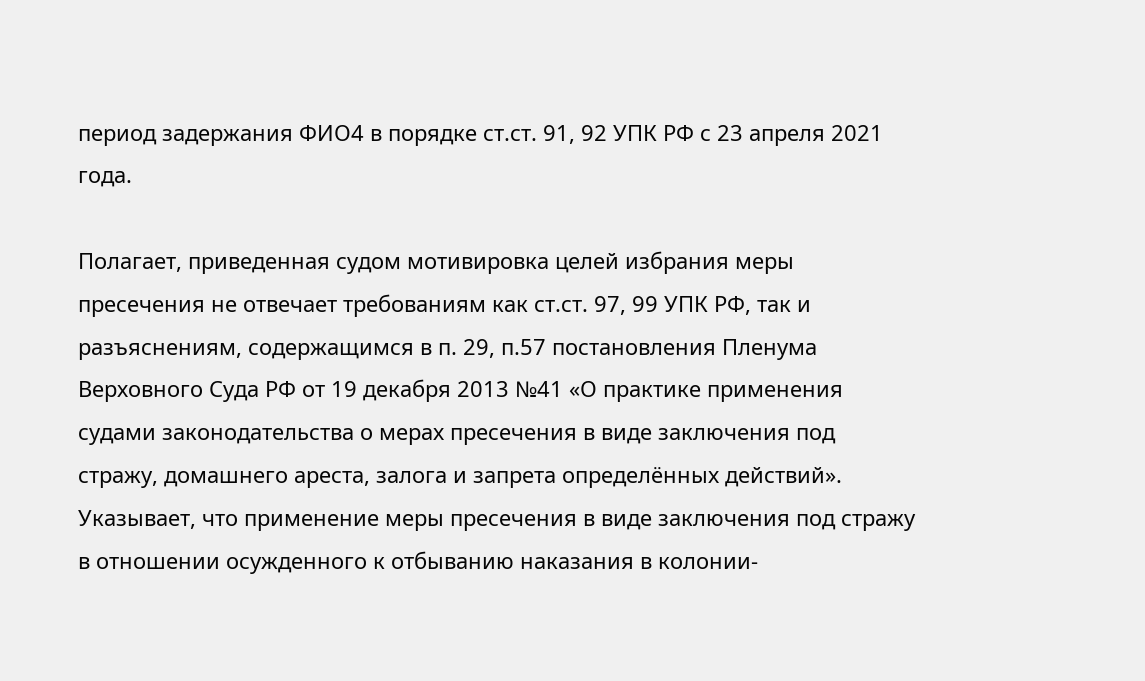период задержания ФИО4 в порядке ст.ст. 91, 92 УПК РФ с 23 апреля 2021 года.

Полагает, приведенная судом мотивировка целей избрания меры пресечения не отвечает требованиям как ст.ст. 97, 99 УПК РФ, так и разъяснениям, содержащимся в п. 29, п.57 постановления Пленума Верховного Суда РФ от 19 декабря 2013 №41 «О практике применения судами законодательства о мерах пресечения в виде заключения под стражу, домашнего ареста, залога и запрета определённых действий». Указывает, что применение меры пресечения в виде заключения под стражу в отношении осужденного к отбыванию наказания в колонии-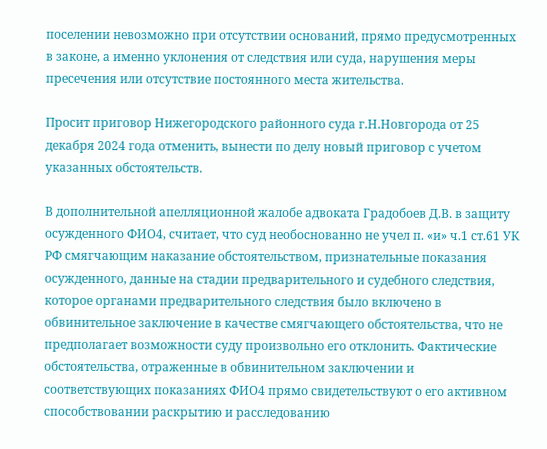поселении невозможно при отсутствии оснований, прямо предусмотренных в законе, а именно уклонения от следствия или суда, нарушения меры пресечения или отсутствие постоянного места жительства.

Просит приговор Нижегородского районного суда г.Н.Новгорода от 25 декабря 2024 года отменить, вынести по делу новый приговор с учетом указанных обстоятельств.

В дополнительной апелляционной жалобе адвоката Градобоев Д.В. в защиту осужденного ФИО4, считает, что суд необоснованно не учел п. «и» ч.1 ст.61 УК РФ смягчающим наказание обстоятельством, признательные показания осужденного, данные на стадии предварительного и судебного следствия, которое органами предварительного следствия было включено в обвинительное заключение в качестве смягчающего обстоятельства, что не предполагает возможности суду произвольно его отклонить. Фактические обстоятельства, отраженные в обвинительном заключении и соответствующих показаниях ФИО4 прямо свидетельствуют о его активном способствовании раскрытию и расследованию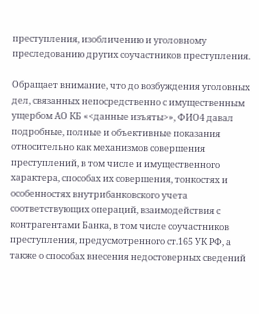преступления, изобличению и уголовному преследованию других соучастников преступления.

Обращает внимание, что до возбуждения уголовных дел, связанных непосредственно с имущественным ущербом АО КБ «<данные изъяты>», ФИО4 давал подробные, полные и объективные показания относительно как механизмов совершения преступлений, в том числе и имущественного характера, способах их совершения, тонкостях и особенностях внутрибанковского учета соответствующих операций, взаимодействия с контрагентами Банка, в том числе соучастников преступления, предусмотренного ст.165 УК РФ, а также о способах внесения недостоверных сведений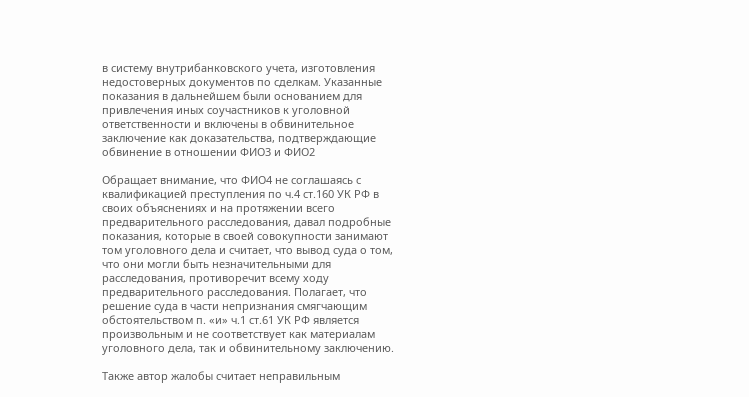в систему внутрибанковского учета, изготовления недостоверных документов по сделкам. Указанные показания в дальнейшем были основанием для привлечения иных соучастников к уголовной ответственности и включены в обвинительное заключение как доказательства, подтверждающие обвинение в отношении ФИО3 и ФИО2

Обращает внимание, что ФИО4 не соглашаясь с квалификацией преступления по ч.4 ст.160 УК РФ в своих объяснениях и на протяжении всего предварительного расследования, давал подробные показания, которые в своей совокупности занимают том уголовного дела и считает, что вывод суда о том, что они могли быть незначительными для расследования, противоречит всему ходу предварительного расследования. Полагает, что решение суда в части непризнания смягчающим обстоятельством п. «и» ч.1 ст.61 УК РФ является произвольным и не соответствует как материалам уголовного дела, так и обвинительному заключению.

Также автор жалобы считает неправильным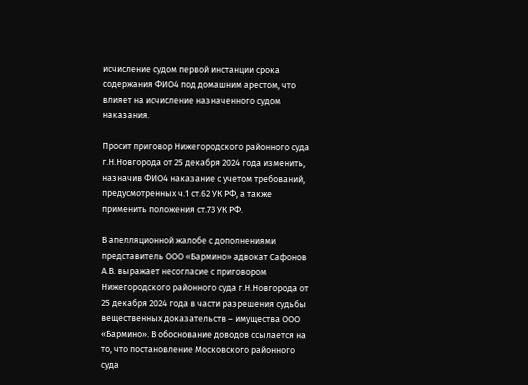исчисление судом первой инстанции срока содержания ФИО4 под домашним арестом, что влияет на исчисление назначенного судом наказания.

Просит приговор Нижегородского районного суда г.Н.Новгорода от 25 декабря 2024 года изменить, назначив ФИО4 наказание с учетом требований, предусмотренных ч.1 ст.62 УК РФ, а также применить положения ст.73 УК РФ.

В апелляционной жалобе с дополнениями представитель ООО «Бармино» адвокат Сафонов А.В. выражает несогласие с приговором Нижегородского районного суда г.Н.Новгорода от 25 декабря 2024 года в части разрешения судьбы вещественных доказательств – имущества ООО «Бармино». В обоснование доводов ссылается на то, что постановление Московского районного суда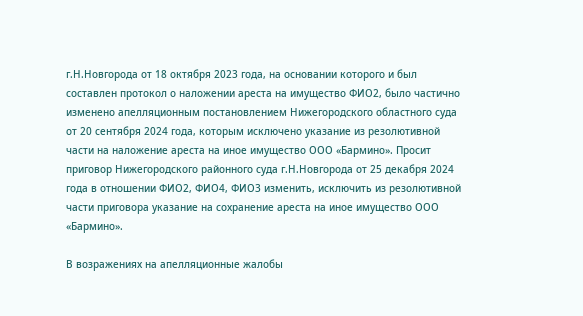г.Н.Новгорода от 18 октября 2023 года, на основании которого и был составлен протокол о наложении ареста на имущество ФИО2, было частично изменено апелляционным постановлением Нижегородского областного суда от 20 сентября 2024 года, которым исключено указание из резолютивной части на наложение ареста на иное имущество ООО «Бармино». Просит приговор Нижегородского районного суда г.Н.Новгорода от 25 декабря 2024 года в отношении ФИО2, ФИО4, ФИО3 изменить, исключить из резолютивной части приговора указание на сохранение ареста на иное имущество ООО «Бармино».

В возражениях на апелляционные жалобы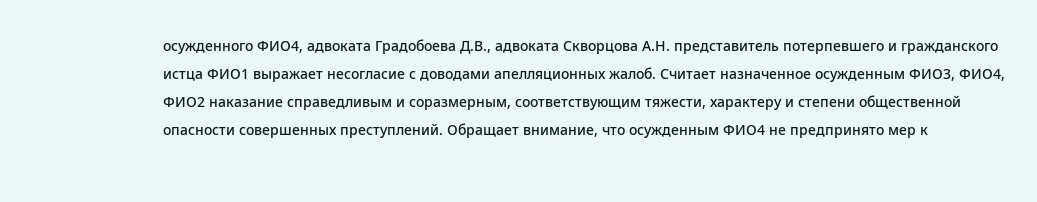осужденного ФИО4, адвоката Градобоева Д.В., адвоката Скворцова А.Н. представитель потерпевшего и гражданского истца ФИО1 выражает несогласие с доводами апелляционных жалоб. Считает назначенное осужденным ФИО3, ФИО4, ФИО2 наказание справедливым и соразмерным, соответствующим тяжести, характеру и степени общественной опасности совершенных преступлений. Обращает внимание, что осужденным ФИО4 не предпринято мер к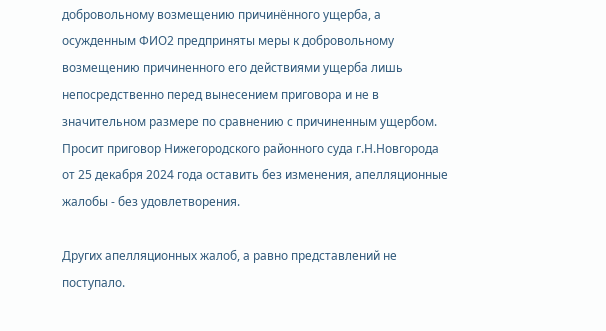добровольному возмещению причинённого ущерба, а осужденным ФИО2 предприняты меры к добровольному возмещению причиненного его действиями ущерба лишь непосредственно перед вынесением приговора и не в значительном размере по сравнению с причиненным ущербом. Просит приговор Нижегородского районного суда г.Н.Новгорода от 25 декабря 2024 года оставить без изменения, апелляционные жалобы - без удовлетворения.

Других апелляционных жалоб, а равно представлений не поступало.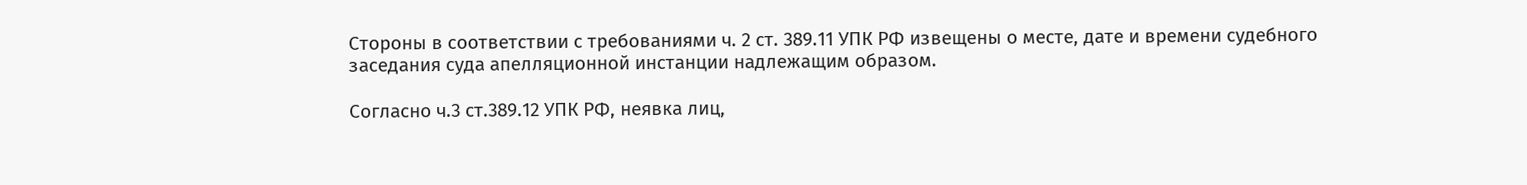Стороны в соответствии с требованиями ч. 2 ст. 389.11 УПК РФ извещены о месте, дате и времени судебного заседания суда апелляционной инстанции надлежащим образом.

Согласно ч.3 ст.389.12 УПК РФ, неявка лиц,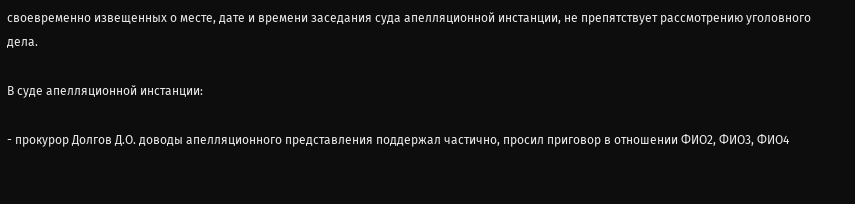своевременно извещенных о месте, дате и времени заседания суда апелляционной инстанции, не препятствует рассмотрению уголовного дела.

В суде апелляционной инстанции:

- прокурор Долгов Д.О. доводы апелляционного представления поддержал частично, просил приговор в отношении ФИО2, ФИО3, ФИО4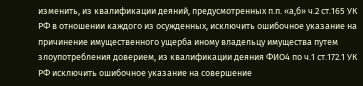изменить, из квалификации деяний, предусмотренных п.п. «а,б» ч.2 ст.165 УК РФ в отношении каждого из осужденных, исключить ошибочное указание на причинение имущественного ущерба иному владельцу имущества путем злоупотребления доверием, из квалификации деяния ФИО4 по ч.1 ст.172.1 УК РФ исключить ошибочное указание на совершение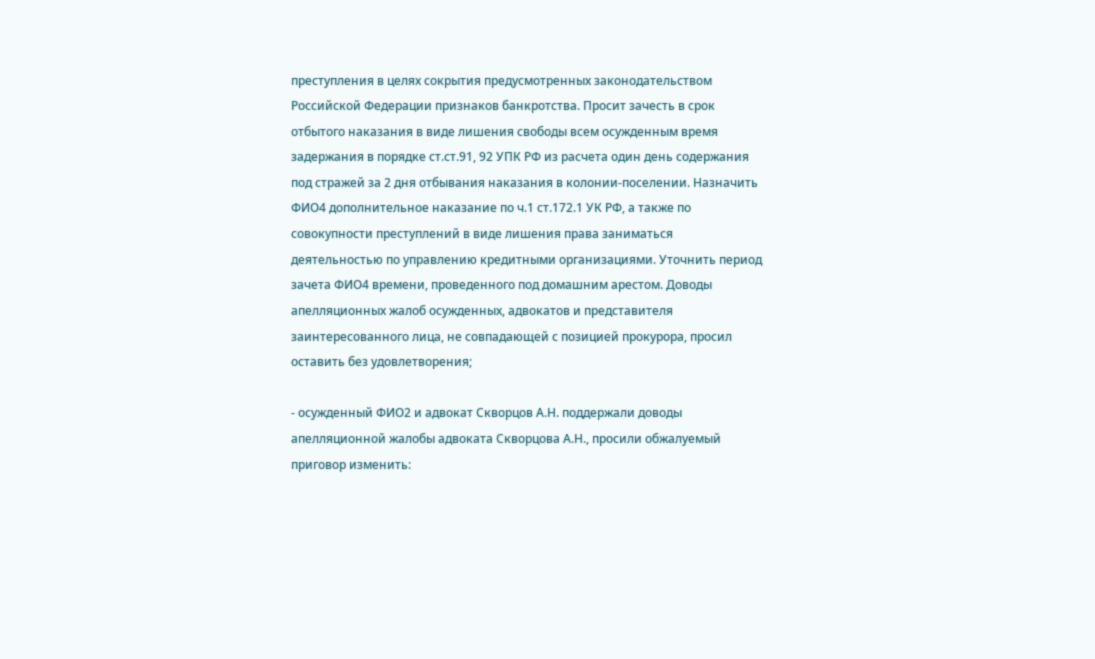преступления в целях сокрытия предусмотренных законодательством Российской Федерации признаков банкротства. Просит зачесть в срок отбытого наказания в виде лишения свободы всем осужденным время задержания в порядке ст.ст.91, 92 УПК РФ из расчета один день содержания под стражей за 2 дня отбывания наказания в колонии-поселении. Назначить ФИО4 дополнительное наказание по ч.1 ст.172.1 УК РФ, а также по совокупности преступлений в виде лишения права заниматься деятельностью по управлению кредитными организациями. Уточнить период зачета ФИО4 времени, проведенного под домашним арестом. Доводы апелляционных жалоб осужденных, адвокатов и представителя заинтересованного лица, не совпадающей с позицией прокурора, просил оставить без удовлетворения;

- осужденный ФИО2 и адвокат Скворцов А.Н. поддержали доводы апелляционной жалобы адвоката Скворцова А.Н., просили обжалуемый приговор изменить: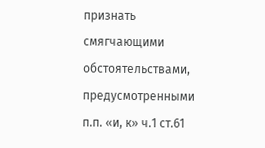признать смягчающими обстоятельствами, предусмотренными п.п. «и, к» ч.1 ст.61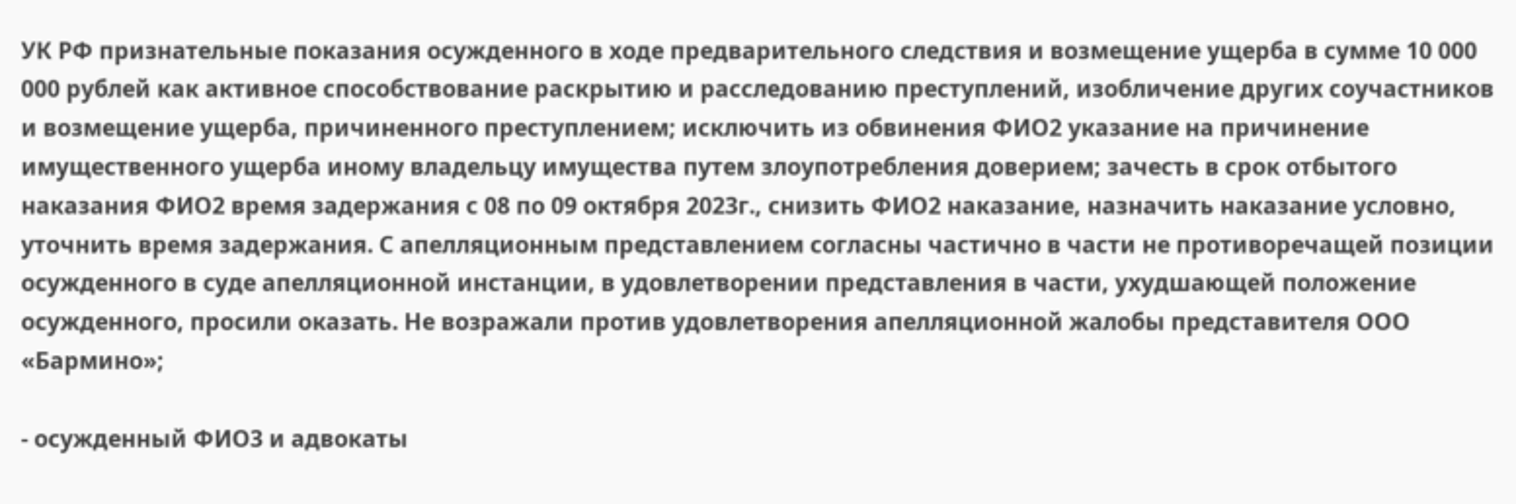УК РФ признательные показания осужденного в ходе предварительного следствия и возмещение ущерба в сумме 10 000 000 рублей как активное способствование раскрытию и расследованию преступлений, изобличение других соучастников и возмещение ущерба, причиненного преступлением; исключить из обвинения ФИО2 указание на причинение имущественного ущерба иному владельцу имущества путем злоупотребления доверием; зачесть в срок отбытого наказания ФИО2 время задержания с 08 по 09 октября 2023г., снизить ФИО2 наказание, назначить наказание условно, уточнить время задержания. С апелляционным представлением согласны частично в части не противоречащей позиции осужденного в суде апелляционной инстанции, в удовлетворении представления в части, ухудшающей положение осужденного, просили оказать. Не возражали против удовлетворения апелляционной жалобы представителя ООО «Бармино»;

- осужденный ФИО3 и адвокаты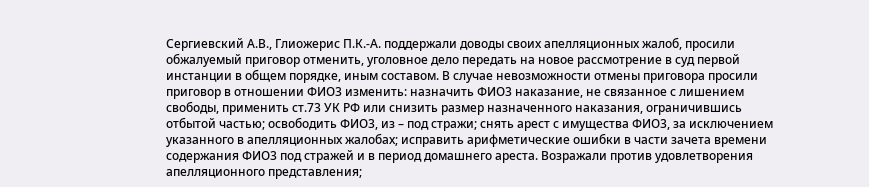Сергиевский А.В., Глиожерис П.К.-А. поддержали доводы своих апелляционных жалоб, просили обжалуемый приговор отменить, уголовное дело передать на новое рассмотрение в суд первой инстанции в общем порядке, иным составом. В случае невозможности отмены приговора просили приговор в отношении ФИО3 изменить: назначить ФИО3 наказание, не связанное с лишением свободы, применить ст.73 УК РФ или снизить размер назначенного наказания, ограничившись отбытой частью; освободить ФИО3, из – под стражи; снять арест с имущества ФИО3, за исключением указанного в апелляционных жалобах; исправить арифметические ошибки в части зачета времени содержания ФИО3 под стражей и в период домашнего ареста. Возражали против удовлетворения апелляционного представления;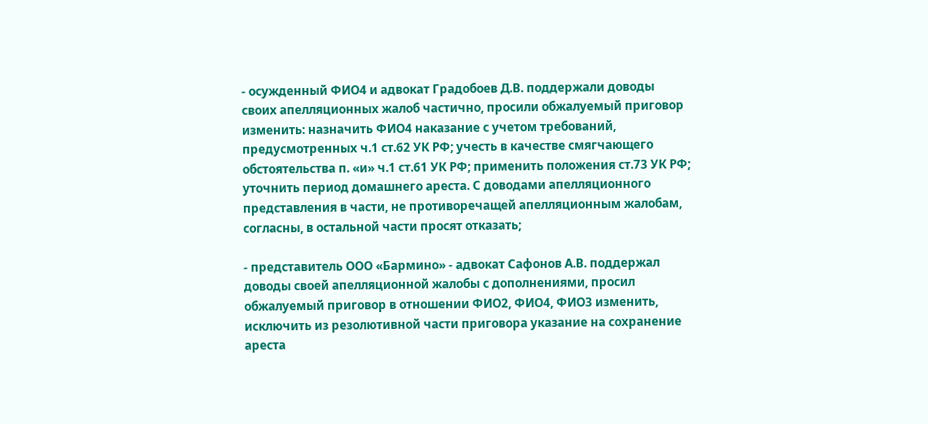- осужденный ФИО4 и адвокат Градобоев Д.В. поддержали доводы своих апелляционных жалоб частично, просили обжалуемый приговор изменить: назначить ФИО4 наказание с учетом требований, предусмотренных ч.1 ст.62 УК РФ; учесть в качестве смягчающего обстоятельства п. «и» ч.1 ст.61 УК РФ; применить положения ст.73 УК РФ; уточнить период домашнего ареста. С доводами апелляционного представления в части, не противоречащей апелляционным жалобам, согласны, в остальной части просят отказать;

- представитель ООО «Бармино» - адвокат Сафонов А.В. поддержал доводы своей апелляционной жалобы с дополнениями, просил обжалуемый приговор в отношении ФИО2, ФИО4, ФИО3 изменить, исключить из резолютивной части приговора указание на сохранение ареста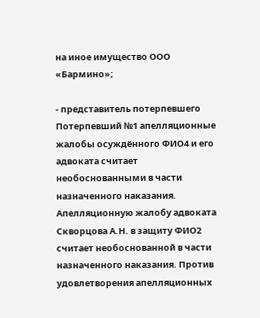на иное имущество ООО «Бармино»;

- представитель потерпевшего Потерпевший №1 апелляционные жалобы осуждённого ФИО4 и его адвоката считает необоснованными в части назначенного наказания. Апелляционную жалобу адвоката Скворцова А.Н. в защиту ФИО2 считает необоснованной в части назначенного наказания. Против удовлетворения апелляционных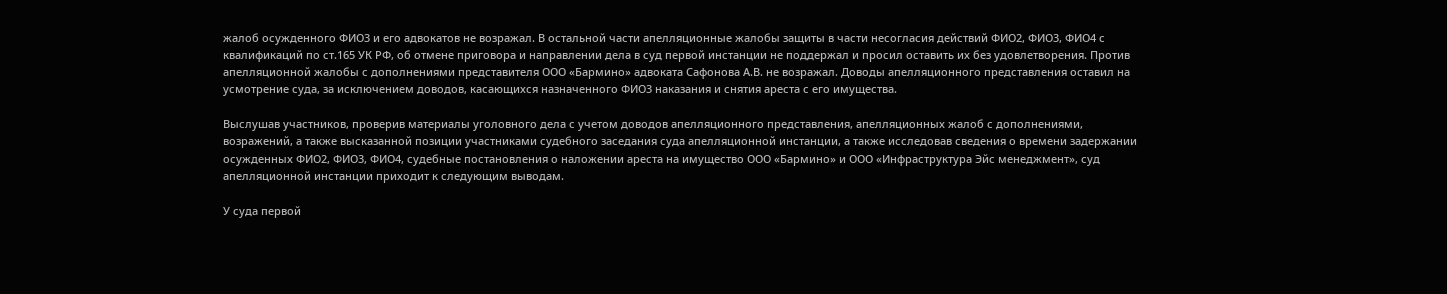жалоб осужденного ФИО3 и его адвокатов не возражал. В остальной части апелляционные жалобы защиты в части несогласия действий ФИО2, ФИО3, ФИО4 с квалификаций по ст.165 УК РФ, об отмене приговора и направлении дела в суд первой инстанции не поддержал и просил оставить их без удовлетворения. Против апелляционной жалобы с дополнениями представителя ООО «Бармино» адвоката Сафонова А.В. не возражал. Доводы апелляционного представления оставил на усмотрение суда, за исключением доводов, касающихся назначенного ФИО3 наказания и снятия ареста с его имущества.

Выслушав участников, проверив материалы уголовного дела с учетом доводов апелляционного представления, апелляционных жалоб с дополнениями, возражений, а также высказанной позиции участниками судебного заседания суда апелляционной инстанции, а также исследовав сведения о времени задержании осужденных ФИО2, ФИО3, ФИО4, судебные постановления о наложении ареста на имущество ООО «Бармино» и ООО «Инфраструктура Эйс менеджмент», суд апелляционной инстанции приходит к следующим выводам.

У суда первой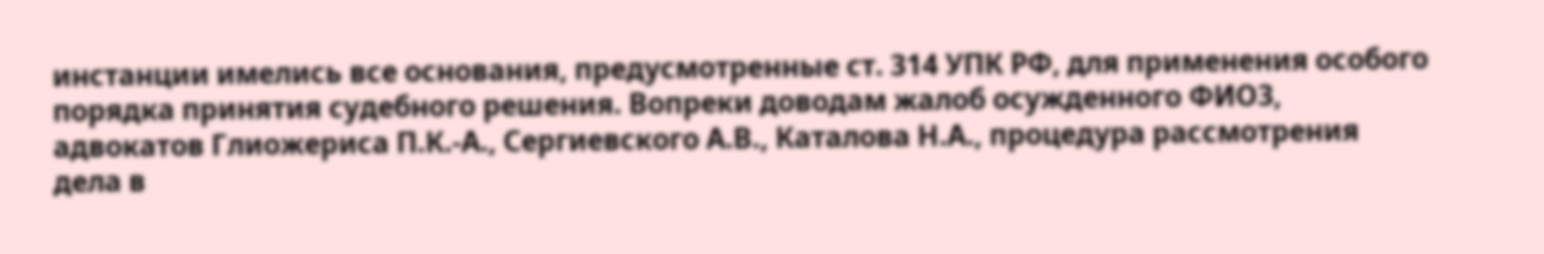инстанции имелись все основания, предусмотренные ст. 314 УПК РФ, для применения особого порядка принятия судебного решения. Вопреки доводам жалоб осужденного ФИО3, адвокатов Глиожериса П.К.-А., Сергиевского А.В., Каталова Н.А., процедура рассмотрения дела в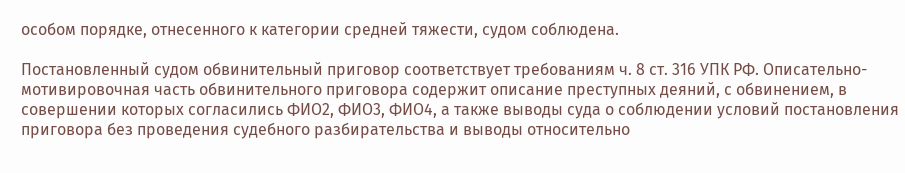особом порядке, отнесенного к категории средней тяжести, судом соблюдена.

Постановленный судом обвинительный приговор соответствует требованиям ч. 8 ст. 316 УПК РФ. Описательно-мотивировочная часть обвинительного приговора содержит описание преступных деяний, с обвинением, в совершении которых согласились ФИО2, ФИО3, ФИО4, а также выводы суда о соблюдении условий постановления приговора без проведения судебного разбирательства и выводы относительно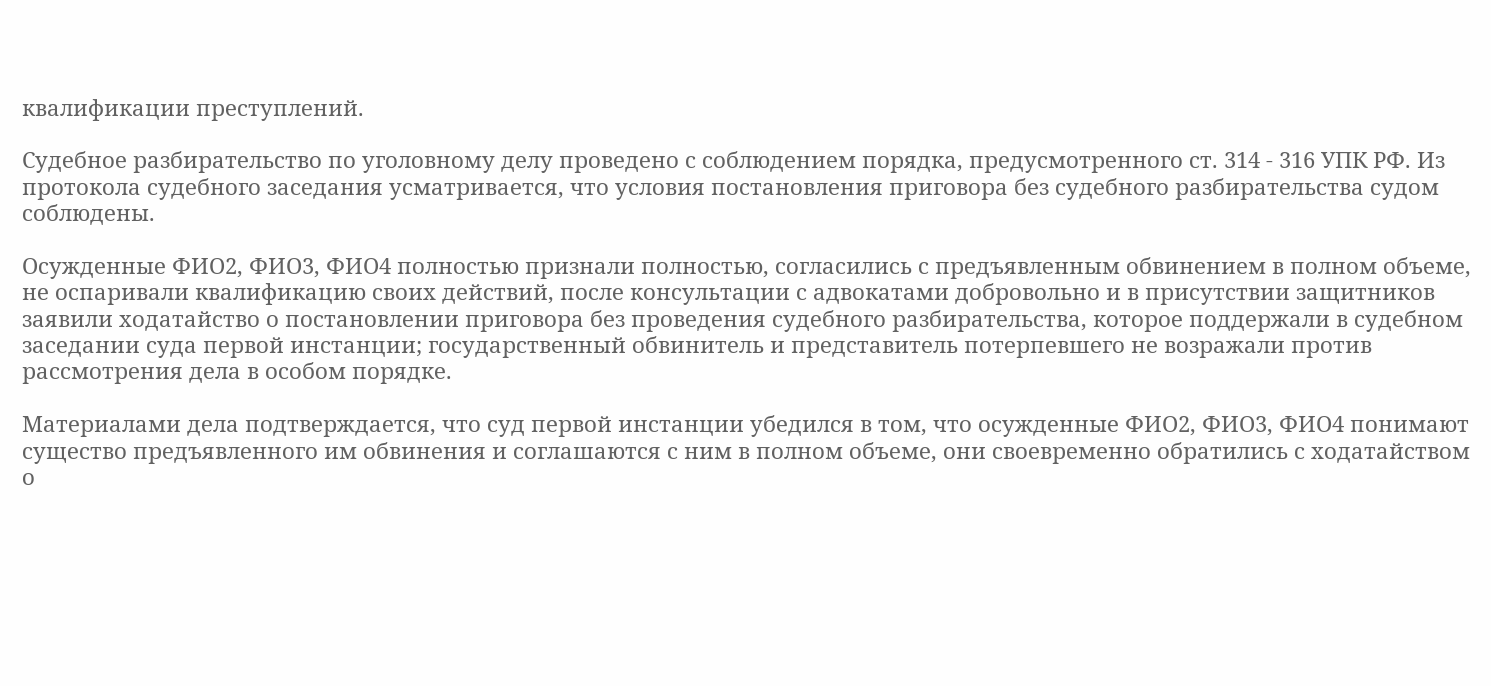квалификации преступлений.

Судебное разбирательство по уголовному делу проведено с соблюдением порядка, предусмотренного ст. 314 - 316 УПК РФ. Из протокола судебного заседания усматривается, что условия постановления приговора без судебного разбирательства судом соблюдены.

Осужденные ФИО2, ФИО3, ФИО4 полностью признали полностью, согласились с предъявленным обвинением в полном объеме, не оспаривали квалификацию своих действий, после консультации с адвокатами добровольно и в присутствии защитников заявили ходатайство о постановлении приговора без проведения судебного разбирательства, которое поддержали в судебном заседании суда первой инстанции; государственный обвинитель и представитель потерпевшего не возражали против рассмотрения дела в особом порядке.

Материалами дела подтверждается, что суд первой инстанции убедился в том, что осужденные ФИО2, ФИО3, ФИО4 понимают существо предъявленного им обвинения и соглашаются с ним в полном объеме, они своевременно обратились с ходатайством о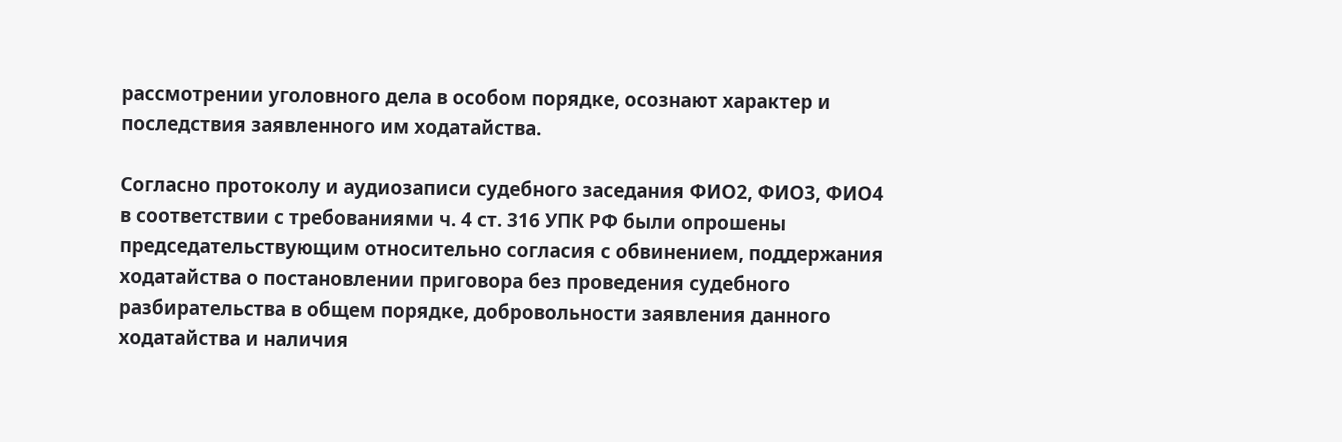рассмотрении уголовного дела в особом порядке, осознают характер и последствия заявленного им ходатайства.

Согласно протоколу и аудиозаписи судебного заседания ФИО2, ФИО3, ФИО4 в соответствии с требованиями ч. 4 ст. 316 УПК РФ были опрошены председательствующим относительно согласия с обвинением, поддержания ходатайства о постановлении приговора без проведения судебного разбирательства в общем порядке, добровольности заявления данного ходатайства и наличия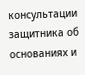консультации защитника об основаниях и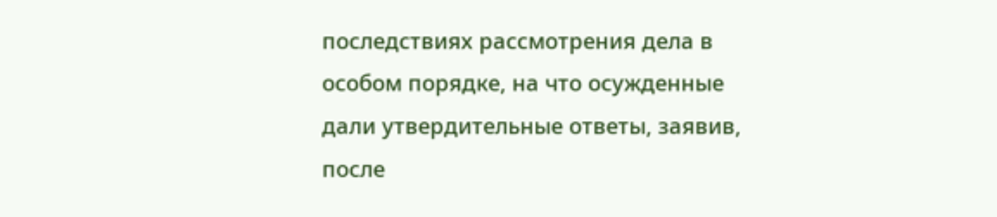последствиях рассмотрения дела в особом порядке, на что осужденные дали утвердительные ответы, заявив, после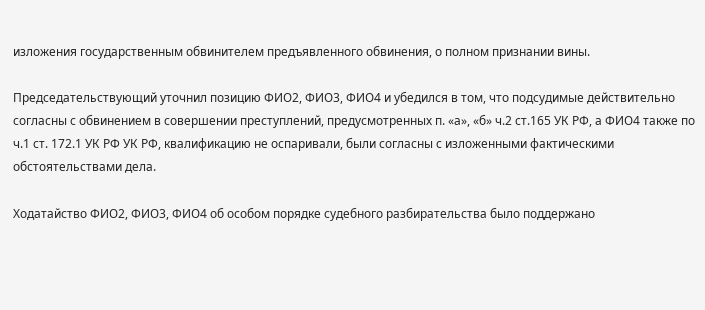изложения государственным обвинителем предъявленного обвинения, о полном признании вины.

Председательствующий уточнил позицию ФИО2, ФИО3, ФИО4 и убедился в том, что подсудимые действительно согласны с обвинением в совершении преступлений, предусмотренных п. «а», «б» ч.2 ст.165 УК РФ, а ФИО4 также по ч.1 ст. 172.1 УК РФ УК РФ, квалификацию не оспаривали, были согласны с изложенными фактическими обстоятельствами дела.

Ходатайство ФИО2, ФИО3, ФИО4 об особом порядке судебного разбирательства было поддержано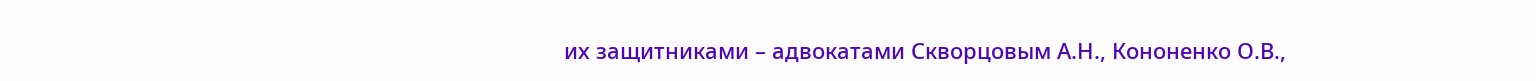их защитниками – адвокатами Скворцовым А.Н., Кононенко О.В.,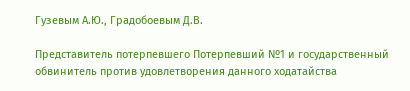Гузевым А.Ю., Градобоевым Д.В.

Представитель потерпевшего Потерпевший №1 и государственный обвинитель против удовлетворения данного ходатайства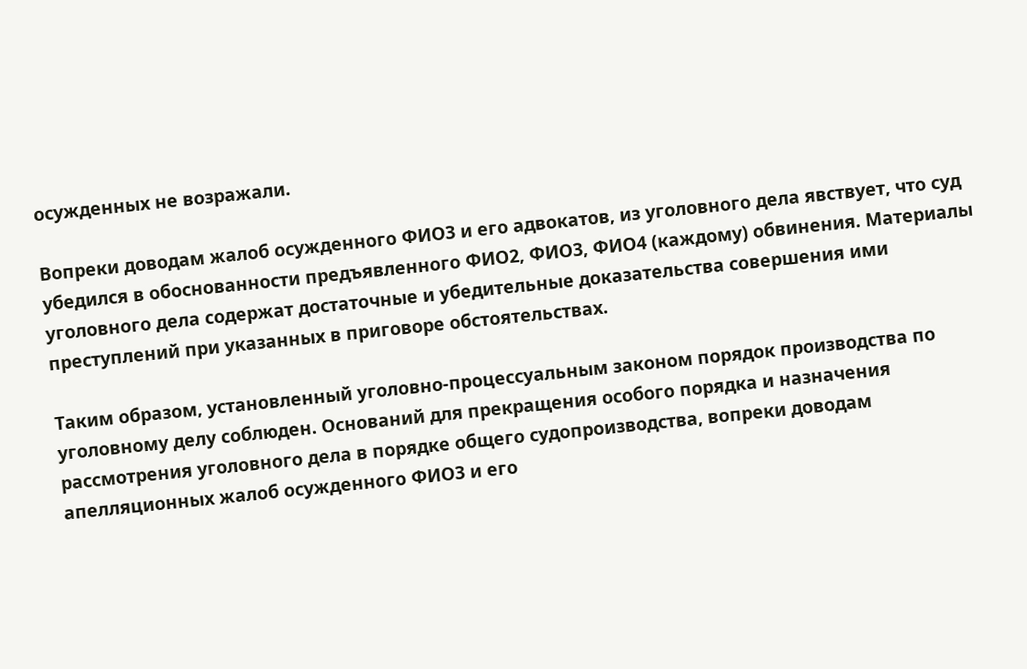осужденных не возражали.

Вопреки доводам жалоб осужденного ФИО3 и его адвокатов, из уголовного дела явствует, что суд убедился в обоснованности предъявленного ФИО2, ФИО3, ФИО4 (каждому) обвинения. Материалы уголовного дела содержат достаточные и убедительные доказательства совершения ими преступлений при указанных в приговоре обстоятельствах.

Таким образом, установленный уголовно-процессуальным законом порядок производства по уголовному делу соблюден. Оснований для прекращения особого порядка и назначения рассмотрения уголовного дела в порядке общего судопроизводства, вопреки доводам апелляционных жалоб осужденного ФИО3 и его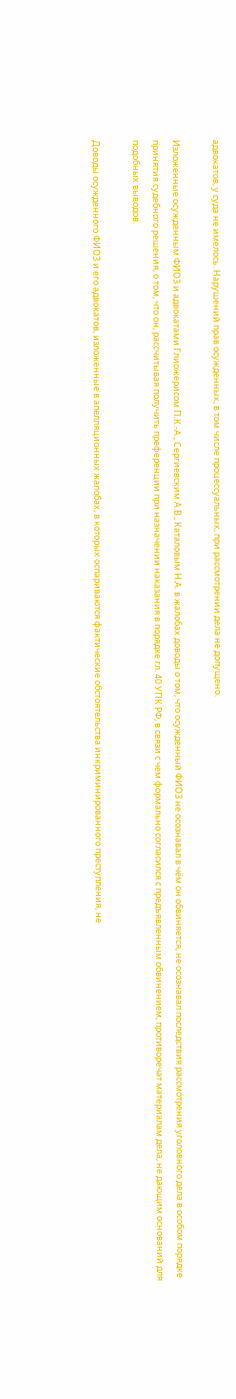адвокатов, у суда не имелось. Нарушений прав осужденных, в том числе процессуальных, при рассмотрении дела не допущено.

Изложенные осужденным ФИО3 и адвокатами Глиожерисом П.К.-А., Сергиевским А.В., Каталовым Н.А. в жалобах доводы о том, что осужденный ФИО3 не осознавал в чём он обвиняется, не осознавал последствия рассмотрения уголовного дела в особом порядке принятия судебного решения, о том, что он, рассчитывая получить преференции при назначении наказания в порядке гл. 40 УПК РФ, в связи с чем формально согласился с предъявленным обвинением, противоречат материалам дела, не дающим оснований для подобных выводов.

Доводы осужденного ФИО3 и его адвокатов, изложенные в апелляционных жалобах, в которых оспариваются фактические обстоятельства инкриминированного преступления, не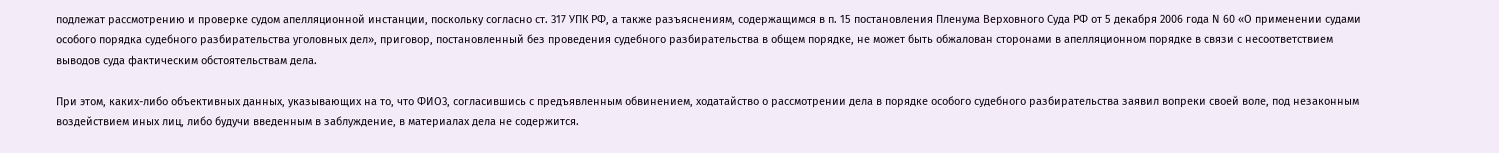подлежат рассмотрению и проверке судом апелляционной инстанции, поскольку согласно ст. 317 УПК РФ, а также разъяснениям, содержащимся в п. 15 постановления Пленума Верховного Суда РФ от 5 декабря 2006 года N 60 «О применении судами особого порядка судебного разбирательства уголовных дел», приговор, постановленный без проведения судебного разбирательства в общем порядке, не может быть обжалован сторонами в апелляционном порядке в связи с несоответствием выводов суда фактическим обстоятельствам дела.

При этом, каких-либо объективных данных, указывающих на то, что ФИО3, согласившись с предъявленным обвинением, ходатайство о рассмотрении дела в порядке особого судебного разбирательства заявил вопреки своей воле, под незаконным воздействием иных лиц, либо будучи введенным в заблуждение, в материалах дела не содержится.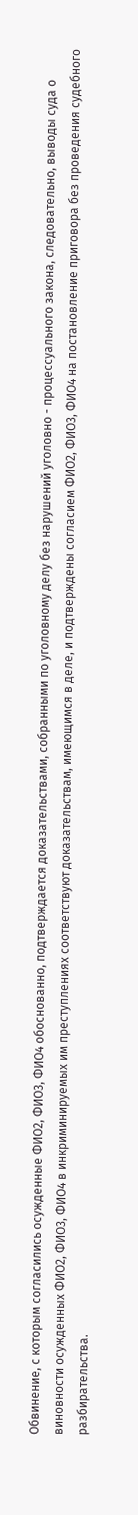Обвинение, с которым согласились осужденные ФИО2, ФИО3, ФИО4 обоснованно, подтверждается доказательствами, собранными по уголовному делу без нарушений уголовно - процессуального закона, следовательно, выводы суда о виновности осужденных ФИО2, ФИО3, ФИО4 в инкриминируемых им преступлениях соответствуют доказательствам, имеющимся в деле, и подтверждены согласием ФИО2, ФИО3, ФИО4 на постановление приговора без проведения судебного разбирательства.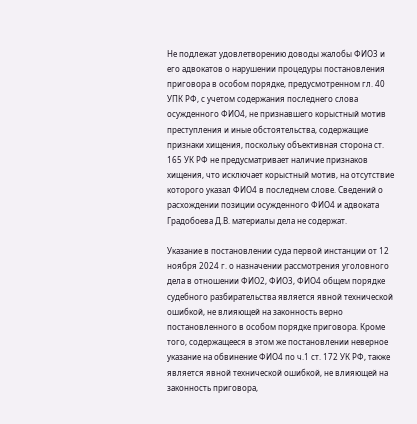Не подлежат удовлетворению доводы жалобы ФИО3 и его адвокатов о нарушении процедуры постановления приговора в особом порядке, предусмотренном гл. 40 УПК РФ, с учетом содержания последнего слова осужденного ФИО4, не признавшего корыстный мотив преступления и иные обстоятельства, содержащие признаки хищения, поскольку объективная сторона ст. 165 УК РФ не предусматривает наличие признаков хищения, что исключает корыстный мотив, на отсутствие которого указал ФИО4 в последнем слове. Сведений о расхождении позиции осужденного ФИО4 и адвоката Градобоева Д.В. материалы дела не содержат.

Указание в постановлении суда первой инстанции от 12 ноября 2024 г. о назначении рассмотрения уголовного дела в отношении ФИО2, ФИО3, ФИО4 общем порядке судебного разбирательства является явной технической ошибкой, не влияющей на законность верно постановленного в особом порядке приговора. Кроме того, содержащееся в этом же постановлении неверное указание на обвинение ФИО4 по ч.1 ст. 172 УК РФ, также является явной технической ошибкой, не влияющей на законность приговора,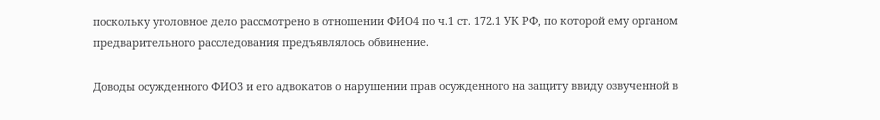поскольку уголовное дело рассмотрено в отношении ФИО4 по ч.1 ст. 172.1 УК РФ, по которой ему органом предварительного расследования предъявлялось обвинение.

Доводы осужденного ФИО3 и его адвокатов о нарушении прав осужденного на защиту ввиду озвученной в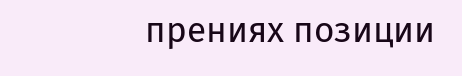прениях позиции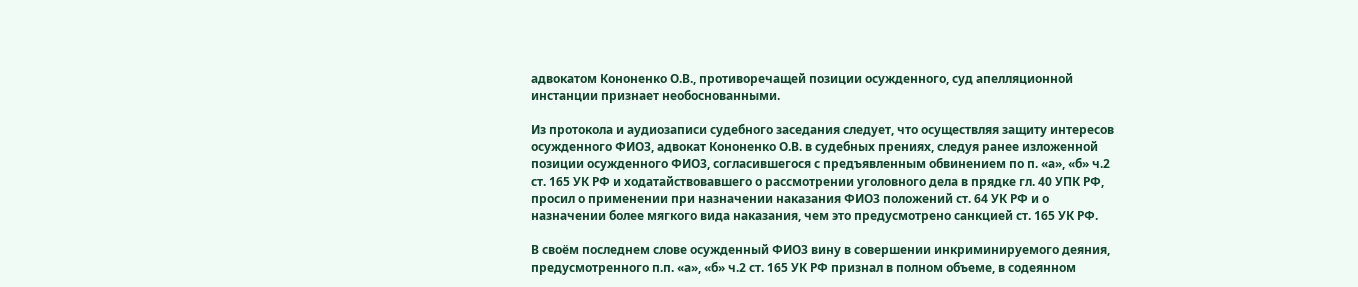адвокатом Кононенко О.В., противоречащей позиции осужденного, суд апелляционной инстанции признает необоснованными.

Из протокола и аудиозаписи судебного заседания следует, что осуществляя защиту интересов осужденного ФИО3, адвокат Кононенко О.В. в судебных прениях, следуя ранее изложенной позиции осужденного ФИО3, согласившегося с предъявленным обвинением по п. «а», «б» ч.2 ст. 165 УК РФ и ходатайствовавшего о рассмотрении уголовного дела в прядке гл. 40 УПК РФ, просил о применении при назначении наказания ФИО3 положений ст. 64 УК РФ и о назначении более мягкого вида наказания, чем это предусмотрено санкцией ст. 165 УК РФ.

В своём последнем слове осужденный ФИО3 вину в совершении инкриминируемого деяния, предусмотренного п.п. «а», «б» ч.2 ст. 165 УК РФ признал в полном объеме, в содеянном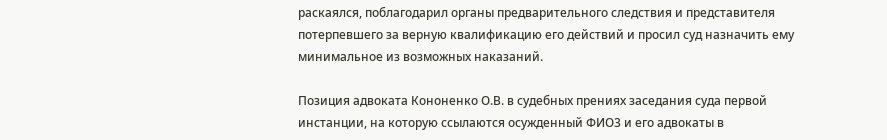раскаялся, поблагодарил органы предварительного следствия и представителя потерпевшего за верную квалификацию его действий и просил суд назначить ему минимальное из возможных наказаний.

Позиция адвоката Кононенко О.В. в судебных прениях заседания суда первой инстанции, на которую ссылаются осужденный ФИО3 и его адвокаты в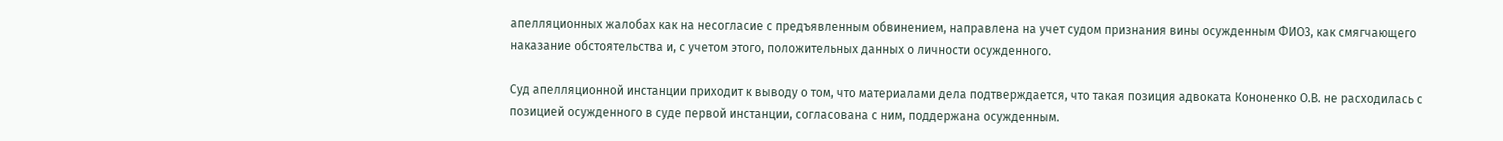апелляционных жалобах как на несогласие с предъявленным обвинением, направлена на учет судом признания вины осужденным ФИО3, как смягчающего наказание обстоятельства и, с учетом этого, положительных данных о личности осужденного.

Суд апелляционной инстанции приходит к выводу о том, что материалами дела подтверждается, что такая позиция адвоката Кононенко О.В. не расходилась с позицией осужденного в суде первой инстанции, согласована с ним, поддержана осужденным.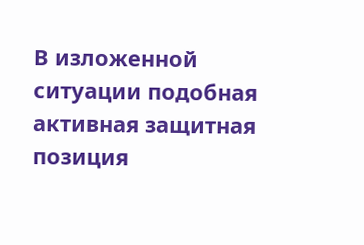В изложенной ситуации подобная активная защитная позиция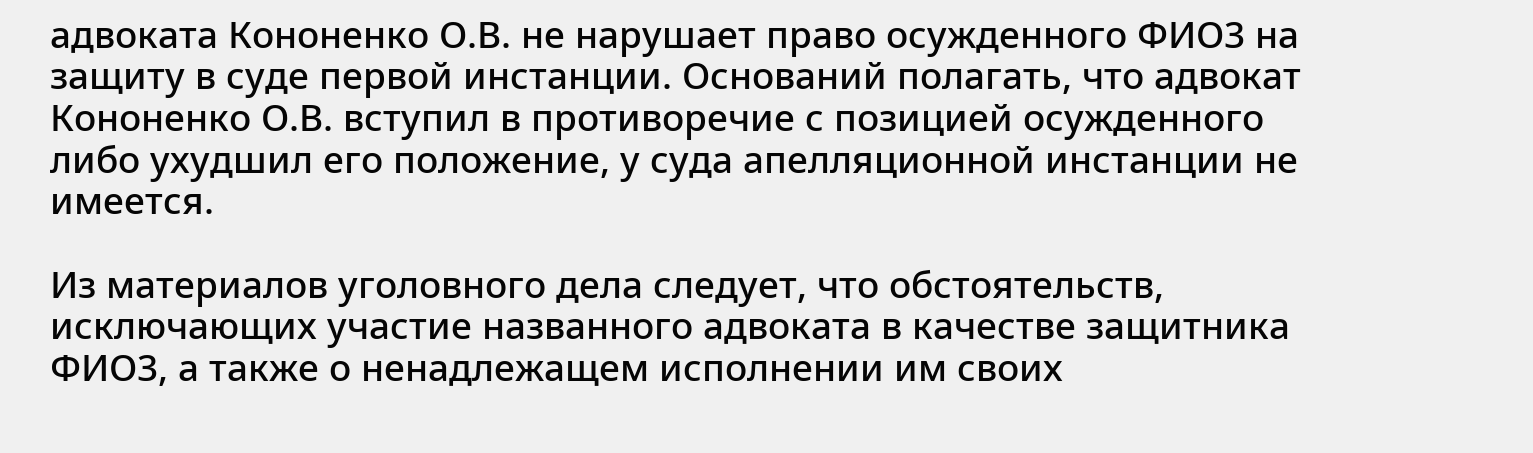адвоката Кононенко О.В. не нарушает право осужденного ФИО3 на защиту в суде первой инстанции. Оснований полагать, что адвокат Кононенко О.В. вступил в противоречие с позицией осужденного либо ухудшил его положение, у суда апелляционной инстанции не имеется.

Из материалов уголовного дела следует, что обстоятельств, исключающих участие названного адвоката в качестве защитника ФИО3, а также о ненадлежащем исполнении им своих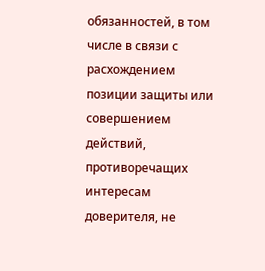обязанностей, в том числе в связи с расхождением позиции защиты или совершением действий, противоречащих интересам доверителя, не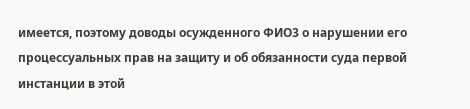имеется, поэтому доводы осужденного ФИО3 о нарушении его процессуальных прав на защиту и об обязанности суда первой инстанции в этой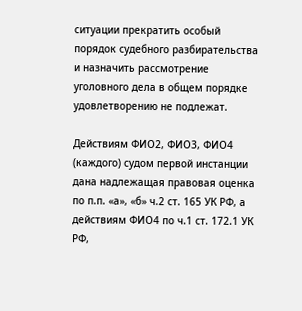ситуации прекратить особый порядок судебного разбирательства и назначить рассмотрение уголовного дела в общем порядке удовлетворению не подлежат.

Действиям ФИО2, ФИО3, ФИО4 (каждого) судом первой инстанции дана надлежащая правовая оценка по п.п. «а», «б» ч.2 ст. 165 УК РФ, а действиям ФИО4 по ч.1 ст. 172.1 УК РФ,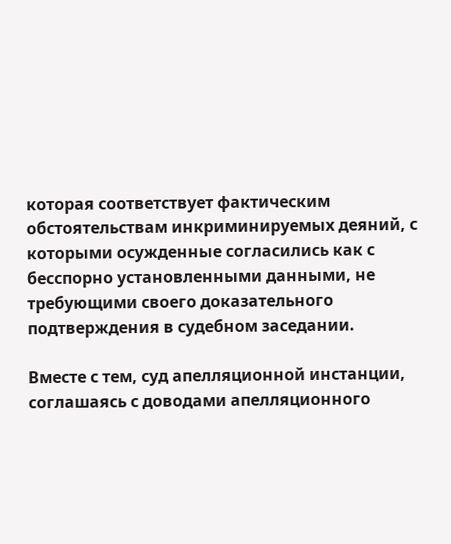которая соответствует фактическим обстоятельствам инкриминируемых деяний, с которыми осужденные согласились как с бесспорно установленными данными, не требующими своего доказательного подтверждения в судебном заседании.

Вместе с тем, суд апелляционной инстанции, соглашаясь с доводами апелляционного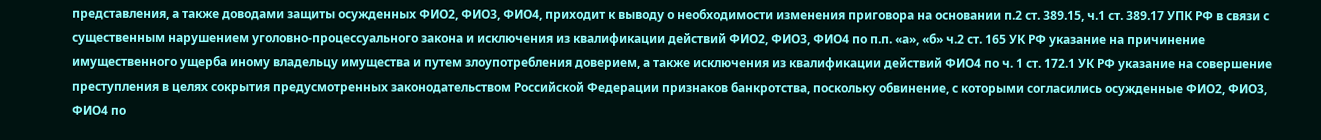представления, а также доводами защиты осужденных ФИО2, ФИО3, ФИО4, приходит к выводу о необходимости изменения приговора на основании п.2 ст. 389.15, ч.1 ст. 389.17 УПК РФ в связи с существенным нарушением уголовно-процессуального закона и исключения из квалификации действий ФИО2, ФИО3, ФИО4 по п.п. «а», «б» ч.2 ст. 165 УК РФ указание на причинение имущественного ущерба иному владельцу имущества и путем злоупотребления доверием, а также исключения из квалификации действий ФИО4 по ч. 1 ст. 172.1 УК РФ указание на совершение преступления в целях сокрытия предусмотренных законодательством Российской Федерации признаков банкротства, поскольку обвинение, с которыми согласились осужденные ФИО2, ФИО3, ФИО4 по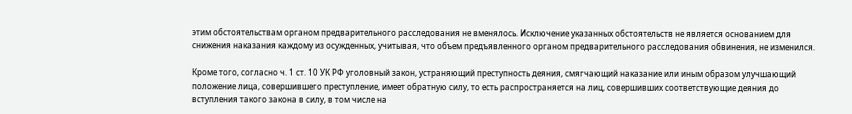этим обстоятельствам органом предварительного расследования не вменялось. Исключение указанных обстоятельств не является основанием для снижения наказания каждому из осужденных, учитывая, что объем предъявленного органом предварительного расследования обвинения, не изменился.

Кроме того, согласно ч. 1 ст. 10 УК РФ уголовный закон, устраняющий преступность деяния, смягчающий наказание или иным образом улучшающий положение лица, совершившего преступление, имеет обратную силу, то есть распространяется на лиц, совершивших соответствующие деяния до вступления такого закона в силу, в том числе на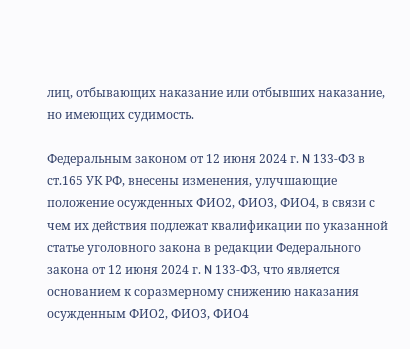лиц, отбывающих наказание или отбывших наказание, но имеющих судимость.

Федеральным законом от 12 июня 2024 г. N 133-ФЗ в ст.165 УК РФ, внесены изменения, улучшающие положение осужденных ФИО2, ФИО3, ФИО4, в связи с чем их действия подлежат квалификации по указанной статье уголовного закона в редакции Федерального закона от 12 июня 2024 г. N 133-ФЗ, что является основанием к соразмерному снижению наказания осужденным ФИО2, ФИО3, ФИО4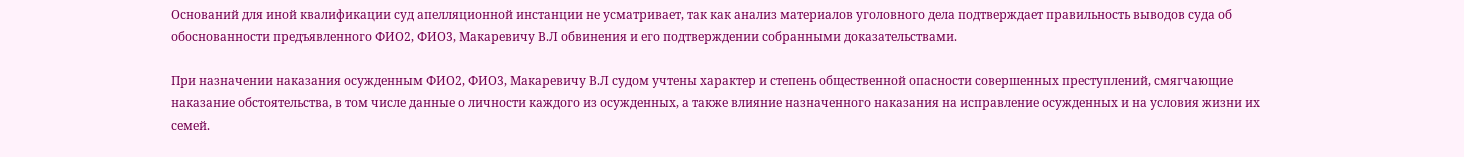Оснований для иной квалификации суд апелляционной инстанции не усматривает, так как анализ материалов уголовного дела подтверждает правильность выводов суда об обоснованности предъявленного ФИО2, ФИО3, Макаревичу В.Л обвинения и его подтверждении собранными доказательствами.

При назначении наказания осужденным ФИО2, ФИО3, Макаревичу В.Л судом учтены характер и степень общественной опасности совершенных преступлений, смягчающие наказание обстоятельства, в том числе данные о личности каждого из осужденных, а также влияние назначенного наказания на исправление осужденных и на условия жизни их семей.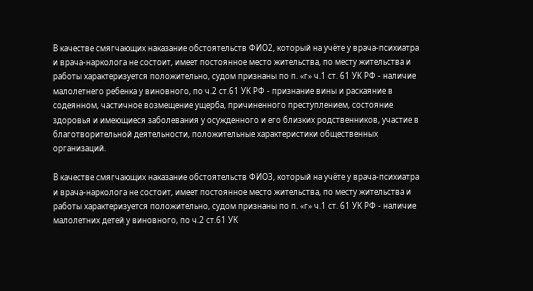В качестве смягчающих наказание обстоятельств ФИО2, который на учёте у врача-психиатра и врача-нарколога не состоит, имеет постоянное место жительства, по месту жительства и работы характеризуется положительно, судом признаны по п. «г» ч.1 ст. 61 УК РФ - наличие малолетнего ребенка у виновного, по ч.2 ст.61 УК РФ - признание вины и раскаяние в содеянном, частичное возмещение ущерба, причиненного преступлением, состояние здоровья и имеющиеся заболевания у осужденного и его близких родственников, участие в благотворительной деятельности, положительные характеристики общественных организаций.

В качестве смягчающих наказание обстоятельств ФИО3, который на учёте у врача-психиатра и врача-нарколога не состоит, имеет постоянное место жительства, по месту жительства и работы характеризуется положительно, судом признаны по п. «г» ч.1 ст. 61 УК РФ - наличие малолетних детей у виновного, по ч.2 ст.61 УК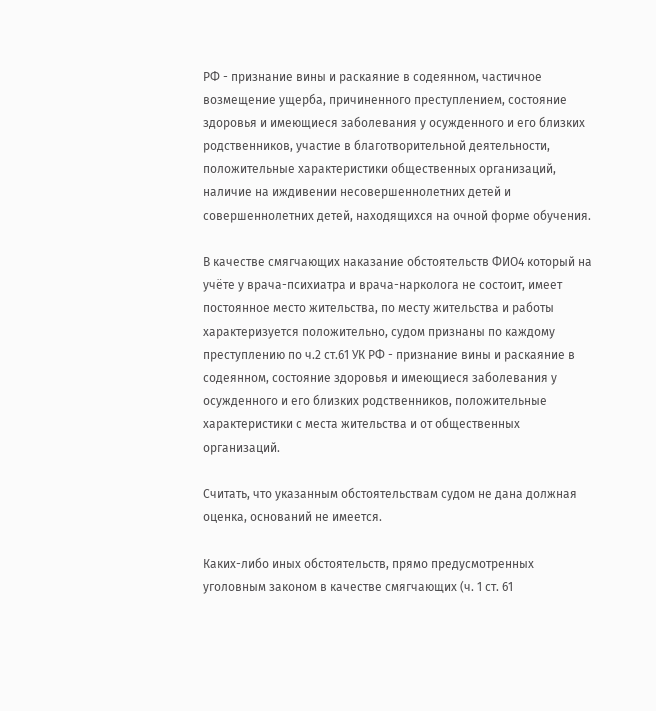РФ - признание вины и раскаяние в содеянном, частичное возмещение ущерба, причиненного преступлением, состояние здоровья и имеющиеся заболевания у осужденного и его близких родственников, участие в благотворительной деятельности, положительные характеристики общественных организаций, наличие на иждивении несовершеннолетних детей и совершеннолетних детей, находящихся на очной форме обучения.

В качестве смягчающих наказание обстоятельств ФИО4 который на учёте у врача-психиатра и врача-нарколога не состоит, имеет постоянное место жительства, по месту жительства и работы характеризуется положительно, судом признаны по каждому преступлению по ч.2 ст.61 УК РФ - признание вины и раскаяние в содеянном, состояние здоровья и имеющиеся заболевания у осужденного и его близких родственников, положительные характеристики с места жительства и от общественных организаций.

Считать, что указанным обстоятельствам судом не дана должная оценка, оснований не имеется.

Каких-либо иных обстоятельств, прямо предусмотренных уголовным законом в качестве смягчающих (ч. 1 ст. 61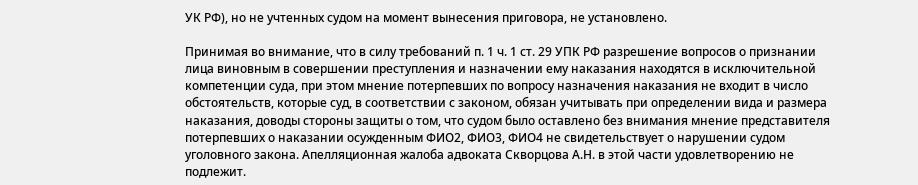УК РФ), но не учтенных судом на момент вынесения приговора, не установлено.

Принимая во внимание, что в силу требований п. 1 ч. 1 ст. 29 УПК РФ разрешение вопросов о признании лица виновным в совершении преступления и назначении ему наказания находятся в исключительной компетенции суда, при этом мнение потерпевших по вопросу назначения наказания не входит в число обстоятельств, которые суд, в соответствии с законом, обязан учитывать при определении вида и размера наказания, доводы стороны защиты о том, что судом было оставлено без внимания мнение представителя потерпевших о наказании осужденным ФИО2, ФИО3, ФИО4 не свидетельствует о нарушении судом уголовного закона. Апелляционная жалоба адвоката Скворцова А.Н. в этой части удовлетворению не подлежит.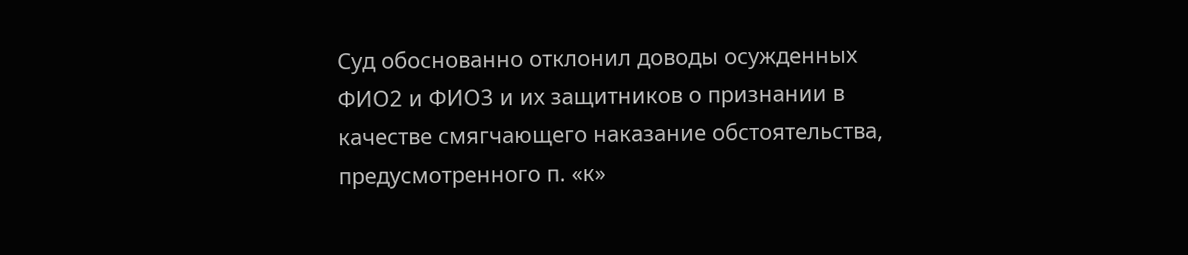Суд обоснованно отклонил доводы осужденных ФИО2 и ФИО3 и их защитников о признании в качестве смягчающего наказание обстоятельства, предусмотренного п. «к»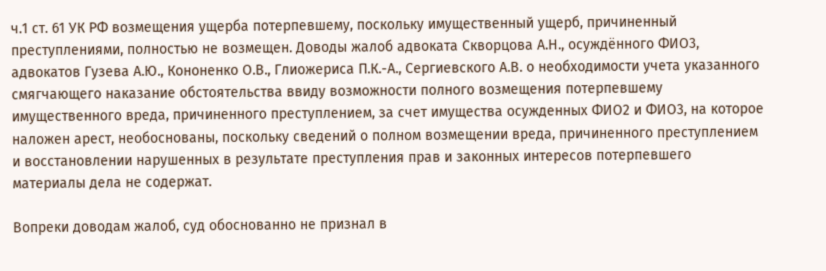ч.1 ст. 61 УК РФ возмещения ущерба потерпевшему, поскольку имущественный ущерб, причиненный преступлениями, полностью не возмещен. Доводы жалоб адвоката Скворцова А.Н., осуждённого ФИО3, адвокатов Гузева А.Ю., Кононенко О.В., Глиожериса П.К.-А., Сергиевского А.В. о необходимости учета указанного смягчающего наказание обстоятельства ввиду возможности полного возмещения потерпевшему имущественного вреда, причиненного преступлением, за счет имущества осужденных ФИО2 и ФИО3, на которое наложен арест, необоснованы, поскольку сведений о полном возмещении вреда, причиненного преступлением и восстановлении нарушенных в результате преступления прав и законных интересов потерпевшего материалы дела не содержат.

Вопреки доводам жалоб, суд обоснованно не признал в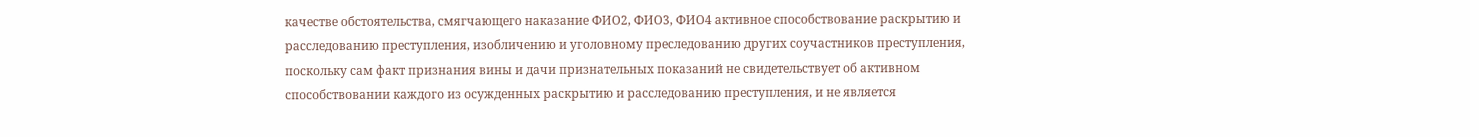качестве обстоятельства, смягчающего наказание ФИО2, ФИО3, ФИО4 активное способствование раскрытию и расследованию преступления, изобличению и уголовному преследованию других соучастников преступления, поскольку сам факт признания вины и дачи признательных показаний не свидетельствует об активном способствовании каждого из осужденных раскрытию и расследованию преступления, и не является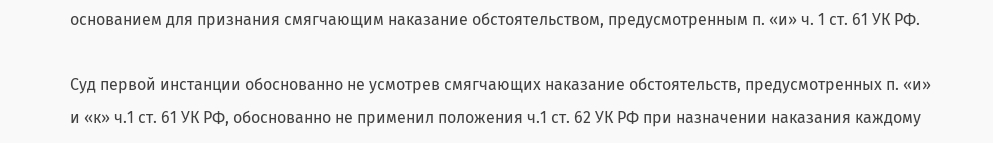основанием для признания смягчающим наказание обстоятельством, предусмотренным п. «и» ч. 1 ст. 61 УК РФ.

Суд первой инстанции обоснованно не усмотрев смягчающих наказание обстоятельств, предусмотренных п. «и» и «к» ч.1 ст. 61 УК РФ, обоснованно не применил положения ч.1 ст. 62 УК РФ при назначении наказания каждому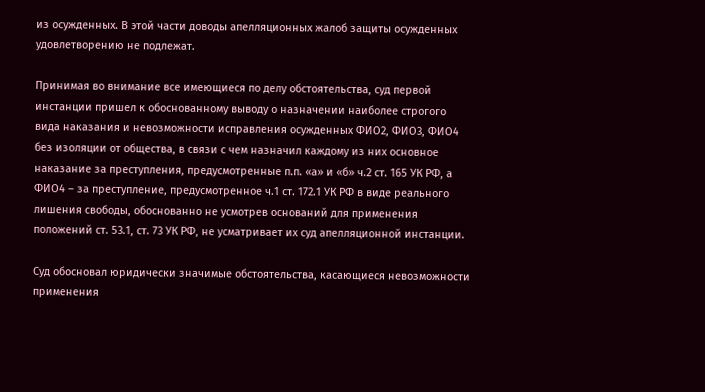из осужденных. В этой части доводы апелляционных жалоб защиты осужденных удовлетворению не подлежат.

Принимая во внимание все имеющиеся по делу обстоятельства, суд первой инстанции пришел к обоснованному выводу о назначении наиболее строгого вида наказания и невозможности исправления осужденных ФИО2, ФИО3, ФИО4 без изоляции от общества, в связи с чем назначил каждому из них основное наказание за преступления, предусмотренные п.п. «а» и «б» ч.2 ст. 165 УК РФ, а ФИО4 – за преступление, предусмотренное ч.1 ст. 172.1 УК РФ в виде реального лишения свободы, обоснованно не усмотрев оснований для применения положений ст. 53.1, ст. 73 УК РФ, не усматривает их суд апелляционной инстанции.

Суд обосновал юридически значимые обстоятельства, касающиеся невозможности применения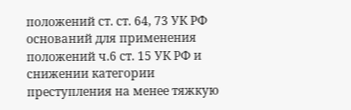положений ст. ст. 64, 73 УК РФ оснований для применения положений ч.6 ст. 15 УК РФ и снижении категории преступления на менее тяжкую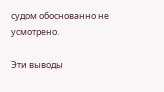судом обоснованно не усмотрено.

Эти выводы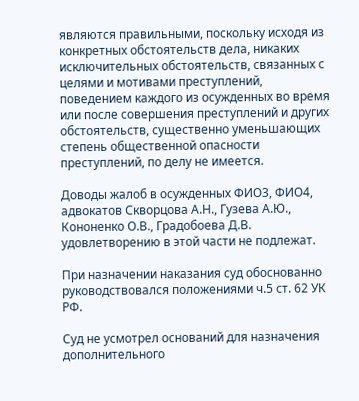являются правильными, поскольку исходя из конкретных обстоятельств дела, никаких исключительных обстоятельств, связанных с целями и мотивами преступлений, поведением каждого из осужденных во время или после совершения преступлений и других обстоятельств, существенно уменьшающих степень общественной опасности преступлений, по делу не имеется.

Доводы жалоб в осужденных ФИО3, ФИО4, адвокатов Скворцова А.Н., Гузева А.Ю., Кононенко О.В., Градобоева Д.В. удовлетворению в этой части не подлежат.

При назначении наказания суд обоснованно руководствовался положениями ч.5 ст. 62 УК РФ.

Суд не усмотрел оснований для назначения дополнительного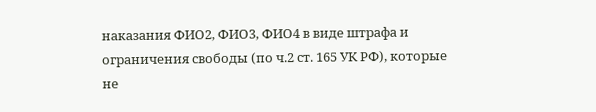наказания ФИО2, ФИО3, ФИО4 в виде штрафа и ограничения свободы (по ч.2 ст. 165 УК РФ), которые не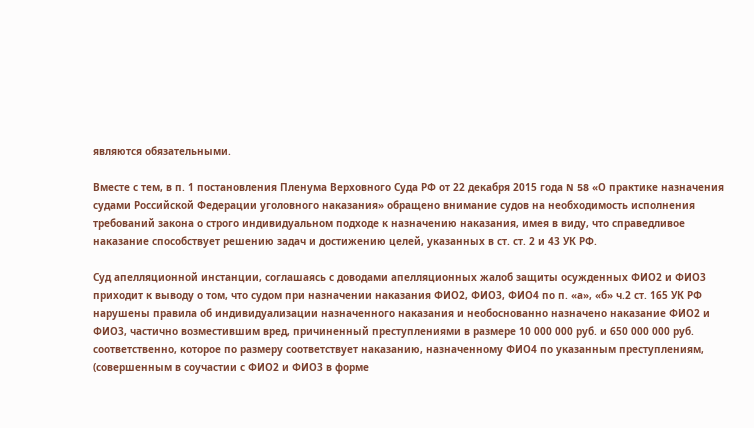являются обязательными.

Вместе с тем, в п. 1 постановления Пленума Верховного Суда РФ от 22 декабря 2015 года N 58 «О практике назначения судами Российской Федерации уголовного наказания» обращено внимание судов на необходимость исполнения требований закона о строго индивидуальном подходе к назначению наказания, имея в виду, что справедливое наказание способствует решению задач и достижению целей, указанных в ст. ст. 2 и 43 УК РФ.

Суд апелляционной инстанции, соглашаясь с доводами апелляционных жалоб защиты осужденных ФИО2 и ФИО3 приходит к выводу о том, что судом при назначении наказания ФИО2, ФИО3, ФИО4 по п. «а», «б» ч.2 ст. 165 УК РФ нарушены правила об индивидуализации назначенного наказания и необоснованно назначено наказание ФИО2 и ФИО3, частично возместившим вред, причиненный преступлениями в размере 10 000 000 руб. и 650 000 000 руб. соответственно, которое по размеру соответствует наказанию, назначенному ФИО4 по указанным преступлениям, (совершенным в соучастии с ФИО2 и ФИО3 в форме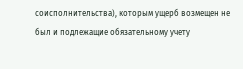соисполнительства), которым ущерб возмещен не был и подлежащие обязательному учету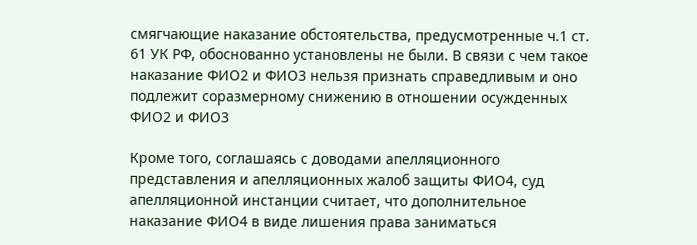смягчающие наказание обстоятельства, предусмотренные ч.1 ст. 61 УК РФ, обоснованно установлены не были. В связи с чем такое наказание ФИО2 и ФИО3 нельзя признать справедливым и оно подлежит соразмерному снижению в отношении осужденных ФИО2 и ФИО3

Кроме того, соглашаясь с доводами апелляционного представления и апелляционных жалоб защиты ФИО4, суд апелляционной инстанции считает, что дополнительное наказание ФИО4 в виде лишения права заниматься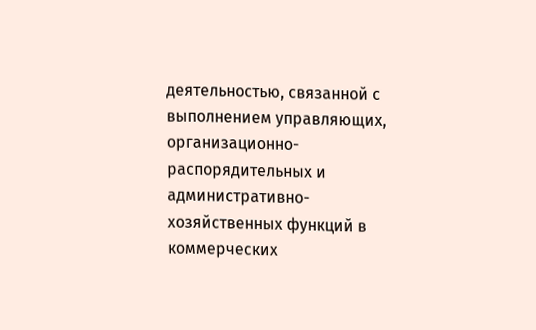деятельностью, связанной с выполнением управляющих, организационно-распорядительных и административно-хозяйственных функций в коммерческих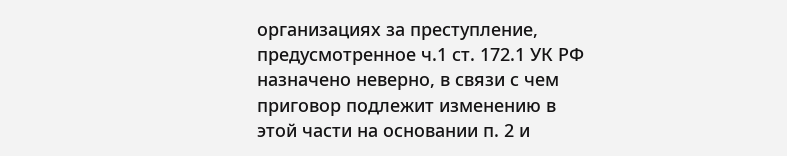организациях за преступление, предусмотренное ч.1 ст. 172.1 УК РФ назначено неверно, в связи с чем приговор подлежит изменению в этой части на основании п. 2 и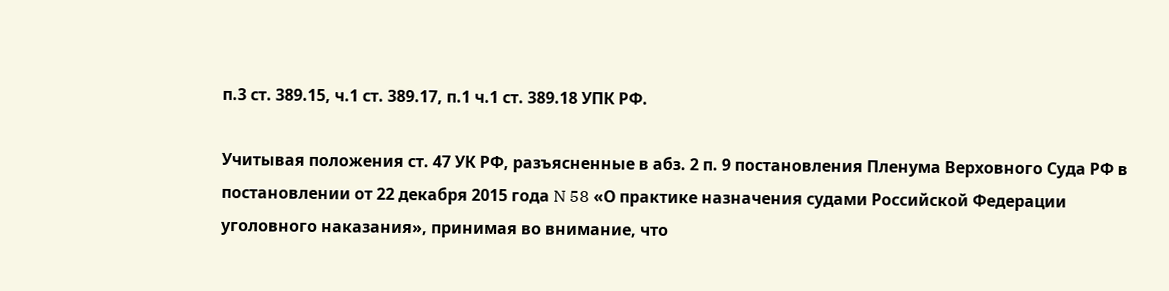п.3 ст. 389.15, ч.1 ст. 389.17, п.1 ч.1 ст. 389.18 УПК РФ.

Учитывая положения ст. 47 УК РФ, разъясненные в абз. 2 п. 9 постановления Пленума Верховного Суда РФ в постановлении от 22 декабря 2015 года N 58 «О практике назначения судами Российской Федерации уголовного наказания», принимая во внимание, что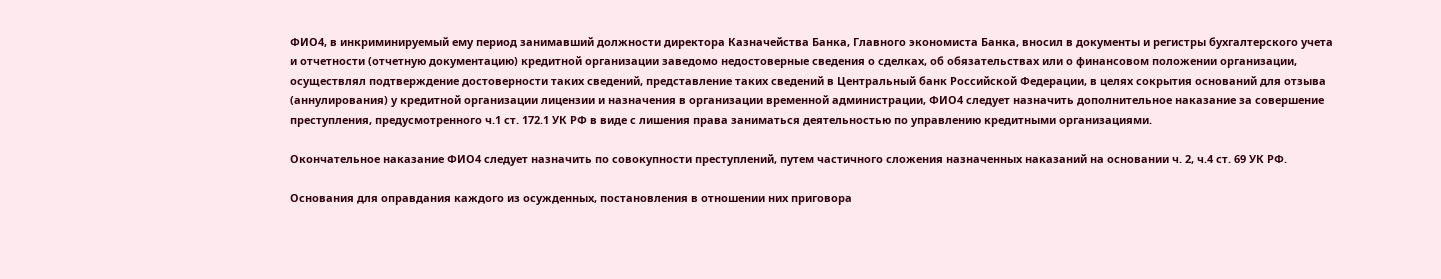ФИО4, в инкриминируемый ему период занимавший должности директора Казначейства Банка, Главного экономиста Банка, вносил в документы и регистры бухгалтерского учета и отчетности (отчетную документацию) кредитной организации заведомо недостоверные сведения о сделках, об обязательствах или о финансовом положении организации, осуществлял подтверждение достоверности таких сведений, представление таких сведений в Центральный банк Российской Федерации, в целях сокрытия оснований для отзыва (аннулирования) у кредитной организации лицензии и назначения в организации временной администрации, ФИО4 следует назначить дополнительное наказание за совершение преступления, предусмотренного ч.1 ст. 172.1 УК РФ в виде с лишения права заниматься деятельностью по управлению кредитными организациями.

Окончательное наказание ФИО4 следует назначить по совокупности преступлений, путем частичного сложения назначенных наказаний на основании ч. 2, ч.4 ст. 69 УК РФ.

Основания для оправдания каждого из осужденных, постановления в отношении них приговора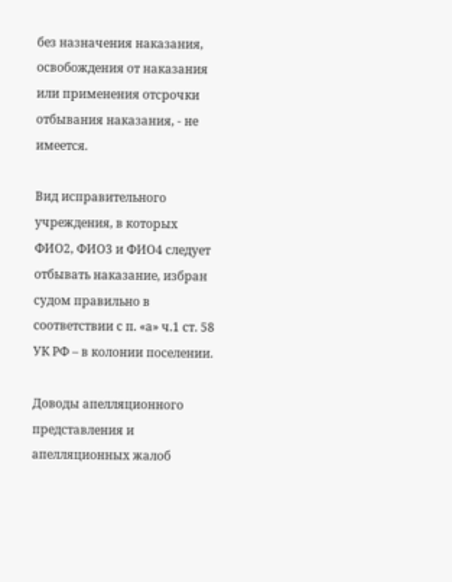без назначения наказания, освобождения от наказания или применения отсрочки отбывания наказания, - не имеется.

Вид исправительного учреждения, в которых ФИО2, ФИО3 и ФИО4 следует отбывать наказание, избран судом правильно в соответствии с п. «а» ч.1 ст. 58 УК РФ – в колонии поселении.

Доводы апелляционного представления и апелляционных жалоб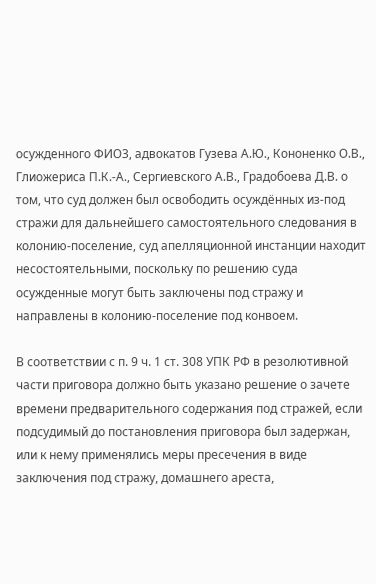осужденного ФИО3, адвокатов Гузева А.Ю., Кононенко О.В., Глиожериса П.К.-А., Сергиевского А.В., Градобоева Д.В. о том, что суд должен был освободить осуждённых из-под стражи для дальнейшего самостоятельного следования в колонию-поселение, суд апелляционной инстанции находит несостоятельными, поскольку по решению суда осужденные могут быть заключены под стражу и направлены в колонию-поселение под конвоем.

В соответствии с п. 9 ч. 1 ст. 308 УПК РФ в резолютивной части приговора должно быть указано решение о зачете времени предварительного содержания под стражей, если подсудимый до постановления приговора был задержан, или к нему применялись меры пресечения в виде заключения под стражу, домашнего ареста,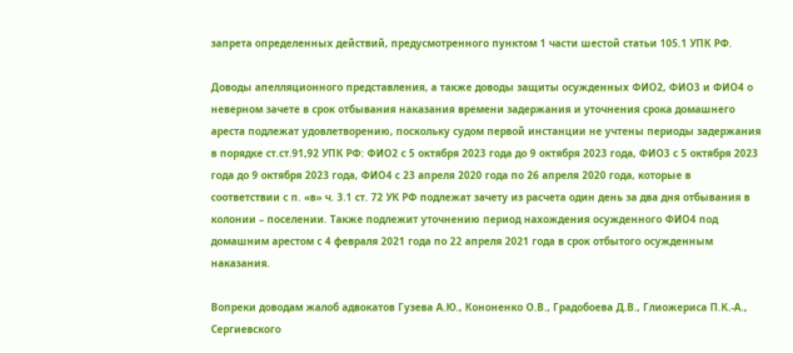запрета определенных действий, предусмотренного пунктом 1 части шестой статьи 105.1 УПК РФ.

Доводы апелляционного представления, а также доводы защиты осужденных ФИО2, ФИО3 и ФИО4 о неверном зачете в срок отбывания наказания времени задержания и уточнения срока домашнего ареста подлежат удовлетворению, поскольку судом первой инстанции не учтены периоды задержания в порядке ст.ст.91,92 УПК РФ: ФИО2 с 5 октября 2023 года до 9 октября 2023 года, ФИО3 с 5 октября 2023 года до 9 октября 2023 года, ФИО4 с 23 апреля 2020 года по 26 апреля 2020 года, которые в соответствии с п. «в» ч. 3.1 ст. 72 УК РФ подлежат зачету из расчета один день за два дня отбывания в колонии – поселении. Также подлежит уточнению период нахождения осужденного ФИО4 под домашним арестом с 4 февраля 2021 года по 22 апреля 2021 года в срок отбытого осужденным наказания.

Вопреки доводам жалоб адвокатов Гузева А.Ю., Кононенко О.В., Градобоева Д.В., Глиожериса П.К.-А., Сергиевского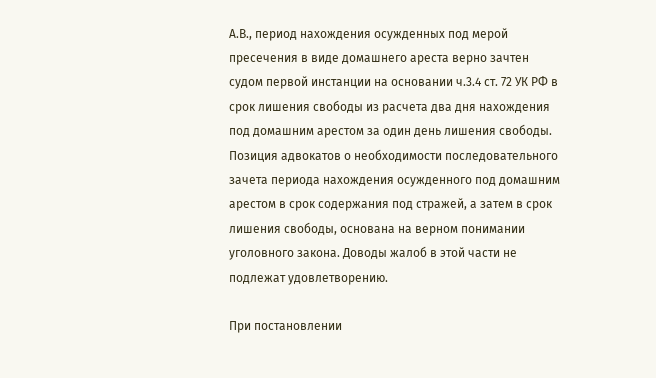А.В., период нахождения осужденных под мерой пресечения в виде домашнего ареста верно зачтен судом первой инстанции на основании ч.3.4 ст. 72 УК РФ в срок лишения свободы из расчета два дня нахождения под домашним арестом за один день лишения свободы. Позиция адвокатов о необходимости последовательного зачета периода нахождения осужденного под домашним арестом в срок содержания под стражей, а затем в срок лишения свободы, основана на верном понимании уголовного закона. Доводы жалоб в этой части не подлежат удовлетворению.

При постановлении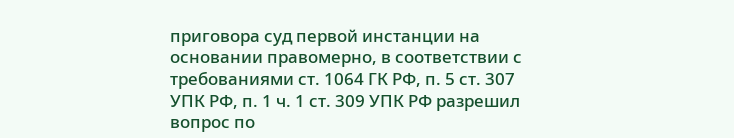приговора суд первой инстанции на основании правомерно, в соответствии с требованиями ст. 1064 ГК РФ, п. 5 ст. 307 УПК РФ, п. 1 ч. 1 ст. 309 УПК РФ разрешил вопрос по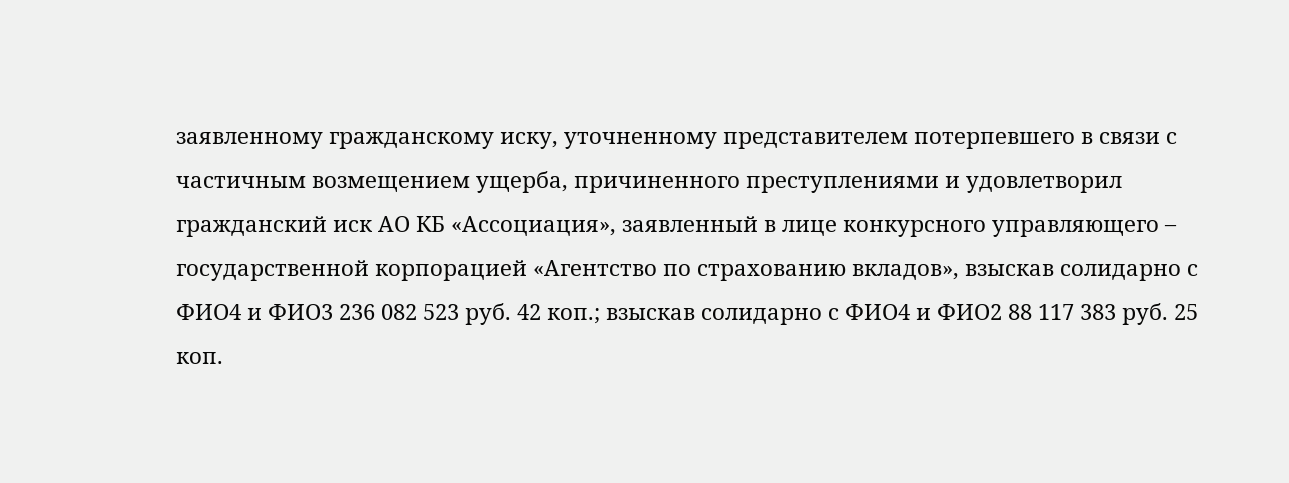заявленному гражданскому иску, уточненному представителем потерпевшего в связи с частичным возмещением ущерба, причиненного преступлениями и удовлетворил гражданский иск АО КБ «Ассоциация», заявленный в лице конкурсного управляющего – государственной корпорацией «Агентство по страхованию вкладов», взыскав солидарно с ФИО4 и ФИО3 236 082 523 руб. 42 коп.; взыскав солидарно с ФИО4 и ФИО2 88 117 383 руб. 25 коп.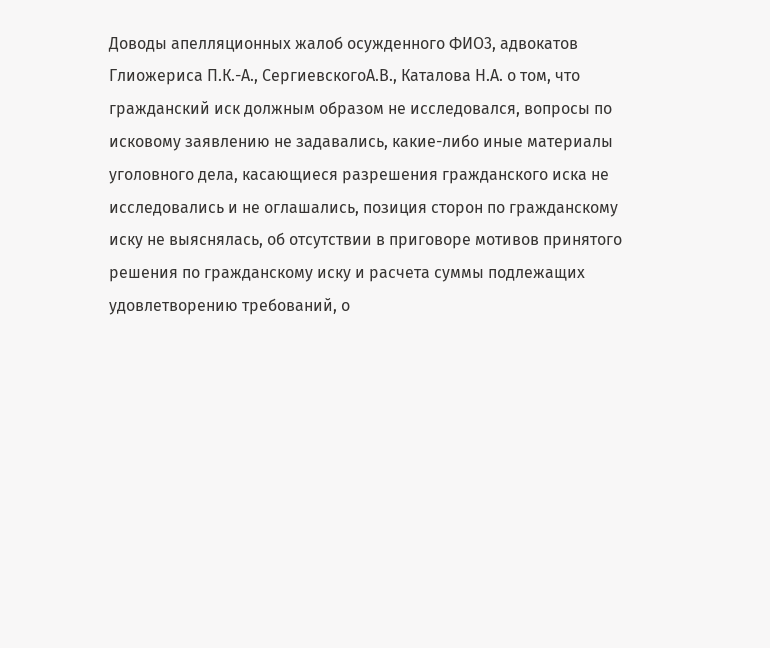Доводы апелляционных жалоб осужденного ФИО3, адвокатов Глиожериса П.К.-А., СергиевскогоА.В., Каталова Н.А. о том, что гражданский иск должным образом не исследовался, вопросы по исковому заявлению не задавались, какие-либо иные материалы уголовного дела, касающиеся разрешения гражданского иска не исследовались и не оглашались, позиция сторон по гражданскому иску не выяснялась, об отсутствии в приговоре мотивов принятого решения по гражданскому иску и расчета суммы подлежащих удовлетворению требований, о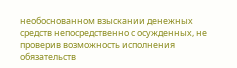необоснованном взыскании денежных средств непосредственно с осужденных, не проверив возможность исполнения обязательств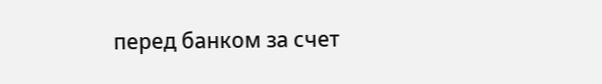перед банком за счет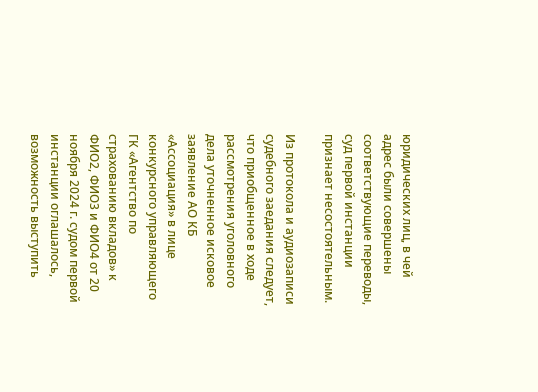юридических лиц, в чей адрес были совершены соответствующие переводы, суд первой инстанции признает несостоятельным.

Из протокола и аудиозаписи судебного заедания следует, что приобщенное в ходе рассмотрения уголовного дела уточненное исковое заявление АО КБ «Ассоциация» в лице конкурсного управляющего ГК «Агентство по страхованию вкладов» к ФИО2, ФИО3 и ФИО4 от 20 ноября 2024 г. судом первой инстанции оглашалось, возможность выступить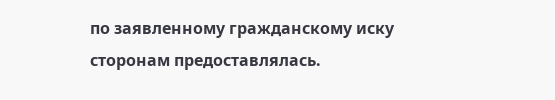по заявленному гражданскому иску сторонам предоставлялась.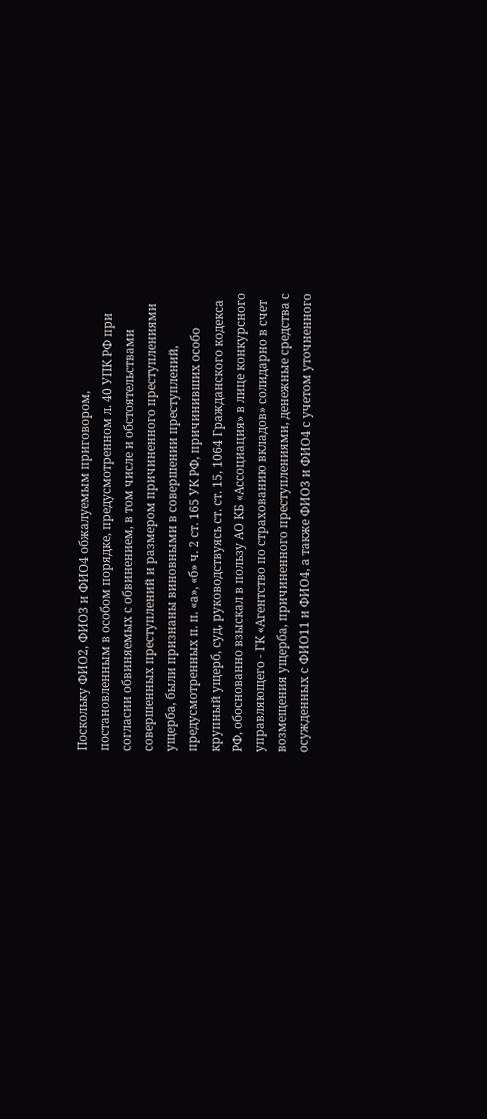Поскольку ФИО2, ФИО3 и ФИО4 обжалуемым приговором, постановленным в особом порядке, предусмотренном л. 40 УПК РФ при согласии обвиняемых с обвинением, в том числе и обстоятельствами совершенных преступлений и размером причиненного преступлениями ущерба, были признаны виновными в совершении преступлений, предусмотренных п. п. «а», «б» ч. 2 ст. 165 УК РФ, причинивших особо крупный ущерб, суд, руководствуясь ст. ст. 15, 1064 Гражданского кодекса РФ, обоснованно взыскал в пользу АО КБ «Ассоциация» в лице конкурсного управляющего - ГК «Агентство по страхованию вкладов» солидарно в счет возмещения ущерба, причиненного преступлениями, денежные средства с осужденных с ФИО11 и ФИО4, а также ФИО3 и ФИО4 с учетом уточненного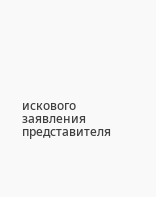искового заявления представителя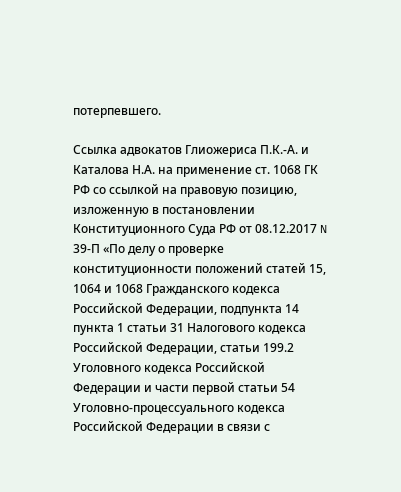потерпевшего.

Ссылка адвокатов Глиожериса П.К.-А. и Каталова Н.А. на применение ст. 1068 ГК РФ со ссылкой на правовую позицию, изложенную в постановлении Конституционного Суда РФ от 08.12.2017 N 39-П «По делу о проверке конституционности положений статей 15, 1064 и 1068 Гражданского кодекса Российской Федерации, подпункта 14 пункта 1 статьи 31 Налогового кодекса Российской Федерации, статьи 199.2 Уголовного кодекса Российской Федерации и части первой статьи 54 Уголовно-процессуального кодекса Российской Федерации в связи с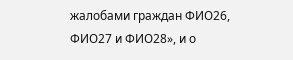жалобами граждан ФИО26, ФИО27 и ФИО28», и о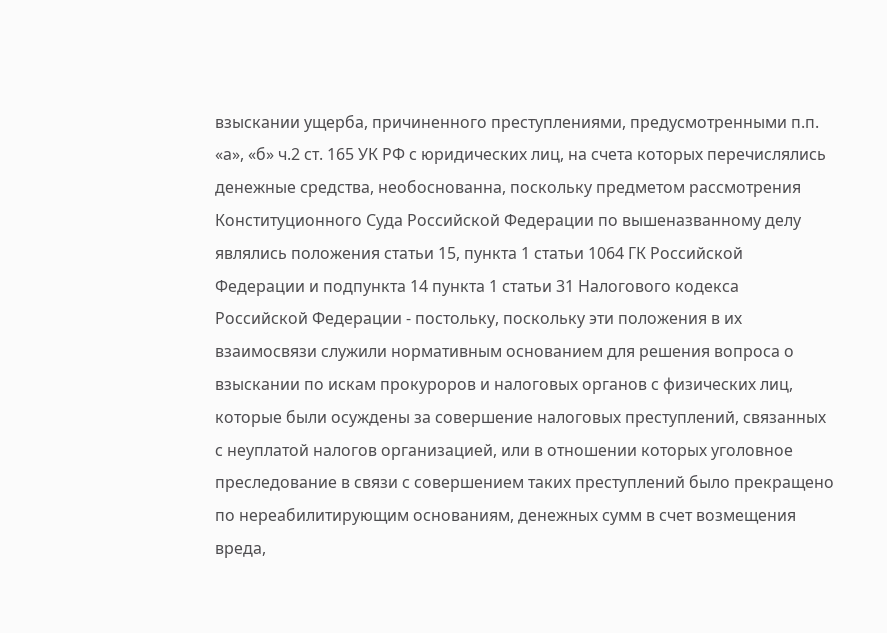взыскании ущерба, причиненного преступлениями, предусмотренными п.п. «а», «б» ч.2 ст. 165 УК РФ с юридических лиц, на счета которых перечислялись денежные средства, необоснованна, поскольку предметом рассмотрения Конституционного Суда Российской Федерации по вышеназванному делу являлись положения статьи 15, пункта 1 статьи 1064 ГК Российской Федерации и подпункта 14 пункта 1 статьи 31 Налогового кодекса Российской Федерации - постольку, поскольку эти положения в их взаимосвязи служили нормативным основанием для решения вопроса о взыскании по искам прокуроров и налоговых органов с физических лиц, которые были осуждены за совершение налоговых преступлений, связанных с неуплатой налогов организацией, или в отношении которых уголовное преследование в связи с совершением таких преступлений было прекращено по нереабилитирующим основаниям, денежных сумм в счет возмещения вреда,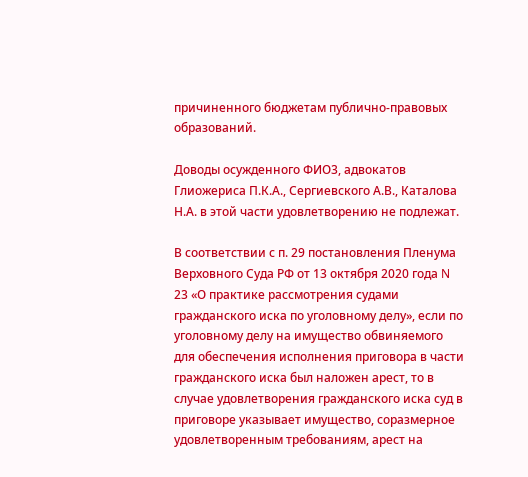причиненного бюджетам публично-правовых образований.

Доводы осужденного ФИО3, адвокатов Глиожериса П.К.А., Сергиевского А.В., Каталова Н.А. в этой части удовлетворению не подлежат.

В соответствии с п. 29 постановления Пленума Верховного Суда РФ от 13 октября 2020 года N 23 «О практике рассмотрения судами гражданского иска по уголовному делу», если по уголовному делу на имущество обвиняемого для обеспечения исполнения приговора в части гражданского иска был наложен арест, то в случае удовлетворения гражданского иска суд в приговоре указывает имущество, соразмерное удовлетворенным требованиям, арест на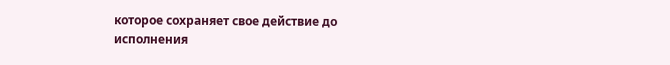которое сохраняет свое действие до исполнения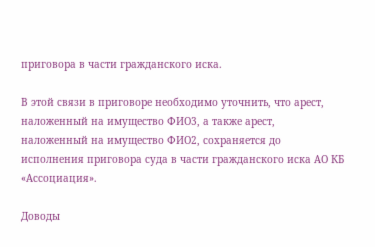приговора в части гражданского иска.

В этой связи в приговоре необходимо уточнить, что арест, наложенный на имущество ФИО3, а также арест, наложенный на имущество ФИО2, сохраняется до исполнения приговора суда в части гражданского иска АО КБ «Ассоциация».

Доводы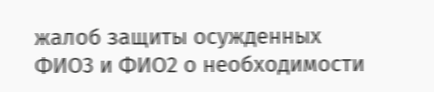жалоб защиты осужденных ФИО3 и ФИО2 о необходимости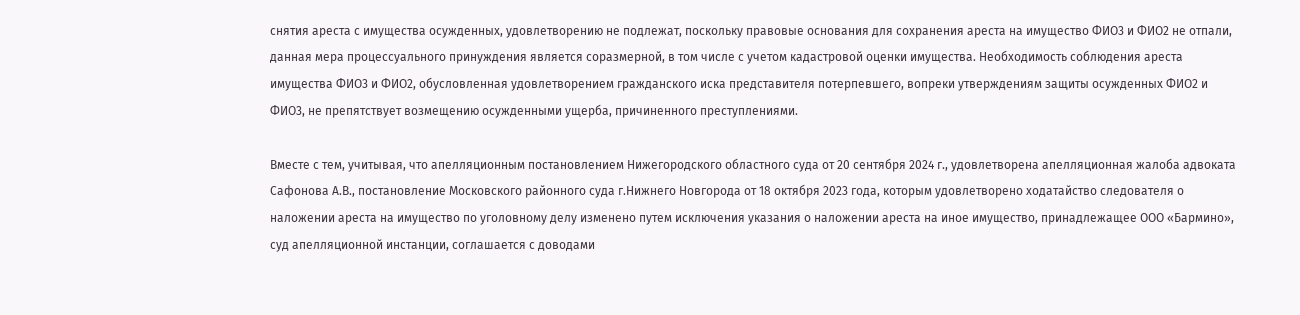снятия ареста с имущества осужденных, удовлетворению не подлежат, поскольку правовые основания для сохранения ареста на имущество ФИО3 и ФИО2 не отпали, данная мера процессуального принуждения является соразмерной, в том числе с учетом кадастровой оценки имущества. Необходимость соблюдения ареста имущества ФИО3 и ФИО2, обусловленная удовлетворением гражданского иска представителя потерпевшего, вопреки утверждениям защиты осужденных ФИО2 и ФИО3, не препятствует возмещению осужденными ущерба, причиненного преступлениями.

Вместе с тем, учитывая, что апелляционным постановлением Нижегородского областного суда от 20 сентября 2024 г., удовлетворена апелляционная жалоба адвоката Сафонова А.В., постановление Московского районного суда г.Нижнего Новгорода от 18 октября 2023 года, которым удовлетворено ходатайство следователя о наложении ареста на имущество по уголовному делу изменено путем исключения указания о наложении ареста на иное имущество, принадлежащее ООО «Бармино», суд апелляционной инстанции, соглашается с доводами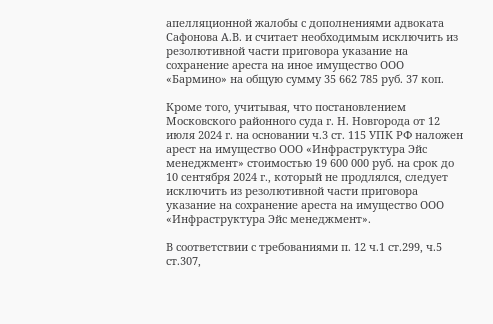апелляционной жалобы с дополнениями адвоката Сафонова А.В. и считает необходимым исключить из резолютивной части приговора указание на сохранение ареста на иное имущество ООО «Бармино» на общую сумму 35 662 785 руб. 37 коп.

Кроме того, учитывая, что постановлением Московского районного суда г. Н. Новгорода от 12 июля 2024 г. на основании ч.3 ст. 115 УПК РФ наложен арест на имущество ООО «Инфраструктура Эйс менеджмент» стоимостью 19 600 000 руб. на срок до 10 сентября 2024 г., который не продлялся, следует исключить из резолютивной части приговора указание на сохранение ареста на имущество ООО «Инфраструктура Эйс менеджмент».

В соответствии с требованиями п. 12 ч.1 ст.299, ч.5 ст.307,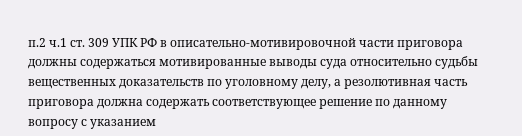п.2 ч.1 ст. 309 УПК РФ в описательно-мотивировочной части приговора должны содержаться мотивированные выводы суда относительно судьбы вещественных доказательств по уголовному делу, а резолютивная часть приговора должна содержать соответствующее решение по данному вопросу с указанием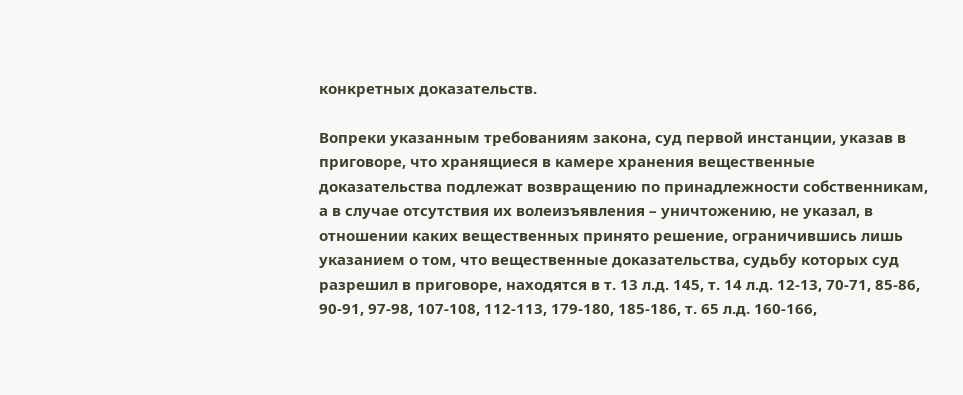конкретных доказательств.

Вопреки указанным требованиям закона, суд первой инстанции, указав в приговоре, что хранящиеся в камере хранения вещественные доказательства подлежат возвращению по принадлежности собственникам, а в случае отсутствия их волеизъявления – уничтожению, не указал, в отношении каких вещественных принято решение, ограничившись лишь указанием о том, что вещественные доказательства, судьбу которых суд разрешил в приговоре, находятся в т. 13 л.д. 145, т. 14 л.д. 12-13, 70-71, 85-86, 90-91, 97-98, 107-108, 112-113, 179-180, 185-186, т. 65 л.д. 160-166,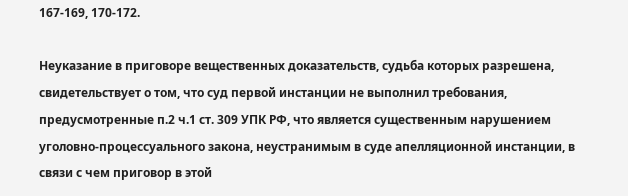167-169, 170-172.

Неуказание в приговоре вещественных доказательств, судьба которых разрешена, свидетельствует о том, что суд первой инстанции не выполнил требования, предусмотренные п.2 ч.1 ст. 309 УПК РФ, что является существенным нарушением уголовно-процессуального закона, неустранимым в суде апелляционной инстанции, в связи с чем приговор в этой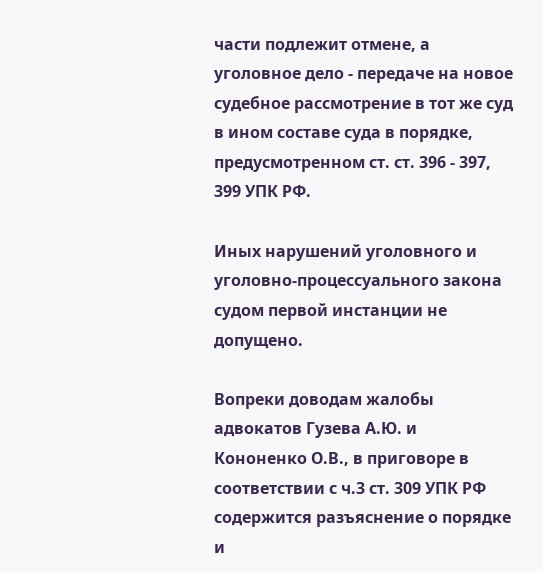части подлежит отмене, а уголовное дело - передаче на новое судебное рассмотрение в тот же суд в ином составе суда в порядке, предусмотренном ст. ст. 396 - 397, 399 УПК РФ.

Иных нарушений уголовного и уголовно-процессуального закона судом первой инстанции не допущено.

Вопреки доводам жалобы адвокатов Гузева А.Ю. и Кононенко О.В., в приговоре в соответствии с ч.3 ст. 309 УПК РФ содержится разъяснение о порядке и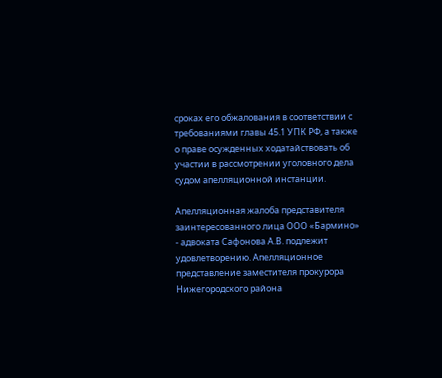сроках его обжалования в соответствии с требованиями главы 45.1 УПК РФ, а также о праве осужденных ходатайствовать об участии в рассмотрении уголовного дела судом апелляционной инстанции.

Апелляционная жалоба представителя заинтересованного лица ООО «Бармино» - адвоката Сафонова А.В. подлежит удовлетворению. Апелляционное представление заместителя прокурора Нижегородского района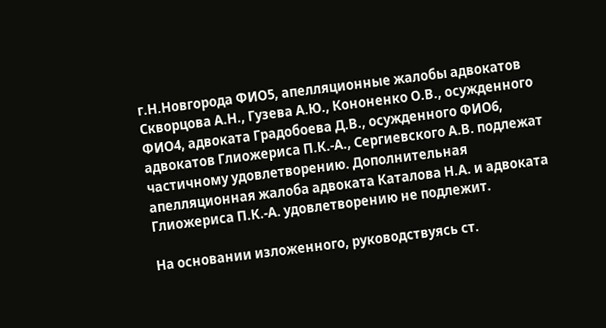г.Н.Новгорода ФИО5, апелляционные жалобы адвокатов Скворцова А.Н., Гузева А.Ю., Кононенко О.В., осужденного ФИО4, адвоката Градобоева Д.В., осужденного ФИО6, адвокатов Глиожериса П.К.-А., Сергиевского А.В. подлежат частичному удовлетворению. Дополнительная апелляционная жалоба адвоката Каталова Н.А. и адвоката Глиожериса П.К.-А. удовлетворению не подлежит.

На основании изложенного, руководствуясь ст.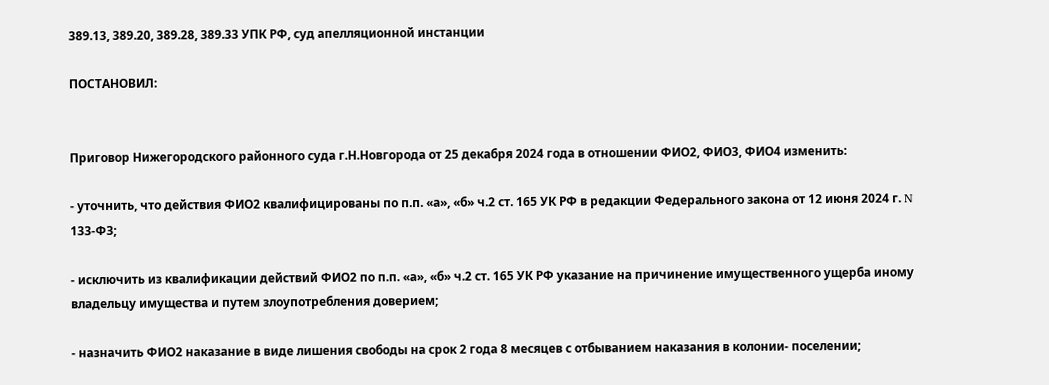389.13, 389.20, 389.28, 389.33 УПК РФ, суд апелляционной инстанции

ПОСТАНОВИЛ:


Приговор Нижегородского районного суда г.Н.Новгорода от 25 декабря 2024 года в отношении ФИО2, ФИО3, ФИО4 изменить:

- уточнить, что действия ФИО2 квалифицированы по п.п. «а», «б» ч.2 ст. 165 УК РФ в редакции Федерального закона от 12 июня 2024 г. N 133-ФЗ;

- исключить из квалификации действий ФИО2 по п.п. «а», «б» ч.2 ст. 165 УК РФ указание на причинение имущественного ущерба иному владельцу имущества и путем злоупотребления доверием;

- назначить ФИО2 наказание в виде лишения свободы на срок 2 года 8 месяцев с отбыванием наказания в колонии- поселении;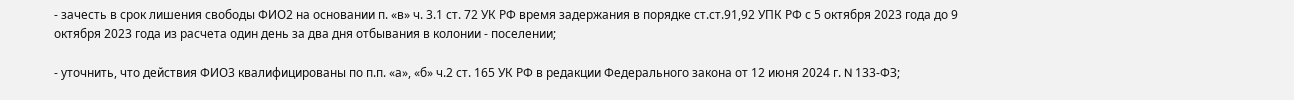- зачесть в срок лишения свободы ФИО2 на основании п. «в» ч. 3.1 ст. 72 УК РФ время задержания в порядке ст.ст.91,92 УПК РФ с 5 октября 2023 года до 9 октября 2023 года из расчета один день за два дня отбывания в колонии - поселении;

- уточнить, что действия ФИО3 квалифицированы по п.п. «а», «б» ч.2 ст. 165 УК РФ в редакции Федерального закона от 12 июня 2024 г. N 133-ФЗ;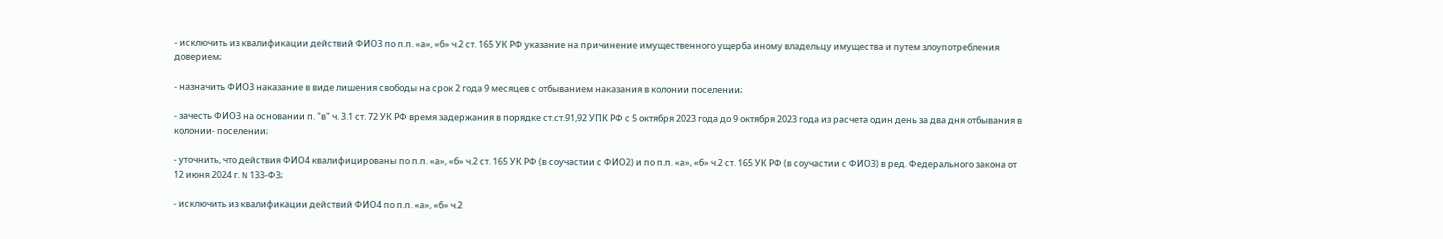- исключить из квалификации действий ФИО3 по п.п. «а», «б» ч.2 ст. 165 УК РФ указание на причинение имущественного ущерба иному владельцу имущества и путем злоупотребления доверием;

- назначить ФИО3 наказание в виде лишения свободы на срок 2 года 9 месяцев с отбыванием наказания в колонии поселении;

- зачесть ФИО3 на основании п. "в" ч. 3.1 ст. 72 УК РФ время задержания в порядке ст.ст.91,92 УПК РФ с 5 октября 2023 года до 9 октября 2023 года из расчета один день за два дня отбывания в колонии- поселении;

- уточнить, что действия ФИО4 квалифицированы по п.п. «а», «б» ч.2 ст. 165 УК РФ (в соучастии с ФИО2) и по п.п. «а», «б» ч.2 ст. 165 УК РФ (в соучастии с ФИО3) в ред. Федерального закона от 12 июня 2024 г. N 133-ФЗ;

- исключить из квалификации действий ФИО4 по п.п. «а», «б» ч.2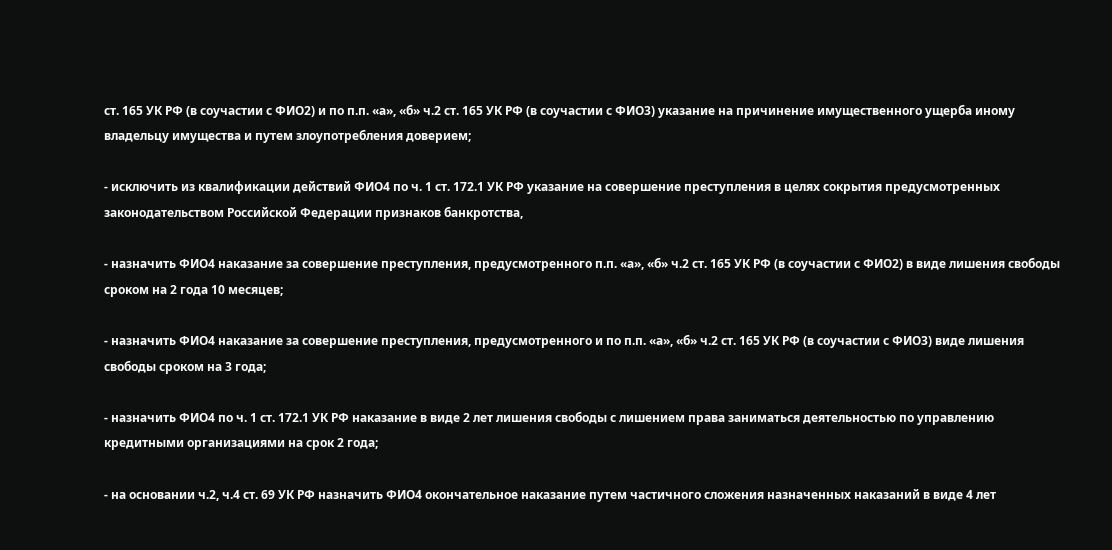ст. 165 УК РФ (в соучастии с ФИО2) и по п.п. «а», «б» ч.2 ст. 165 УК РФ (в соучастии с ФИО3) указание на причинение имущественного ущерба иному владельцу имущества и путем злоупотребления доверием;

- исключить из квалификации действий ФИО4 по ч. 1 ст. 172.1 УК РФ указание на совершение преступления в целях сокрытия предусмотренных законодательством Российской Федерации признаков банкротства,

- назначить ФИО4 наказание за совершение преступления, предусмотренного п.п. «а», «б» ч.2 ст. 165 УК РФ (в соучастии с ФИО2) в виде лишения свободы сроком на 2 года 10 месяцев;

- назначить ФИО4 наказание за совершение преступления, предусмотренного и по п.п. «а», «б» ч.2 ст. 165 УК РФ (в соучастии с ФИО3) виде лишения свободы сроком на 3 года;

- назначить ФИО4 по ч. 1 ст. 172.1 УК РФ наказание в виде 2 лет лишения свободы с лишением права заниматься деятельностью по управлению кредитными организациями на срок 2 года;

- на основании ч.2, ч.4 ст. 69 УК РФ назначить ФИО4 окончательное наказание путем частичного сложения назначенных наказаний в виде 4 лет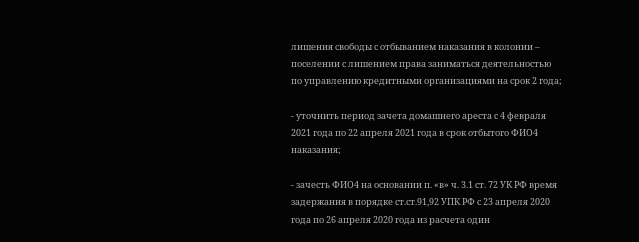лишения свободы с отбыванием наказания в колонии – поселении с лишением права заниматься деятельностью по управлению кредитными организациями на срок 2 года;

- уточнить период зачета домашнего ареста с 4 февраля 2021 года по 22 апреля 2021 года в срок отбытого ФИО4 наказания;

- зачесть ФИО4 на основании п. «в» ч. 3.1 ст. 72 УК РФ время задержания в порядке ст.ст.91,92 УПК РФ с 23 апреля 2020 года по 26 апреля 2020 года из расчета один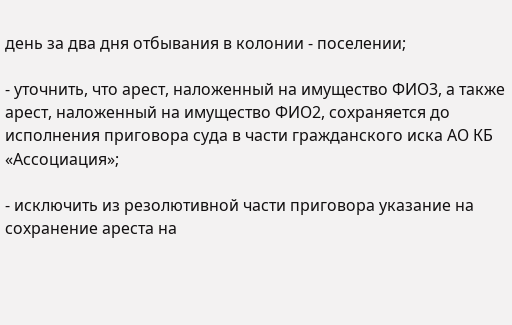день за два дня отбывания в колонии - поселении;

- уточнить, что арест, наложенный на имущество ФИО3, а также арест, наложенный на имущество ФИО2, сохраняется до исполнения приговора суда в части гражданского иска АО КБ «Ассоциация»;

- исключить из резолютивной части приговора указание на сохранение ареста на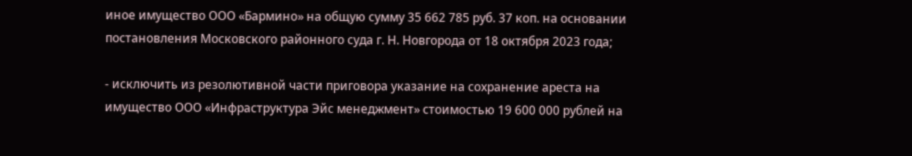иное имущество ООО «Бармино» на общую сумму 35 662 785 руб. 37 коп. на основании постановления Московского районного суда г. Н. Новгорода от 18 октября 2023 года;

- исключить из резолютивной части приговора указание на сохранение ареста на имущество ООО «Инфраструктура Эйс менеджмент» стоимостью 19 600 000 рублей на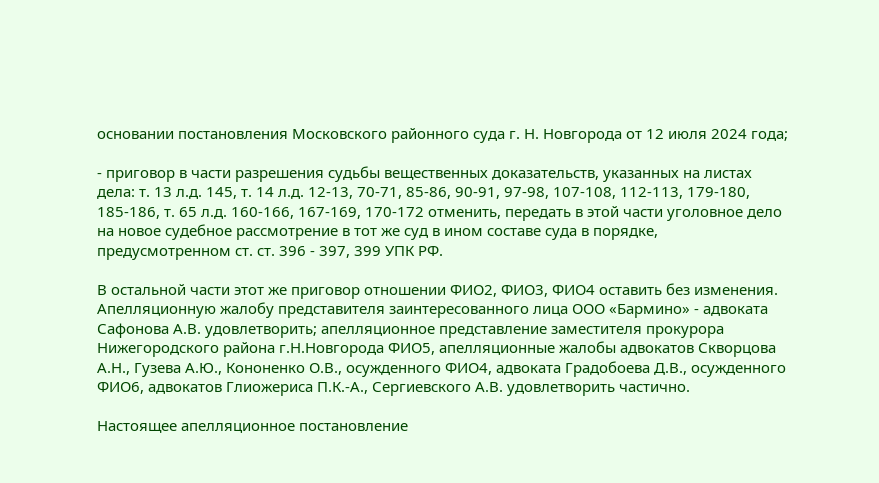основании постановления Московского районного суда г. Н. Новгорода от 12 июля 2024 года;

- приговор в части разрешения судьбы вещественных доказательств, указанных на листах дела: т. 13 л.д. 145, т. 14 л.д. 12-13, 70-71, 85-86, 90-91, 97-98, 107-108, 112-113, 179-180, 185-186, т. 65 л.д. 160-166, 167-169, 170-172 отменить, передать в этой части уголовное дело на новое судебное рассмотрение в тот же суд в ином составе суда в порядке, предусмотренном ст. ст. 396 - 397, 399 УПК РФ.

В остальной части этот же приговор отношении ФИО2, ФИО3, ФИО4 оставить без изменения. Апелляционную жалобу представителя заинтересованного лица ООО «Бармино» - адвоката Сафонова А.В. удовлетворить; апелляционное представление заместителя прокурора Нижегородского района г.Н.Новгорода ФИО5, апелляционные жалобы адвокатов Скворцова А.Н., Гузева А.Ю., Кононенко О.В., осужденного ФИО4, адвоката Градобоева Д.В., осужденного ФИО6, адвокатов Глиожериса П.К.-А., Сергиевского А.В. удовлетворить частично.

Настоящее апелляционное постановление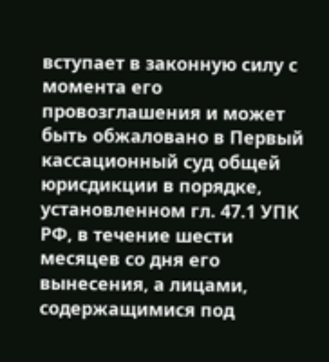вступает в законную силу с момента его провозглашения и может быть обжаловано в Первый кассационный суд общей юрисдикции в порядке, установленном гл. 47.1 УПК РФ, в течение шести месяцев со дня его вынесения, а лицами, содержащимися под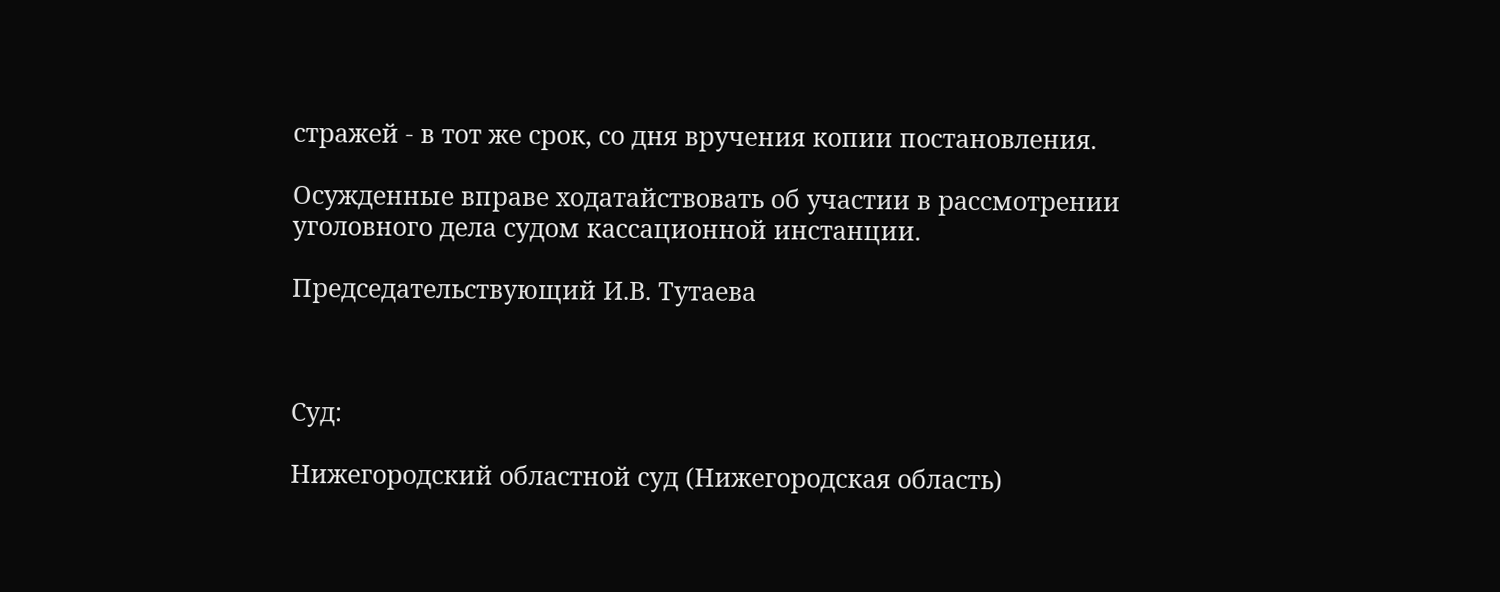стражей - в тот же срок, со дня вручения копии постановления.

Осужденные вправе ходатайствовать об участии в рассмотрении уголовного дела судом кассационной инстанции.

Председательствующий И.В. Тутаева



Суд:

Нижегородский областной суд (Нижегородская область)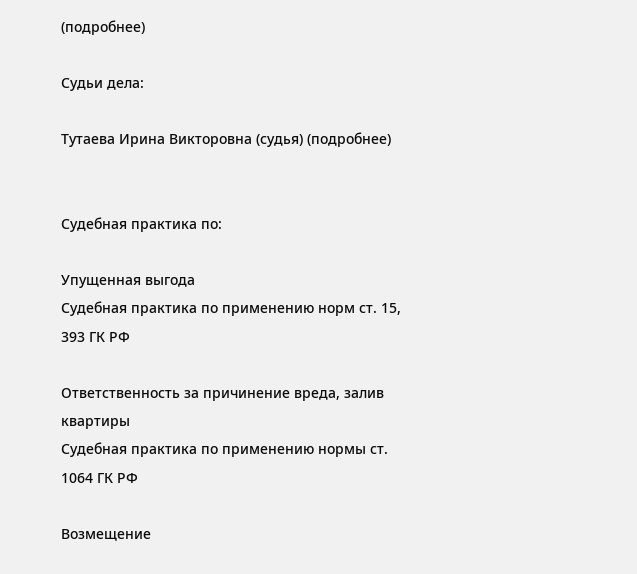(подробнее)

Судьи дела:

Тутаева Ирина Викторовна (судья) (подробнее)


Судебная практика по:

Упущенная выгода
Судебная практика по применению норм ст. 15, 393 ГК РФ

Ответственность за причинение вреда, залив квартиры
Судебная практика по применению нормы ст. 1064 ГК РФ

Возмещение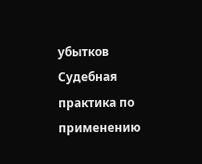убытков
Судебная практика по применению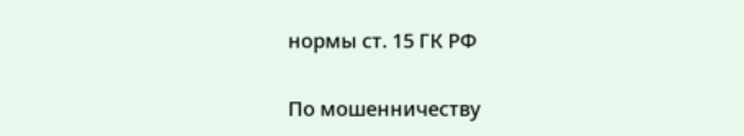нормы ст. 15 ГК РФ

По мошенничеству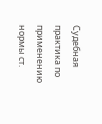Судебная практика по применению нормы ст.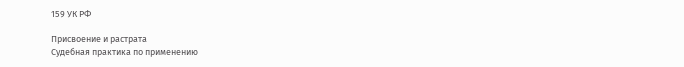159 УК РФ

Присвоение и растрата
Судебная практика по применению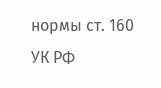нормы ст. 160 УК РФ